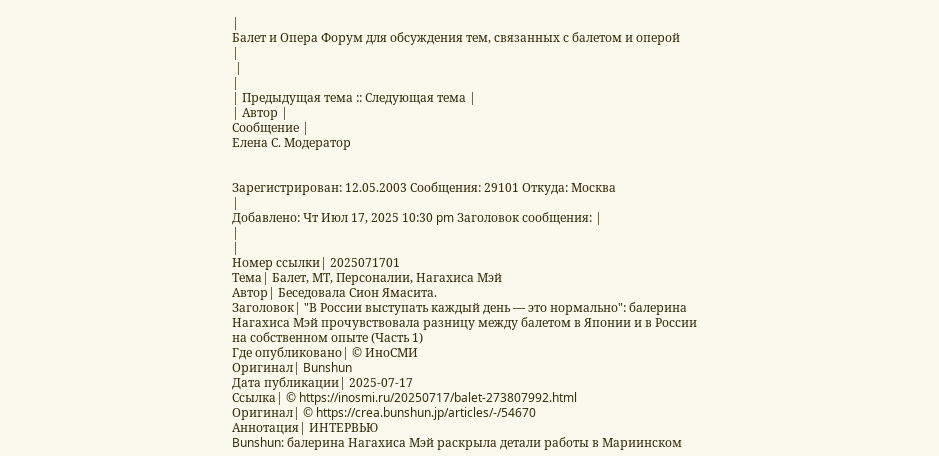|
Балет и Опера Форум для обсуждения тем, связанных с балетом и оперой
|
 |
|
| Предыдущая тема :: Следующая тема |
| Автор |
Сообщение |
Елена С. Модератор


Зарегистрирован: 12.05.2003 Сообщения: 29101 Откуда: Москва
|
Добавлено: Чт Июл 17, 2025 10:30 pm Заголовок сообщения: |
|
|
Номер ссылки| 2025071701
Тема| Балет, МТ, Персоналии, Нагахиса Мэй
Автор| Беседовала Сион Ямасита.
Заголовок| "В России выступать каждый день — это нормально": балерина Нагахиса Мэй прочувствовала разницу между балетом в Японии и в России на собственном опыте (Часть 1)
Где опубликовано| © ИноСМИ
Оригинал| Bunshun
Дата публикации| 2025-07-17
Ссылка| © https://inosmi.ru/20250717/balet-273807992.html
Оригинал| © https://crea.bunshun.jp/articles/-/54670
Аннотация| ИНТЕРВЬЮ
Bunshun: балерина Нагахиса Мэй раскрыла детали работы в Мариинском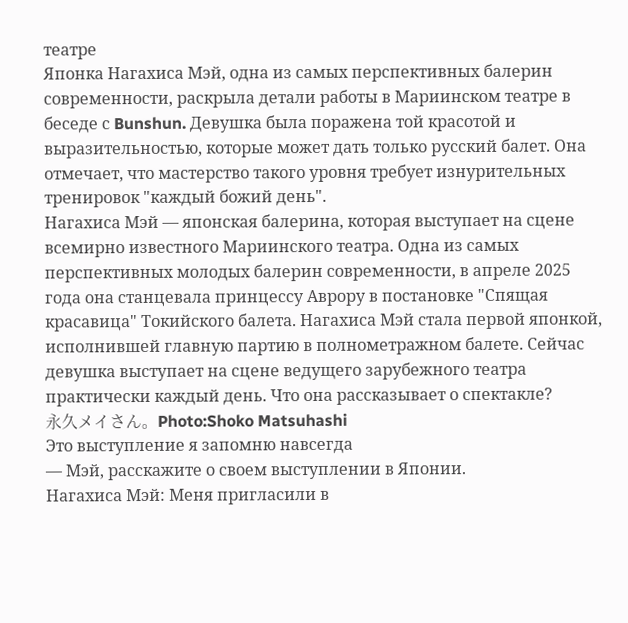театре
Японка Нагахиса Мэй, одна из самых перспективных балерин современности, раскрыла детали работы в Мариинском театре в беседе с Bunshun. Девушка была поражена той красотой и выразительностью, которые может дать только русский балет. Она отмечает, что мастерство такого уровня требует изнурительных тренировок "каждый божий день".
Нагахиса Мэй — японская балерина, которая выступает на сцене всемирно известного Мариинского театра. Одна из самых перспективных молодых балерин современности, в апреле 2025 года она станцевала принцессу Аврору в постановке "Спящая красавица" Токийского балета. Нагахиса Мэй стала первой японкой, исполнившей главную партию в полнометражном балете. Сейчас девушка выступает на сцене ведущего зарубежного театра практически каждый день. Что она рассказывает о спектакле?
永久メイさん。Photo:Shoko Matsuhashi
Это выступление я запомню навсегда
— Мэй, расскажите о своем выступлении в Японии.
Нагахиса Мэй: Меня пригласили в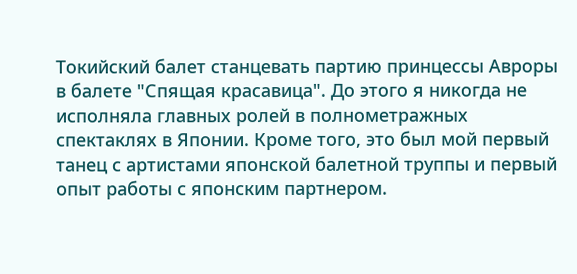Токийский балет станцевать партию принцессы Авроры в балете "Спящая красавица". До этого я никогда не исполняла главных ролей в полнометражных спектаклях в Японии. Кроме того, это был мой первый танец с артистами японской балетной труппы и первый опыт работы с японским партнером.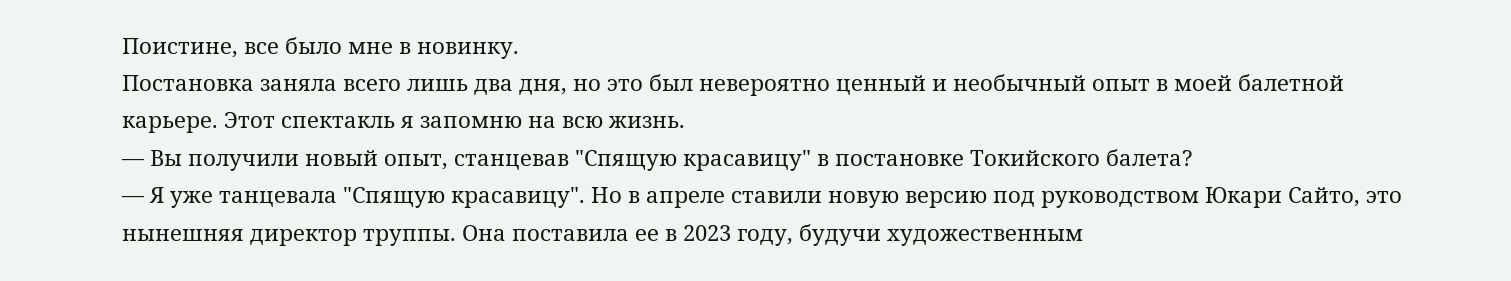Поистине, все было мне в новинку.
Постановка заняла всего лишь два дня, но это был невероятно ценный и необычный опыт в моей балетной карьере. Этот спектакль я запомню на всю жизнь.
— Вы получили новый опыт, станцевав "Спящую красавицу" в постановке Токийского балета?
— Я уже танцевала "Спящую красавицу". Но в апреле ставили новую версию под руководством Юкари Сайто, это нынешняя директор труппы. Она поставила ее в 2023 году, будучи художественным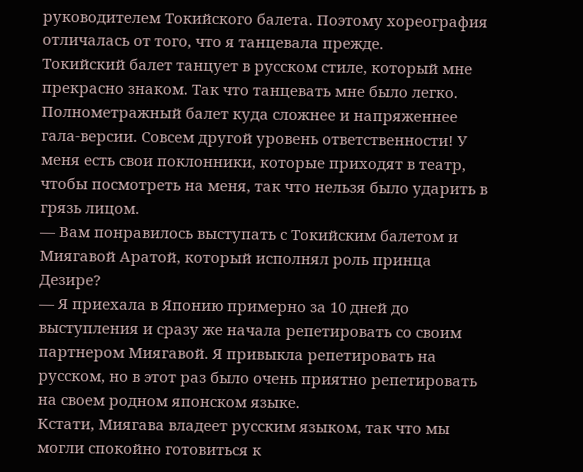руководителем Токийского балета. Поэтому хореография отличалась от того, что я танцевала прежде.
Токийский балет танцует в русском стиле, который мне прекрасно знаком. Так что танцевать мне было легко.
Полнометражный балет куда сложнее и напряженнее гала-версии. Совсем другой уровень ответственности! У меня есть свои поклонники, которые приходят в театр, чтобы посмотреть на меня, так что нельзя было ударить в грязь лицом.
— Вам понравилось выступать с Токийским балетом и Миягавой Аратой, который исполнял роль принца Дезире?
— Я приехала в Японию примерно за 10 дней до выступления и сразу же начала репетировать со своим партнером Миягавой. Я привыкла репетировать на русском, но в этот раз было очень приятно репетировать на своем родном японском языке.
Кстати, Миягава владеет русским языком, так что мы могли спокойно готовиться к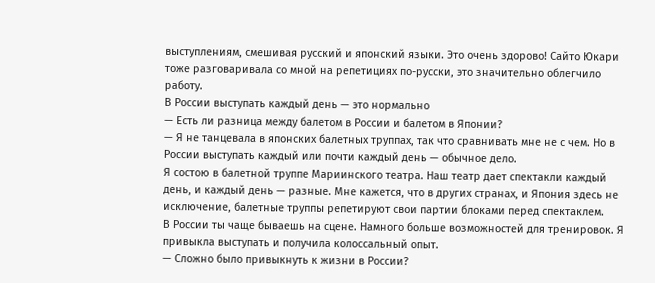выступлениям, смешивая русский и японский языки. Это очень здорово! Сайто Юкари тоже разговаривала со мной на репетициях по-русски, это значительно облегчило работу.
В России выступать каждый день — это нормально
— Есть ли разница между балетом в России и балетом в Японии?
— Я не танцевала в японских балетных труппах, так что сравнивать мне не с чем. Но в России выступать каждый или почти каждый день — обычное дело.
Я состою в балетной труппе Мариинского театра. Наш театр дает спектакли каждый день, и каждый день — разные. Мне кажется, что в других странах, и Япония здесь не исключение, балетные труппы репетируют свои партии блоками перед спектаклем.
В России ты чаще бываешь на сцене. Намного больше возможностей для тренировок. Я привыкла выступать и получила колоссальный опыт.
— Сложно было привыкнуть к жизни в России?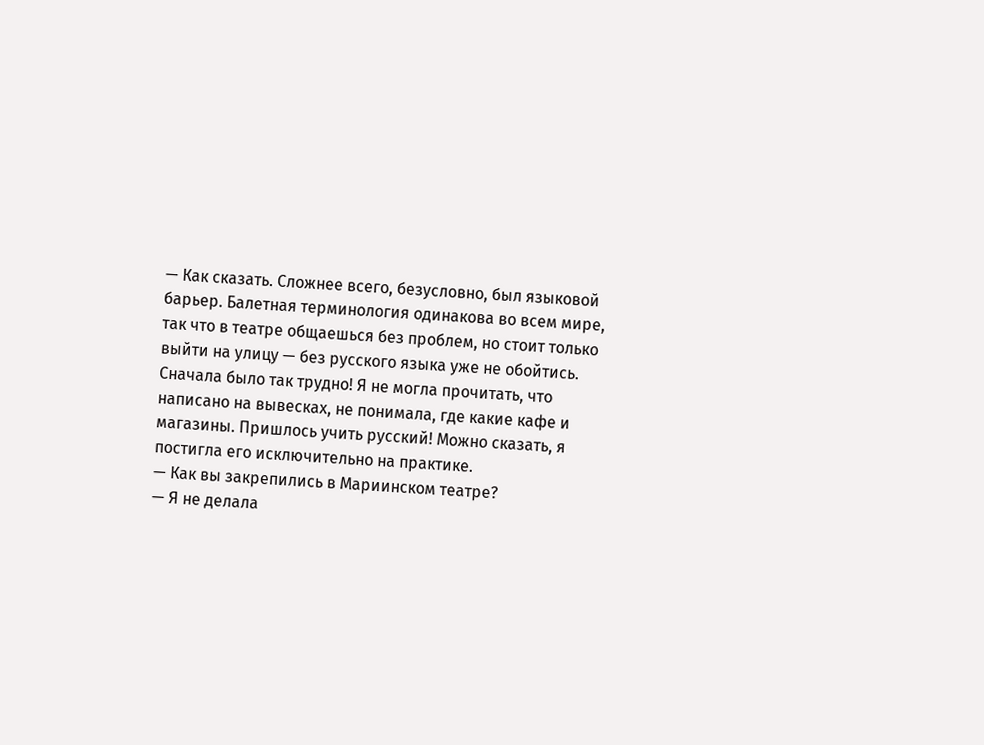— Как сказать. Сложнее всего, безусловно, был языковой барьер. Балетная терминология одинакова во всем мире, так что в театре общаешься без проблем, но стоит только выйти на улицу — без русского языка уже не обойтись.
Сначала было так трудно! Я не могла прочитать, что написано на вывесках, не понимала, где какие кафе и магазины. Пришлось учить русский! Можно сказать, я постигла его исключительно на практике.
— Как вы закрепились в Мариинском театре?
— Я не делала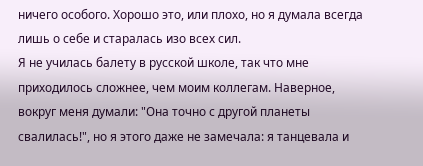ничего особого. Хорошо это, или плохо, но я думала всегда лишь о себе и старалась изо всех сил.
Я не училась балету в русской школе, так что мне приходилось сложнее, чем моим коллегам. Наверное, вокруг меня думали: "Она точно с другой планеты свалилась!", но я этого даже не замечала: я танцевала и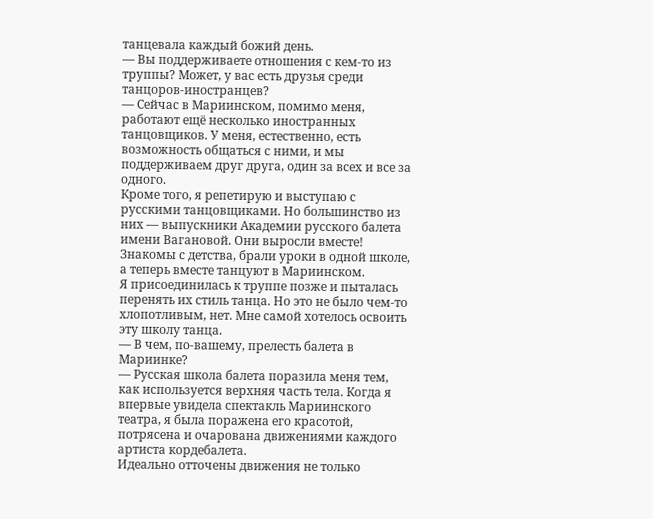танцевала каждый божий день.
— Вы поддерживаете отношения с кем-то из труппы? Может, у вас есть друзья среди танцоров-иностранцев?
— Сейчас в Мариинском, помимо меня, работают ещё несколько иностранных танцовщиков. У меня, естественно, есть возможность общаться с ними, и мы поддерживаем друг друга, один за всех и все за одного.
Кроме того, я репетирую и выступаю с русскими танцовщиками. Но большинство из них — выпускники Академии русского балета имени Вагановой. Они выросли вместе! Знакомы с детства, брали уроки в одной школе, а теперь вместе танцуют в Мариинском.
Я присоединилась к труппе позже и пыталась перенять их стиль танца. Но это не было чем-то хлопотливым, нет. Мне самой хотелось освоить эту школу танца.
— В чем, по-вашему, прелесть балета в Мариинке?
— Русская школа балета поразила меня тем, как используется верхняя часть тела. Когда я впервые увидела спектакль Мариинского театра, я была поражена его красотой, потрясена и очарована движениями каждого артиста кордебалета.
Идеально отточены движения не только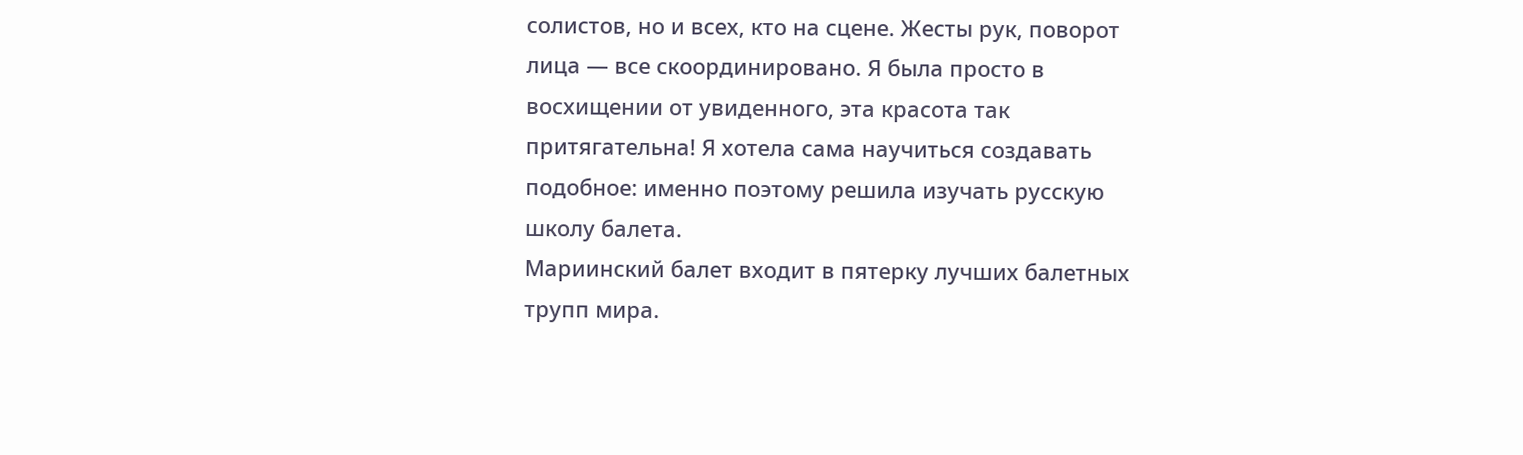солистов, но и всех, кто на сцене. Жесты рук, поворот лица — все скоординировано. Я была просто в восхищении от увиденного, эта красота так притягательна! Я хотела сама научиться создавать подобное: именно поэтому решила изучать русскую школу балета.
Мариинский балет входит в пятерку лучших балетных трупп мира.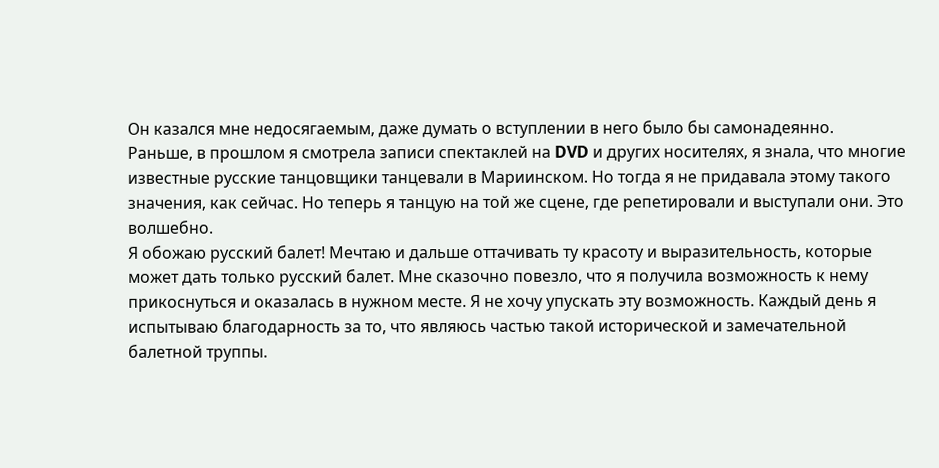Он казался мне недосягаемым, даже думать о вступлении в него было бы самонадеянно.
Раньше, в прошлом я смотрела записи спектаклей на DVD и других носителях, я знала, что многие известные русские танцовщики танцевали в Мариинском. Но тогда я не придавала этому такого значения, как сейчас. Но теперь я танцую на той же сцене, где репетировали и выступали они. Это волшебно.
Я обожаю русский балет! Мечтаю и дальше оттачивать ту красоту и выразительность, которые может дать только русский балет. Мне сказочно повезло, что я получила возможность к нему прикоснуться и оказалась в нужном месте. Я не хочу упускать эту возможность. Каждый день я испытываю благодарность за то, что являюсь частью такой исторической и замечательной балетной труппы.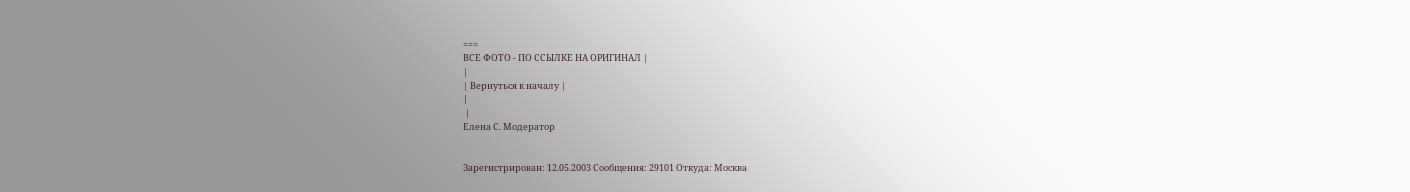===
ВСЕ ФОТО - ПО ССЫЛКЕ НА ОРИГИНАЛ |
|
| Вернуться к началу |
|
 |
Елена С. Модератор


Зарегистрирован: 12.05.2003 Сообщения: 29101 Откуда: Москва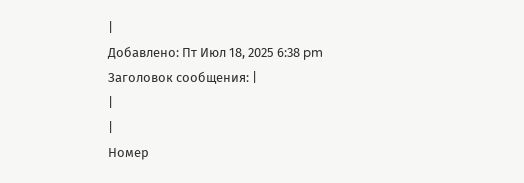|
Добавлено: Пт Июл 18, 2025 6:38 pm Заголовок сообщения: |
|
|
Номер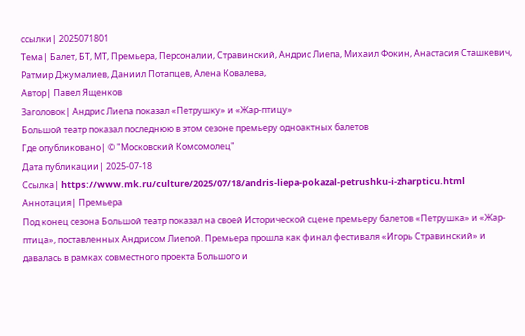ссылки| 2025071801
Тема| Балет, БТ, МТ, Премьера, Персоналии, Стравинский, Андрис Лиепа, Михаил Фокин, Анастасия Сташкевич, Ратмир Джумалиев, Даниил Потапцев, Алена Ковалева,
Автор| Павел Ященков
Заголовок| Андрис Лиепа показал «Петрушку» и «Жар-птицу»
Большой театр показал последнюю в этом сезоне премьеру одноактных балетов
Где опубликовано| © "Московский Комсомолец"
Дата публикации| 2025-07-18
Ссылка| https://www.mk.ru/culture/2025/07/18/andris-liepa-pokazal-petrushku-i-zharpticu.html
Аннотация| Премьера
Под конец сезона Большой театр показал на своей Исторической сцене премьеру балетов «Петрушка» и «Жар-птица», поставленных Андрисом Лиепой. Премьера прошла как финал фестиваля «Игорь Стравинский» и давалась в рамках совместного проекта Большого и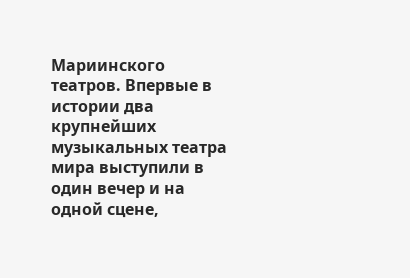Мариинского театров. Впервые в истории два крупнейших музыкальных театра мира выступили в один вечер и на одной сцене,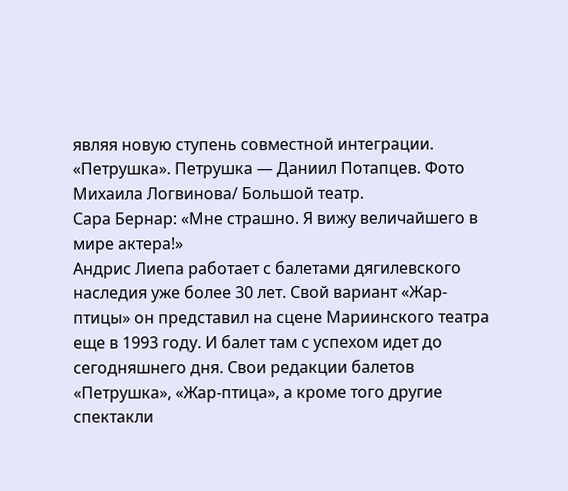являя новую ступень совместной интеграции.
«Петрушка». Петрушка — Даниил Потапцев. Фото Михаила Логвинова/ Большой театр.
Сара Бернар: «Мне страшно. Я вижу величайшего в мире актера!»
Андрис Лиепа работает с балетами дягилевского наследия уже более 30 лет. Свой вариант «Жар-птицы» он представил на сцене Мариинского театра еще в 1993 году. И балет там с успехом идет до сегодняшнего дня. Свои редакции балетов «Петрушка», «Жар-птица», а кроме того другие спектакли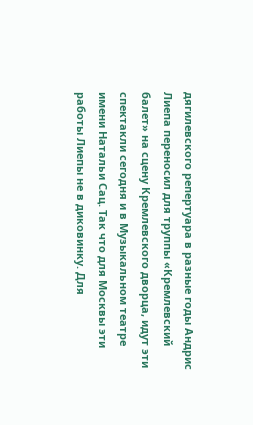дягилевского репертуара в разные годы Андрис Лиепа переносил для труппы «Кремлевский балет» на сцену Кремлевского дворца, идут эти спектакли сегодня и в Музыкальном театре имени Натальи Сац. Так что для Москвы эти работы Лиепы не в диковинку. Для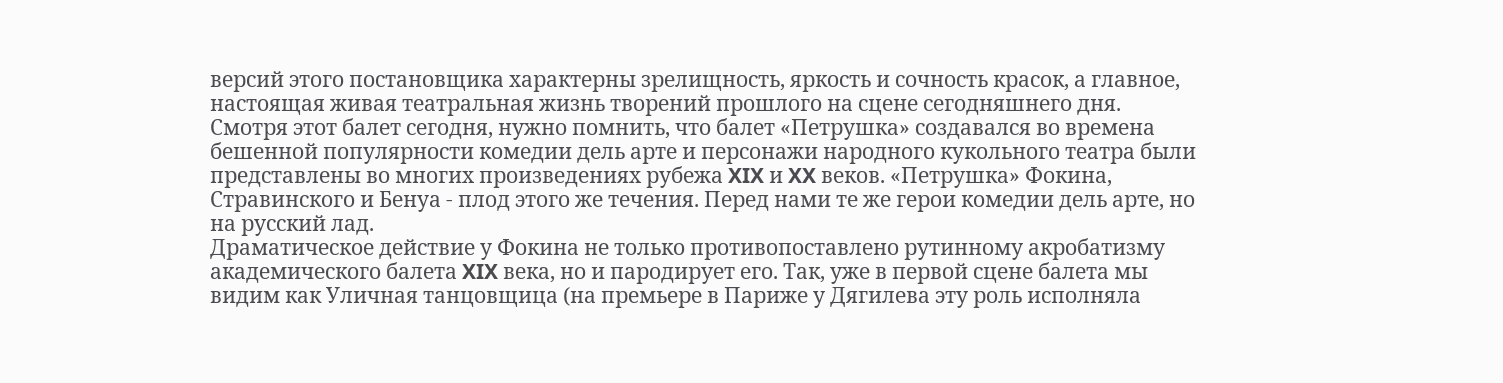версий этого постановщика характерны зрелищность, яркость и сочность красок, а главное, настоящая живая театральная жизнь творений прошлого на сцене сегодняшнего дня.
Смотря этот балет сегодня, нужно помнить, что балет «Петрушка» создавался во времена бешенной популярности комедии дель арте и персонажи народного кукольного театра были представлены во многих произведениях рубежа XIX и XX веков. «Петрушка» Фокина, Стравинского и Бенуа - плод этого же течения. Перед нами те же герои комедии дель арте, но на русский лад.
Драматическое действие у Фокина не только противопоставлено рутинному акробатизму академического балета XIX века, но и пародирует его. Так, уже в первой сцене балета мы видим как Уличная танцовщица (на премьере в Париже у Дягилева эту роль исполняла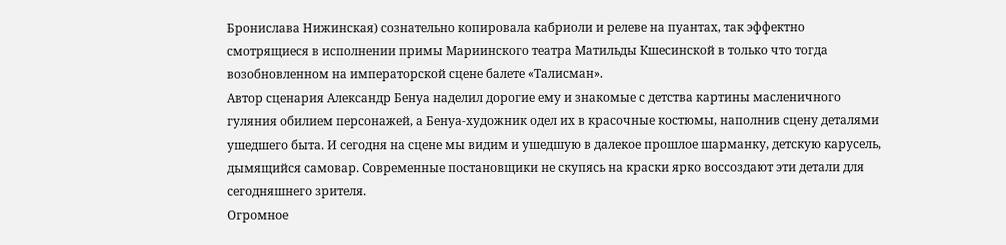Бронислава Нижинская) сознательно копировала кабриоли и релеве на пуантах, так эффектно смотрящиеся в исполнении примы Мариинского театра Матильды Кшесинской в только что тогда возобновленном на императорской сцене балете «Талисман».
Автор сценария Александр Бенуа наделил дорогие ему и знакомые с детства картины масленичного гуляния обилием персонажей, а Бенуа-художник одел их в красочные костюмы, наполнив сцену деталями ушедшего быта. И сегодня на сцене мы видим и ушедшую в далекое прошлое шарманку, детскую карусель, дымящийся самовар. Современные постановщики не скупясь на краски ярко воссоздают эти детали для сегодняшнего зрителя.
Огромное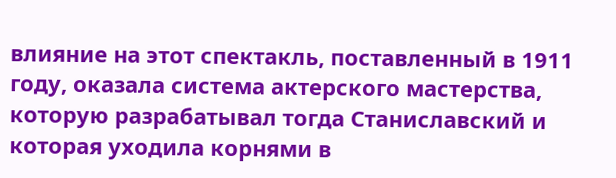влияние на этот спектакль, поставленный в 1911 году, оказала система актерского мастерства, которую разрабатывал тогда Станиславский и которая уходила корнями в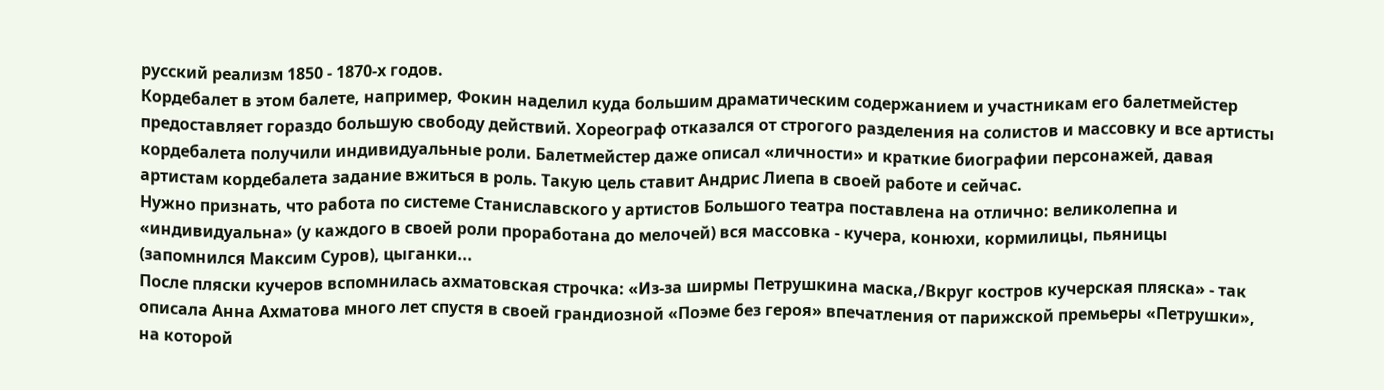русский реализм 1850 - 1870-х годов.
Кордебалет в этом балете, например, Фокин наделил куда большим драматическим содержанием и участникам его балетмейстер предоставляет гораздо большую свободу действий. Хореограф отказался от строгого разделения на солистов и массовку и все артисты кордебалета получили индивидуальные роли. Балетмейстер даже описал «личности» и краткие биографии персонажей, давая артистам кордебалета задание вжиться в роль. Такую цель ставит Андрис Лиепа в своей работе и сейчас.
Нужно признать, что работа по системе Станиславского у артистов Большого театра поставлена на отлично: великолепна и «индивидуальна» (у каждого в своей роли проработана до мелочей) вся массовка - кучера, конюхи, кормилицы, пьяницы (запомнился Максим Суров), цыганки...
После пляски кучеров вспомнилась ахматовская строчка: «Из-за ширмы Петрушкина маска,/Вкруг костров кучерская пляска» - так описала Анна Ахматова много лет спустя в своей грандиозной «Поэме без героя» впечатления от парижской премьеры «Петрушки», на которой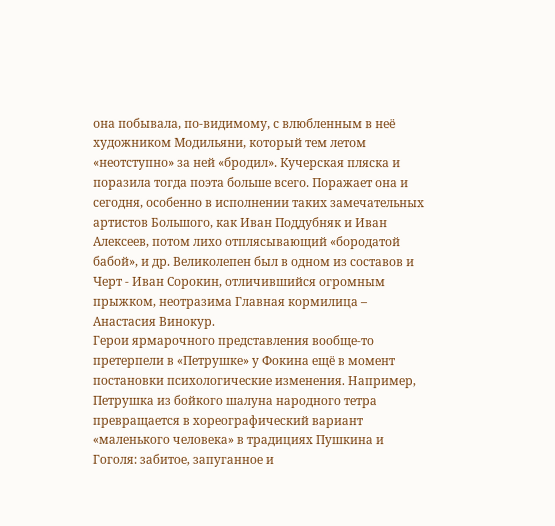она побывала, по-видимому, с влюбленным в неё художником Модильяни, который тем летом «неотступно» за ней «бродил». Кучерская пляска и поразила тогда поэта больше всего. Поражает она и сегодня, особенно в исполнении таких замечательных артистов Большого, как Иван Поддубняк и Иван Алексеев, потом лихо отплясывающий «бородатой бабой», и др. Великолепен был в одном из составов и Черт - Иван Сорокин, отличившийся огромным прыжком, неотразима Главная кормилица – Анастасия Винокур.
Герои ярмарочного представления вообще-то претерпели в «Петрушке» у Фокина ещё в момент постановки психологические изменения. Например, Петрушка из бойкого шалуна народного тетра превращается в хореографический вариант «маленького человека» в традициях Пушкина и Гоголя: забитое, запуганное и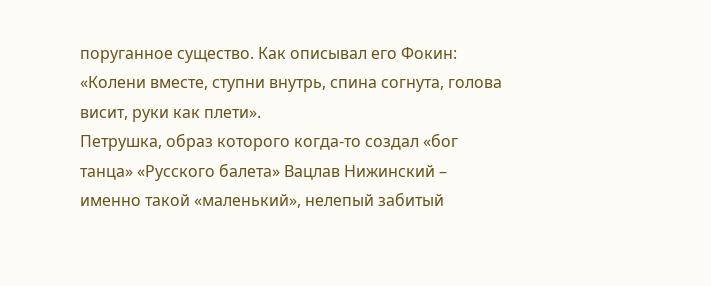поруганное существо. Как описывал его Фокин: «Колени вместе, ступни внутрь, спина согнута, голова висит, руки как плети».
Петрушка, образ которого когда-то создал «бог танца» «Русского балета» Вацлав Нижинский – именно такой «маленький», нелепый забитый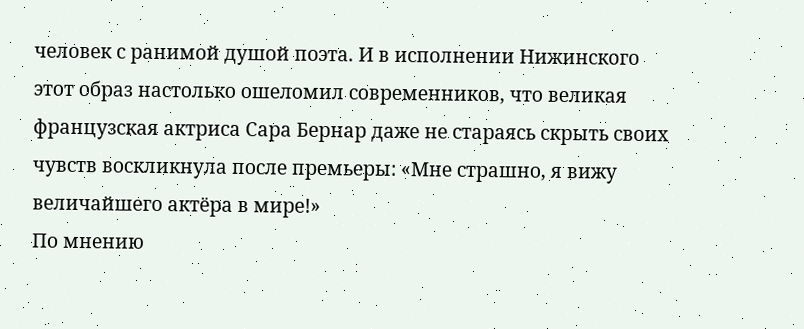человек с ранимой душой поэта. И в исполнении Нижинского этот образ настолько ошеломил современников, что великая французская актриса Сара Бернар даже не стараясь скрыть своих чувств воскликнула после премьеры: «Мне страшно, я вижу величайшего актёра в мире!»
По мнению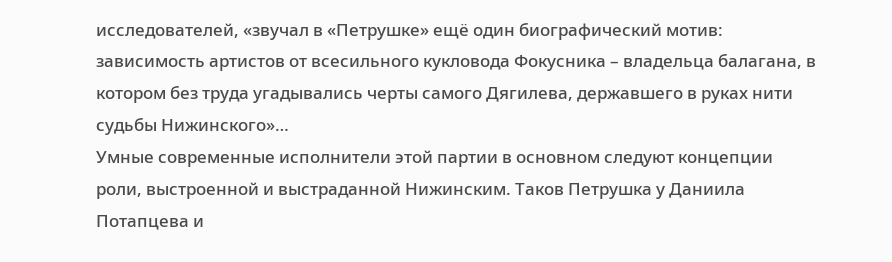исследователей, «звучал в «Петрушке» ещё один биографический мотив: зависимость артистов от всесильного кукловода Фокусника – владельца балагана, в котором без труда угадывались черты самого Дягилева, державшего в руках нити судьбы Нижинского»…
Умные современные исполнители этой партии в основном следуют концепции роли, выстроенной и выстраданной Нижинским. Таков Петрушка у Даниила Потапцева и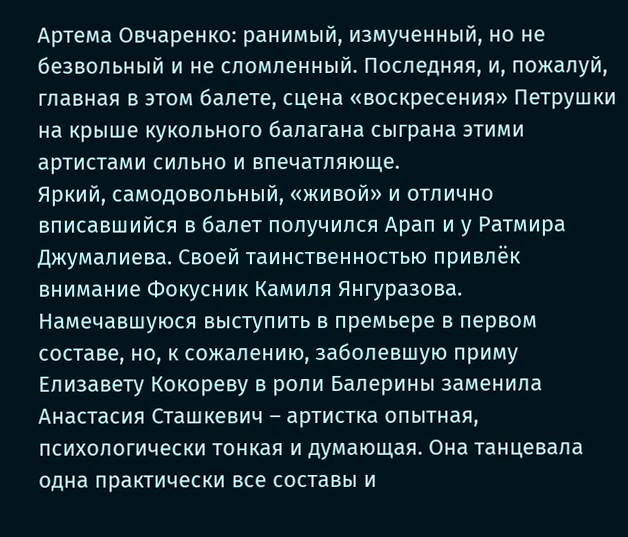Артема Овчаренко: ранимый, измученный, но не безвольный и не сломленный. Последняя, и, пожалуй, главная в этом балете, сцена «воскресения» Петрушки на крыше кукольного балагана сыграна этими артистами сильно и впечатляюще.
Яркий, самодовольный, «живой» и отлично вписавшийся в балет получился Арап и у Ратмира Джумалиева. Своей таинственностью привлёк внимание Фокусник Камиля Янгуразова. Намечавшуюся выступить в премьере в первом составе, но, к сожалению, заболевшую приму Елизавету Кокореву в роли Балерины заменила Анастасия Сташкевич – артистка опытная, психологически тонкая и думающая. Она танцевала одна практически все составы и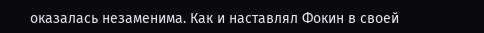оказалась незаменима. Как и наставлял Фокин в своей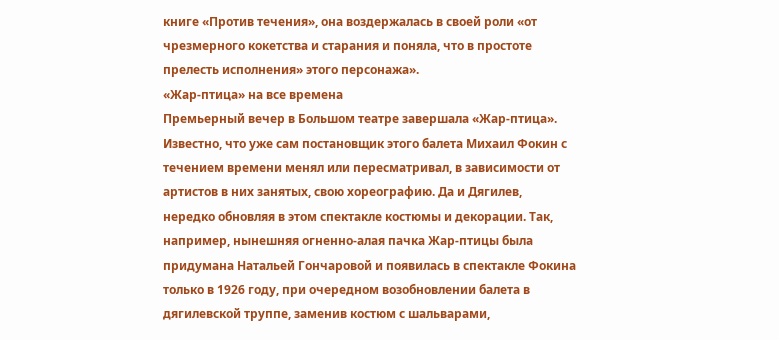книге «Против течения», она воздержалась в своей роли «от чрезмерного кокетства и старания и поняла, что в простоте прелесть исполнения» этого персонажа».
«Жар-птица» на все времена
Премьерный вечер в Большом театре завершала «Жар-птица».
Известно, что уже сам постановщик этого балета Михаил Фокин с течением времени менял или пересматривал, в зависимости от артистов в них занятых, свою хореографию. Да и Дягилев, нередко обновляя в этом спектакле костюмы и декорации. Так, например, нынешняя огненно-алая пачка Жар-птицы была придумана Натальей Гончаровой и появилась в спектакле Фокина только в 1926 году, при очередном возобновлении балета в дягилевской труппе, заменив костюм с шальварами,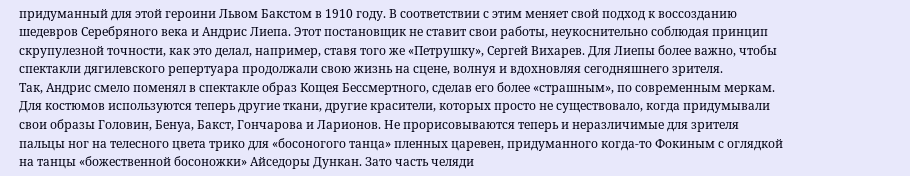придуманный для этой героини Львом Бакстом в 1910 году. В соответствии с этим меняет свой подход к воссозданию шедевров Серебряного века и Андрис Лиепа. Этот постановщик не ставит свои работы, неукоснительно соблюдая принцип скрупулезной точности, как это делал, например, ставя того же «Петрушку», Сергей Вихарев. Для Лиепы более важно, чтобы спектакли дягилевского репертуара продолжали свою жизнь на сцене, волнуя и вдохновляя сегодняшнего зрителя.
Так, Андрис смело поменял в спектакле образ Кощея Бессмертного, сделав его более «страшным», по современным меркам. Для костюмов используются теперь другие ткани, другие красители, которых просто не существовало, когда придумывали свои образы Головин, Бенуа, Бакст, Гончарова и Ларионов. Не прорисовываются теперь и неразличимые для зрителя пальцы ног на телесного цвета трико для «босоногого танца» пленных царевен, придуманного когда-то Фокиным с оглядкой на танцы «божественной босоножки» Айседоры Дункан. Зато часть челяди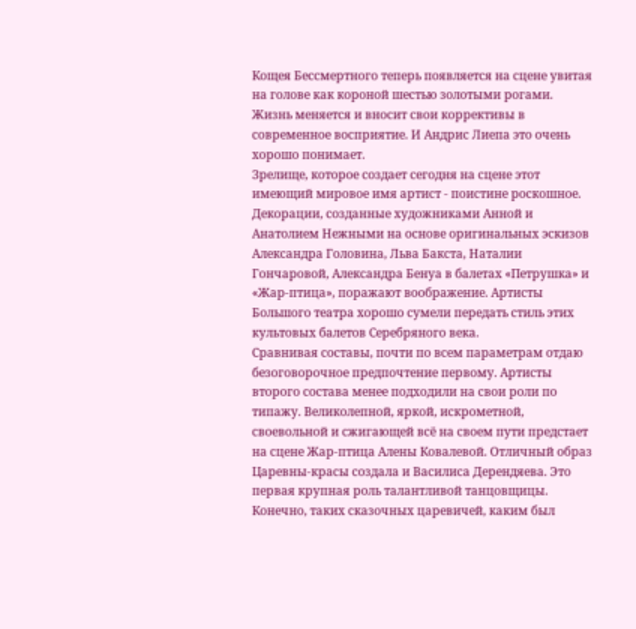Кощея Бессмертного теперь появляется на сцене увитая на голове как короной шестью золотыми рогами. Жизнь меняется и вносит свои коррективы в современное восприятие. И Андрис Лиепа это очень хорошо понимает.
Зрелище, которое создает сегодня на сцене этот имеющий мировое имя артист - поистине роскошное. Декорации, созданные художниками Анной и Анатолием Нежными на основе оригинальных эскизов Александра Головина, Льва Бакста, Наталии Гончаровой, Александра Бенуа в балетах «Петрушка» и «Жар-птица», поражают воображение. Артисты Большого театра хорошо сумели передать стиль этих культовых балетов Серебряного века.
Сравнивая составы, почти по всем параметрам отдаю безоговорочное предпочтение первому. Артисты второго состава менее подходили на свои роли по типажу. Великолепной, яркой, искрометной, своевольной и сжигающей всё на своем пути предстает на сцене Жар-птица Алены Ковалевой. Отличный образ Царевны-красы создала и Василиса Дерендяева. Это первая крупная роль талантливой танцовщицы.
Конечно, таких сказочных царевичей, каким был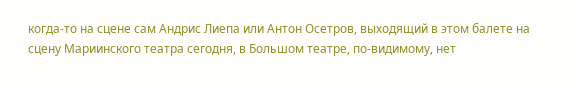когда-то на сцене сам Андрис Лиепа или Антон Осетров, выходящий в этом балете на сцену Мариинского театра сегодня, в Большом театре, по-видимому, нет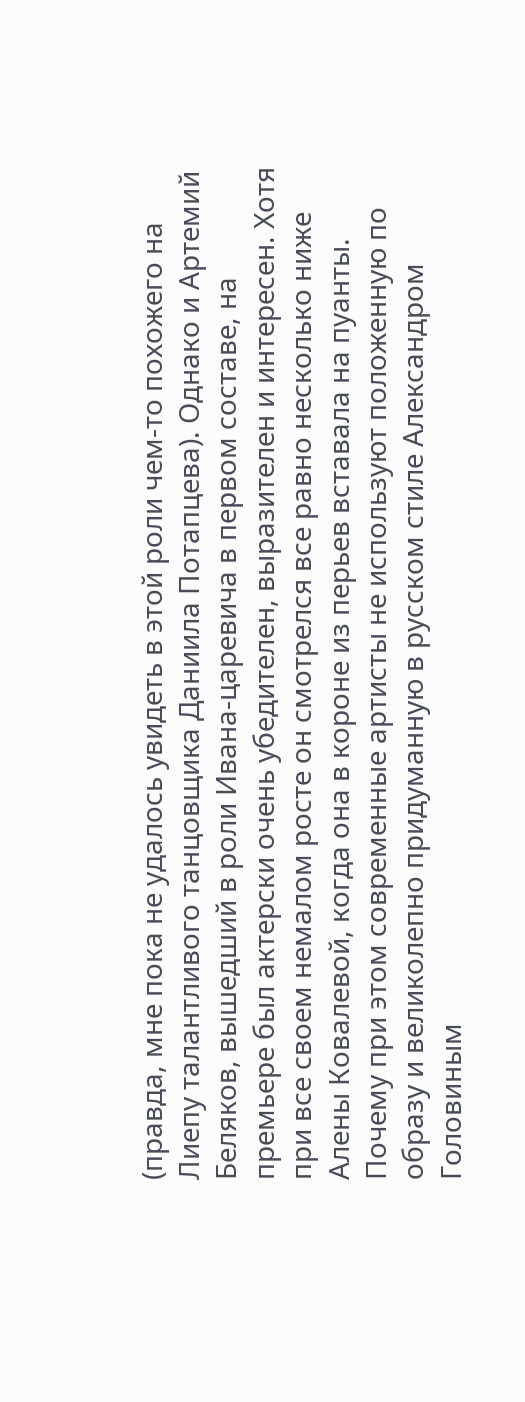(правда, мне пока не удалось увидеть в этой роли чем-то похожего на Лиепу талантливого танцовщика Даниила Потапцева). Однако и Артемий Беляков, вышедший в роли Ивана-царевича в первом составе, на премьере был актерски очень убедителен, выразителен и интересен. Хотя при все своем немалом росте он смотрелся все равно несколько ниже Алены Ковалевой, когда она в короне из перьев вставала на пуанты. Почему при этом современные артисты не используют положенную по образу и великолепно придуманную в русском стиле Александром Головиным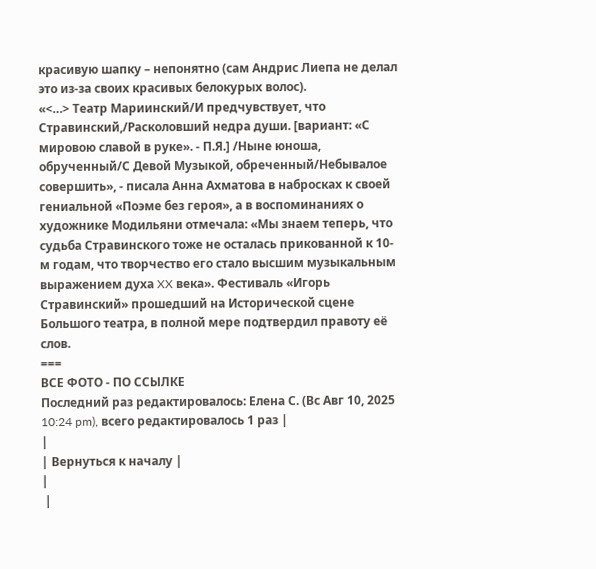красивую шапку – непонятно (сам Андрис Лиепа не делал это из-за своих красивых белокурых волос).
«<…> Театр Мариинский/И предчувствует, что Стравинский,/Расколовший недра души. [вариант: «С мировою славой в руке». - П.Я.] /Ныне юноша, обрученный/С Девой Музыкой, обреченный/Небывалое совершить», - писала Анна Ахматова в набросках к своей гениальной «Поэме без героя», а в воспоминаниях о художнике Модильяни отмечала: «Мы знаем теперь, что судьба Стравинского тоже не осталась прикованной к 10-м годам, что творчество его стало высшим музыкальным выражением духа XX века». Фестиваль «Игорь Стравинский» прошедший на Исторической сцене Большого театра, в полной мере подтвердил правоту её слов.
===
ВСЕ ФОТО - ПО ССЫЛКЕ
Последний раз редактировалось: Елена С. (Вс Авг 10, 2025 10:24 pm), всего редактировалось 1 раз |
|
| Вернуться к началу |
|
 |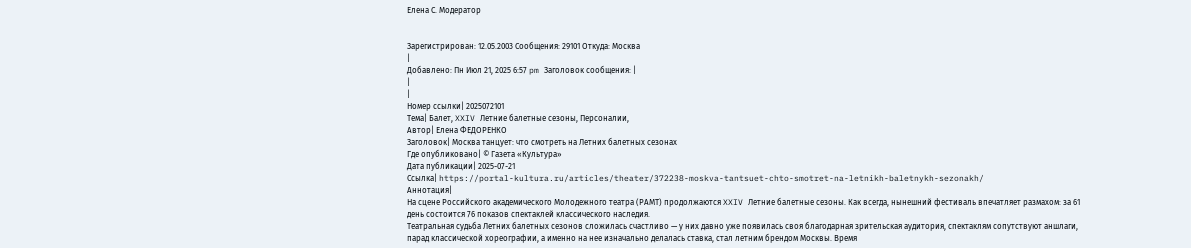Елена С. Модератор


Зарегистрирован: 12.05.2003 Сообщения: 29101 Откуда: Москва
|
Добавлено: Пн Июл 21, 2025 6:57 pm Заголовок сообщения: |
|
|
Номер ссылки| 2025072101
Тема| Балет, XXIV Летние балетные сезоны, Персоналии,
Автор| Елена ФЕДОРЕНКО
Заголовок| Москва танцует: что смотреть на Летних балетных сезонах
Где опубликовано| © Газета «Культура»
Дата публикации| 2025-07-21
Ссылка| https://portal-kultura.ru/articles/theater/372238-moskva-tantsuet-chto-smotret-na-letnikh-baletnykh-sezonakh/
Аннотация|
На сцене Российского академического Молодежного театра (РАМТ) продолжаются XXIV Летние балетные сезоны. Как всегда, нынешний фестиваль впечатляет размахом: за 61 день состоится 76 показов спектаклей классического наследия.
Театральная судьба Летних балетных сезонов сложилась счастливо — у них давно уже появилась своя благодарная зрительская аудитория, спектаклям сопутствуют аншлаги, парад классической хореографии, а именно на нее изначально делалась ставка, стал летним брендом Москвы. Время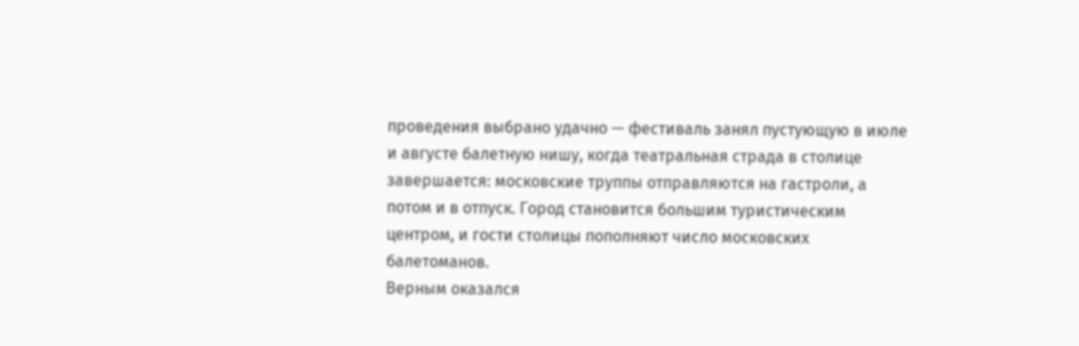проведения выбрано удачно — фестиваль занял пустующую в июле и августе балетную нишу, когда театральная страда в столице завершается: московские труппы отправляются на гастроли, а потом и в отпуск. Город становится большим туристическим центром, и гости столицы пополняют число московских балетоманов.
Верным оказался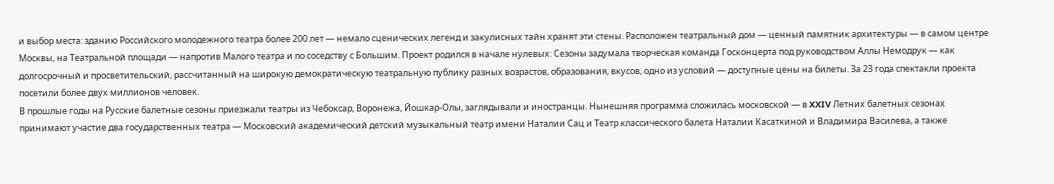и выбор места: зданию Российского молодежного театра более 200 лет — немало сценических легенд и закулисных тайн хранят эти стены. Расположен театральный дом — ценный памятник архитектуры — в самом центре Москвы, на Театральной площади — напротив Малого театра и по соседству с Большим. Проект родился в начале нулевых: Сезоны задумала творческая команда Госконцерта под руководством Аллы Немодрук — как долгосрочный и просветительский, рассчитанный на широкую демократическую театральную публику разных возрастов, образования, вкусов, одно из условий — доступные цены на билеты. За 23 года спектакли проекта посетили более двух миллионов человек.
В прошлые годы на Русские балетные сезоны приезжали театры из Чебоксар, Воронежа, Йошкар-Олы, заглядывали и иностранцы. Нынешняя программа сложилась московской — в XXIV Летних балетных сезонах принимают участие два государственных театра — Московский академический детский музыкальный театр имени Наталии Сац и Театр классического балета Наталии Касаткиной и Владимира Василева, а также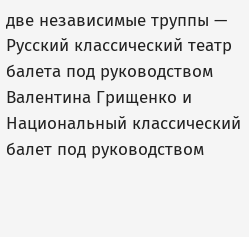две независимые труппы — Русский классический театр балета под руководством Валентина Грищенко и Национальный классический балет под руководством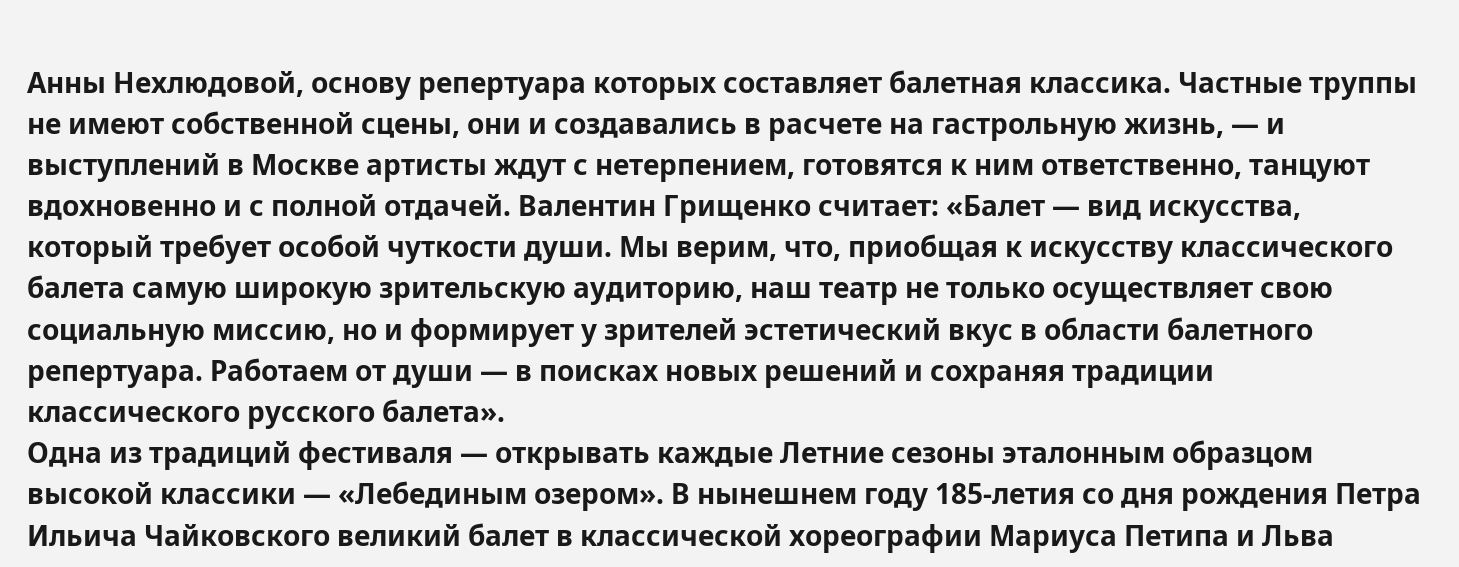Анны Нехлюдовой, основу репертуара которых составляет балетная классика. Частные труппы не имеют собственной сцены, они и создавались в расчете на гастрольную жизнь, — и выступлений в Москве артисты ждут с нетерпением, готовятся к ним ответственно, танцуют вдохновенно и с полной отдачей. Валентин Грищенко считает: «Балет — вид искусства, который требует особой чуткости души. Мы верим, что, приобщая к искусству классического балета самую широкую зрительскую аудиторию, наш театр не только осуществляет свою социальную миссию, но и формирует у зрителей эстетический вкус в области балетного репертуара. Работаем от души — в поисках новых решений и сохраняя традиции классического русского балета».
Одна из традиций фестиваля — открывать каждые Летние сезоны эталонным образцом высокой классики — «Лебединым озером». В нынешнем году 185-летия со дня рождения Петра Ильича Чайковского великий балет в классической хореографии Мариуса Петипа и Льва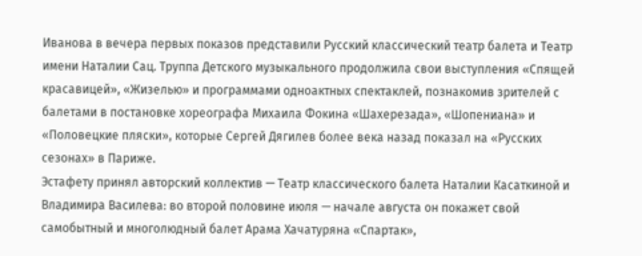Иванова в вечера первых показов представили Русский классический театр балета и Театр имени Наталии Сац. Труппа Детского музыкального продолжила свои выступления «Спящей красавицей», «Жизелью» и программами одноактных спектаклей, познакомив зрителей с балетами в постановке хореографа Михаила Фокина «Шахерезада», «Шопениана» и «Половецкие пляски», которые Сергей Дягилев более века назад показал на «Русских сезонах» в Париже.
Эстафету принял авторский коллектив — Театр классического балета Наталии Касаткиной и Владимира Василева: во второй половине июля — начале августа он покажет свой самобытный и многолюдный балет Арама Хачатуряна «Спартак»,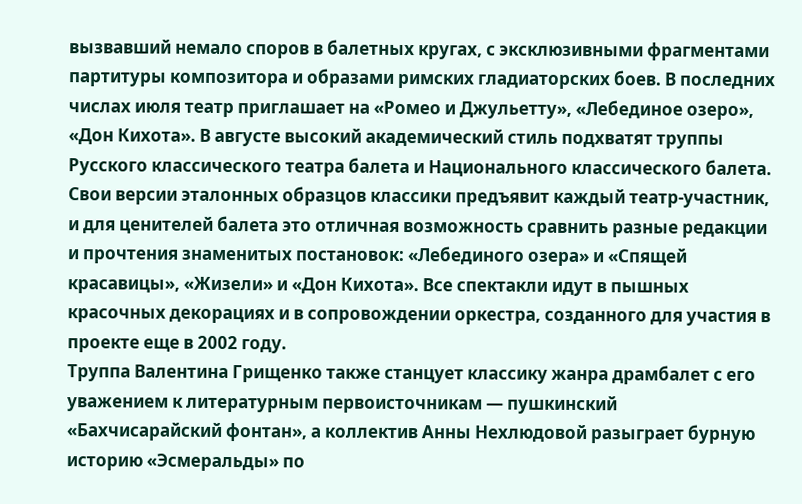вызвавший немало споров в балетных кругах, с эксклюзивными фрагментами партитуры композитора и образами римских гладиаторских боев. В последних числах июля театр приглашает на «Ромео и Джульетту», «Лебединое озеро», «Дон Кихота». В августе высокий академический стиль подхватят труппы Русского классического театра балета и Национального классического балета. Свои версии эталонных образцов классики предъявит каждый театр-участник, и для ценителей балета это отличная возможность сравнить разные редакции и прочтения знаменитых постановок: «Лебединого озера» и «Спящей красавицы», «Жизели» и «Дон Кихота». Все спектакли идут в пышных красочных декорациях и в сопровождении оркестра, созданного для участия в проекте еще в 2002 году.
Труппа Валентина Грищенко также станцует классику жанра драмбалет с его уважением к литературным первоисточникам — пушкинский «Бахчисарайский фонтан», а коллектив Анны Нехлюдовой разыграет бурную историю «Эсмеральды» по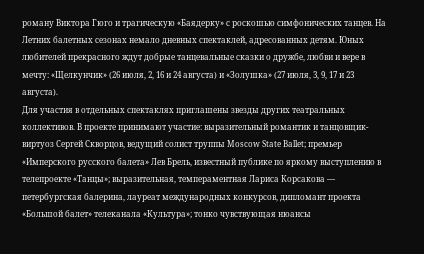роману Виктора Гюго и трагическую «Баядерку» с роскошью симфонических танцев. На Летних балетных сезонах немало дневных спектаклей, адресованных детям. Юных любителей прекрасного ждут добрые танцевальные сказки о дружбе, любви и вере в мечту: «Щелкунчик» (26 июля, 2, 16 и 24 августа) и «Золушка» (27 июля, 3, 9, 17 и 23 августа).
Для участия в отдельных спектаклях приглашены звезды других театральных коллективов. В проекте принимают участие: выразительный романтик и танцовщик-виртуоз Сергей Скворцов, ведущий солист труппы Moscow State Ballet; премьер «Имперского русского балета» Лев Брель, известный публике по яркому выступлению в телепроекте «Танцы»; выразительная, темпераментная Лариса Корсакова — петербургская балерина, лауреат международных конкурсов, дипломант проекта «Большой балет» телеканала «Культура»; тонко чувствующая нюансы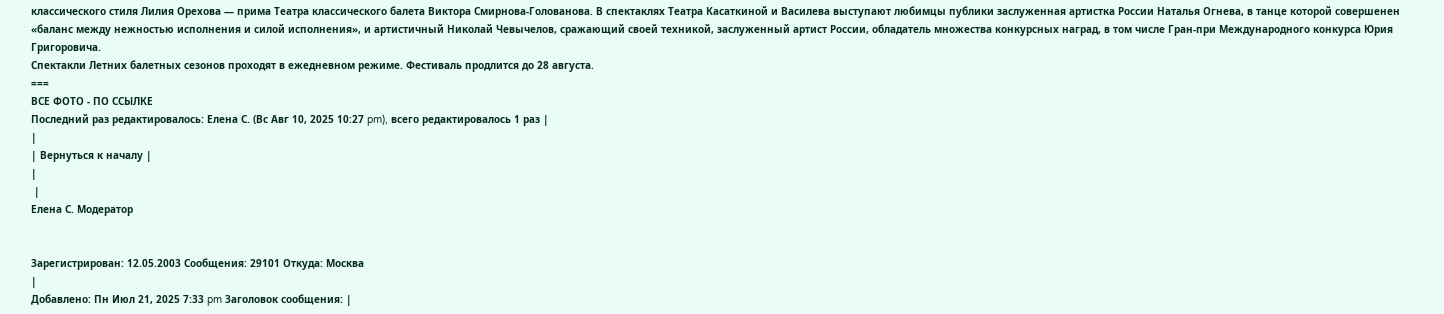классического стиля Лилия Орехова — прима Театра классического балета Виктора Смирнова-Голованова. В спектаклях Театра Касаткиной и Василева выступают любимцы публики заслуженная артистка России Наталья Огнева, в танце которой совершенен «баланс между нежностью исполнения и силой исполнения», и артистичный Николай Чевычелов, сражающий своей техникой, заслуженный артист России, обладатель множества конкурсных наград, в том числе Гран-при Международного конкурса Юрия Григоровича.
Спектакли Летних балетных сезонов проходят в ежедневном режиме. Фестиваль продлится до 28 августа.
===
ВСЕ ФОТО - ПО ССЫЛКЕ
Последний раз редактировалось: Елена С. (Вс Авг 10, 2025 10:27 pm), всего редактировалось 1 раз |
|
| Вернуться к началу |
|
 |
Елена С. Модератор


Зарегистрирован: 12.05.2003 Сообщения: 29101 Откуда: Москва
|
Добавлено: Пн Июл 21, 2025 7:33 pm Заголовок сообщения: |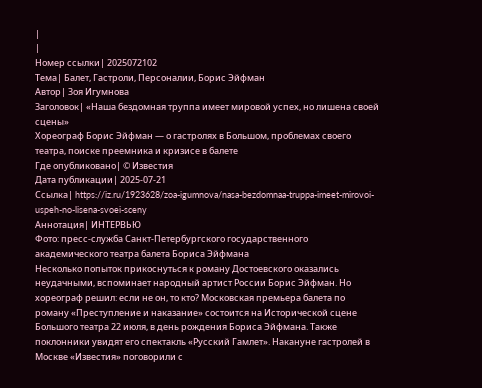|
|
Номер ссылки| 2025072102
Тема| Балет, Гастроли, Персоналии, Борис Эйфман
Автор| Зоя Игумнова
Заголовок| «Наша бездомная труппа имеет мировой успех, но лишена своей сцены»
Хореограф Борис Эйфман — о гастролях в Большом, проблемах своего театра, поиске преемника и кризисе в балете
Где опубликовано| © Известия
Дата публикации| 2025-07-21
Ссылка| https://iz.ru/1923628/zoa-igumnova/nasa-bezdomnaa-truppa-imeet-mirovoi-uspeh-no-lisena-svoei-sceny
Аннотация| ИНТЕРВЬЮ
Фото: пресс-служба Санкт-Петербургского государственного академического театра балета Бориса Эйфмана
Несколько попыток прикоснуться к роману Достоевского оказались неудачными, вспоминает народный артист России Борис Эйфман. Но хореограф решил: если не он, то кто? Московская премьера балета по роману «Преступление и наказание» состоится на Исторической сцене Большого театра 22 июля, в день рождения Бориса Эйфмана. Также поклонники увидят его спектакль «Русский Гамлет». Накануне гастролей в Москве «Известия» поговорили с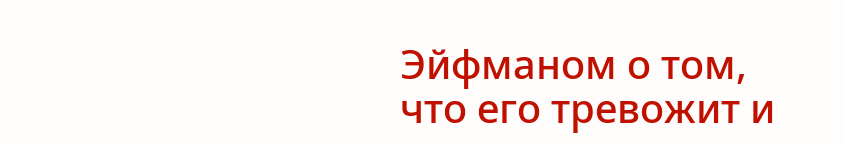Эйфманом о том, что его тревожит и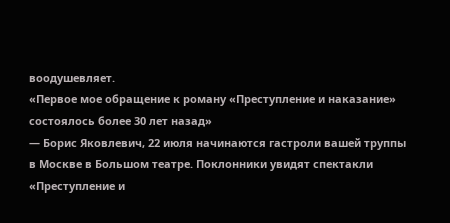воодушевляет.
«Первое мое обращение к роману «Преступление и наказание» состоялось более 30 лет назад»
— Борис Яковлевич, 22 июля начинаются гастроли вашей труппы в Москве в Большом театре. Поклонники увидят спектакли «Преступление и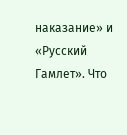наказание» и «Русский Гамлет». Что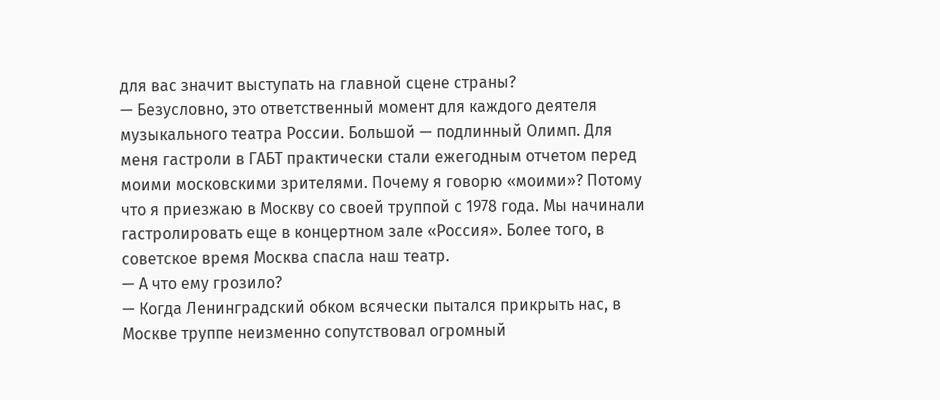для вас значит выступать на главной сцене страны?
— Безусловно, это ответственный момент для каждого деятеля музыкального театра России. Большой — подлинный Олимп. Для меня гастроли в ГАБТ практически стали ежегодным отчетом перед моими московскими зрителями. Почему я говорю «моими»? Потому что я приезжаю в Москву со своей труппой с 1978 года. Мы начинали гастролировать еще в концертном зале «Россия». Более того, в советское время Москва спасла наш театр.
— А что ему грозило?
— Когда Ленинградский обком всячески пытался прикрыть нас, в Москве труппе неизменно сопутствовал огромный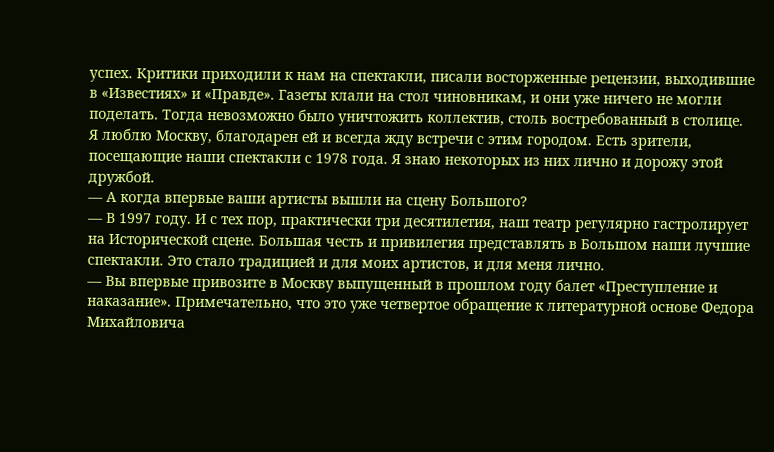успех. Критики приходили к нам на спектакли, писали восторженные рецензии, выходившие в «Известиях» и «Правде». Газеты клали на стол чиновникам, и они уже ничего не могли поделать. Тогда невозможно было уничтожить коллектив, столь востребованный в столице.
Я люблю Москву, благодарен ей и всегда жду встречи с этим городом. Есть зрители, посещающие наши спектакли с 1978 года. Я знаю некоторых из них лично и дорожу этой дружбой.
— А когда впервые ваши артисты вышли на сцену Большого?
— В 1997 году. И с тех пор, практически три десятилетия, наш театр регулярно гастролирует на Исторической сцене. Большая честь и привилегия представлять в Большом наши лучшие спектакли. Это стало традицией и для моих артистов, и для меня лично.
— Вы впервые привозите в Москву выпущенный в прошлом году балет «Преступление и наказание». Примечательно, что это уже четвертое обращение к литературной основе Федора Михайловича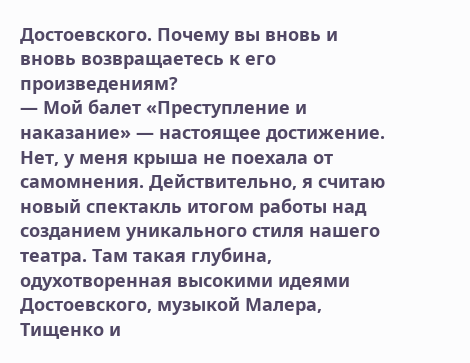Достоевского. Почему вы вновь и вновь возвращаетесь к его произведениям?
— Мой балет «Преступление и наказание» — настоящее достижение. Нет, у меня крыша не поехала от самомнения. Действительно, я считаю новый спектакль итогом работы над созданием уникального стиля нашего театра. Там такая глубина, одухотворенная высокими идеями Достоевского, музыкой Малера, Тищенко и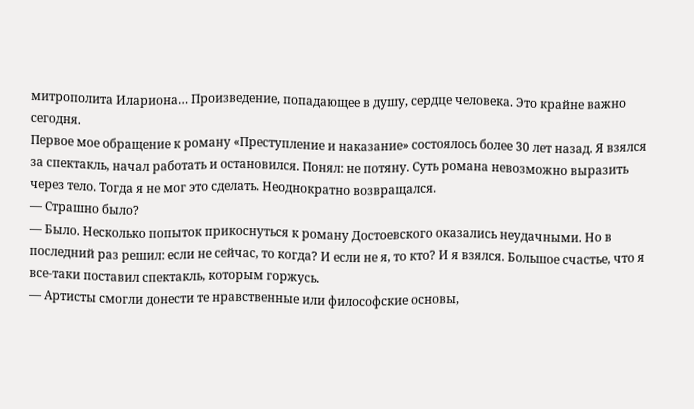митрополита Илариона… Произведение, попадающее в душу, сердце человека. Это крайне важно сегодня.
Первое мое обращение к роману «Преступление и наказание» состоялось более 30 лет назад. Я взялся за спектакль, начал работать и остановился. Понял: не потяну. Суть романа невозможно выразить через тело. Тогда я не мог это сделать. Неоднократно возвращался.
— Страшно было?
— Было. Несколько попыток прикоснуться к роману Достоевского оказались неудачными. Но в последний раз решил: если не сейчас, то когда? И если не я, то кто? И я взялся. Большое счастье, что я все-таки поставил спектакль, которым горжусь.
— Артисты смогли донести те нравственные или философские основы,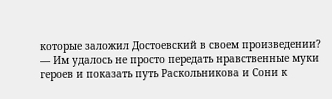которые заложил Достоевский в своем произведении?
— Им удалось не просто передать нравственные муки героев и показать путь Раскольникова и Сони к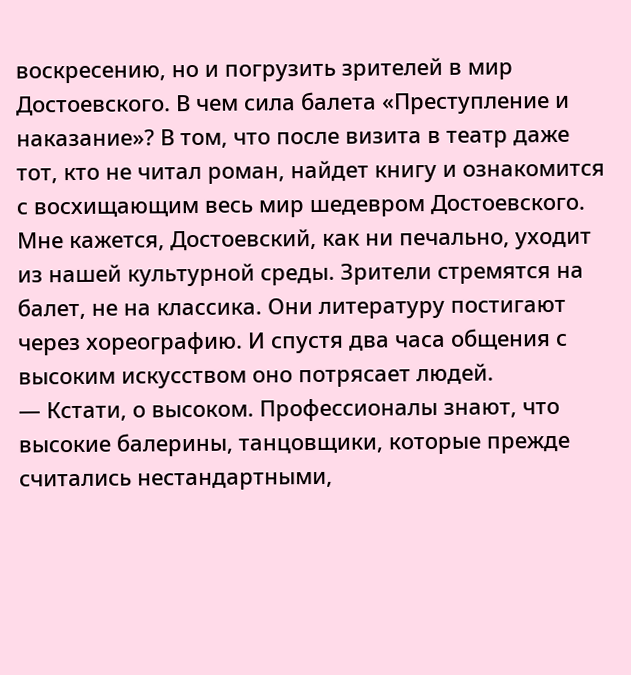воскресению, но и погрузить зрителей в мир Достоевского. В чем сила балета «Преступление и наказание»? В том, что после визита в театр даже тот, кто не читал роман, найдет книгу и ознакомится с восхищающим весь мир шедевром Достоевского. Мне кажется, Достоевский, как ни печально, уходит из нашей культурной среды. Зрители стремятся на балет, не на классика. Они литературу постигают через хореографию. И спустя два часа общения с высоким искусством оно потрясает людей.
— Кстати, о высоком. Профессионалы знают, что высокие балерины, танцовщики, которые прежде считались нестандартными,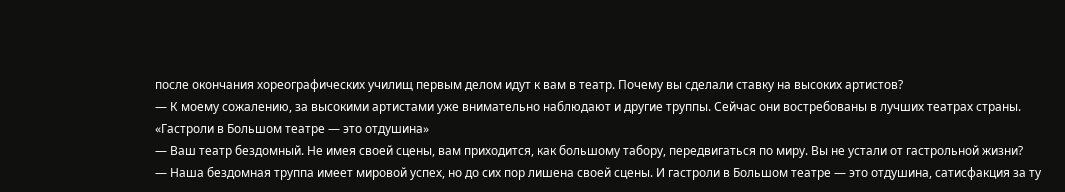после окончания хореографических училищ первым делом идут к вам в театр. Почему вы сделали ставку на высоких артистов?
— К моему сожалению, за высокими артистами уже внимательно наблюдают и другие труппы. Сейчас они востребованы в лучших театрах страны.
«Гастроли в Большом театре — это отдушина»
— Ваш театр бездомный. Не имея своей сцены, вам приходится, как большому табору, передвигаться по миру. Вы не устали от гастрольной жизни?
— Наша бездомная труппа имеет мировой успех, но до сих пор лишена своей сцены. И гастроли в Большом театре — это отдушина, сатисфакция за ту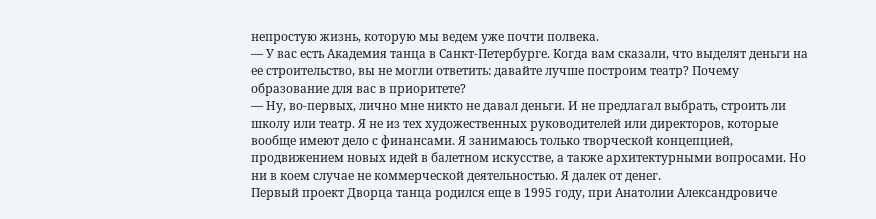непростую жизнь, которую мы ведем уже почти полвека.
— У вас есть Академия танца в Санкт-Петербурге. Когда вам сказали, что выделят деньги на ее строительство, вы не могли ответить: давайте лучше построим театр? Почему образование для вас в приоритете?
— Ну, во-первых, лично мне никто не давал деньги. И не предлагал выбрать, строить ли школу или театр. Я не из тех художественных руководителей или директоров, которые вообще имеют дело с финансами. Я занимаюсь только творческой концепцией, продвижением новых идей в балетном искусстве, а также архитектурными вопросами. Но ни в коем случае не коммерческой деятельностью. Я далек от денег.
Первый проект Дворца танца родился еще в 1995 году, при Анатолии Александровиче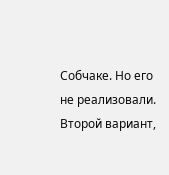Собчаке. Но его не реализовали. Второй вариант,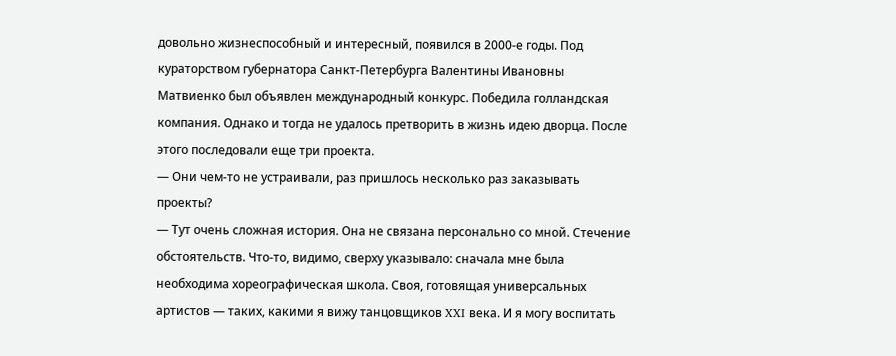довольно жизнеспособный и интересный, появился в 2000-е годы. Под кураторством губернатора Санкт-Петербурга Валентины Ивановны Матвиенко был объявлен международный конкурс. Победила голландская компания. Однако и тогда не удалось претворить в жизнь идею дворца. После этого последовали еще три проекта.
— Они чем-то не устраивали, раз пришлось несколько раз заказывать проекты?
— Тут очень сложная история. Она не связана персонально со мной. Стечение обстоятельств. Что-то, видимо, сверху указывало: сначала мне была необходима хореографическая школа. Своя, готовящая универсальных артистов — таких, какими я вижу танцовщиков XXI века. И я могу воспитать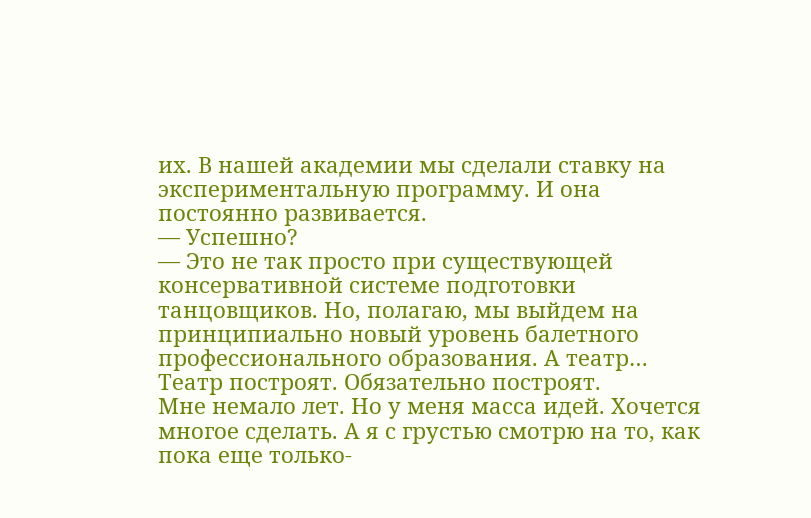их. В нашей академии мы сделали ставку на экспериментальную программу. И она постоянно развивается.
— Успешно?
— Это не так просто при существующей консервативной системе подготовки танцовщиков. Но, полагаю, мы выйдем на принципиально новый уровень балетного профессионального образования. А театр… Театр построят. Обязательно построят.
Мне немало лет. Но у меня масса идей. Хочется многое сделать. А я с грустью смотрю на то, как пока еще только-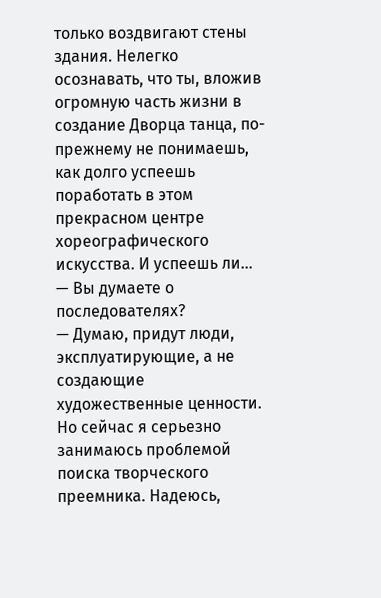только воздвигают стены здания. Нелегко осознавать, что ты, вложив огромную часть жизни в создание Дворца танца, по-прежнему не понимаешь, как долго успеешь поработать в этом прекрасном центре хореографического искусства. И успеешь ли…
— Вы думаете о последователях?
— Думаю, придут люди, эксплуатирующие, а не создающие художественные ценности. Но сейчас я серьезно занимаюсь проблемой поиска творческого преемника. Надеюсь,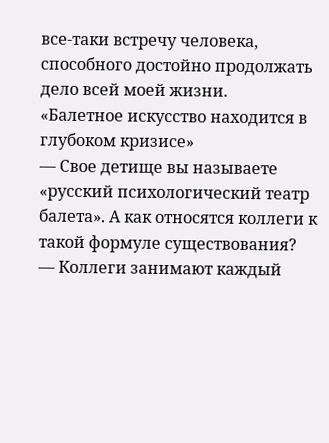все-таки встречу человека, способного достойно продолжать дело всей моей жизни.
«Балетное искусство находится в глубоком кризисе»
— Свое детище вы называете «русский психологический театр балета». А как относятся коллеги к такой формуле существования?
— Коллеги занимают каждый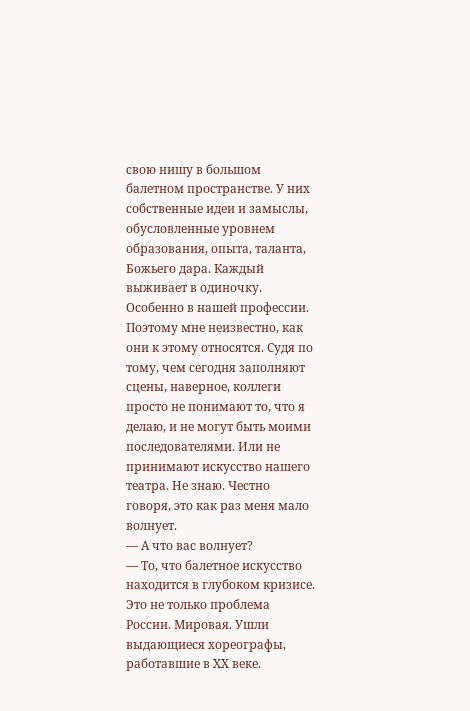свою нишу в большом балетном пространстве. У них собственные идеи и замыслы, обусловленные уровнем образования, опыта, таланта, Божьего дара. Каждый выживает в одиночку. Особенно в нашей профессии. Поэтому мне неизвестно, как они к этому относятся. Судя по тому, чем сегодня заполняют сцены, наверное, коллеги просто не понимают то, что я делаю, и не могут быть моими последователями. Или не принимают искусство нашего театра. Не знаю. Честно говоря, это как раз меня мало волнует.
— А что вас волнует?
— То, что балетное искусство находится в глубоком кризисе. Это не только проблема России. Мировая. Ушли выдающиеся хореографы, работавшие в XX веке.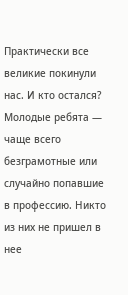Практически все великие покинули нас. И кто остался? Молодые ребята — чаще всего безграмотные или случайно попавшие в профессию. Никто из них не пришел в нее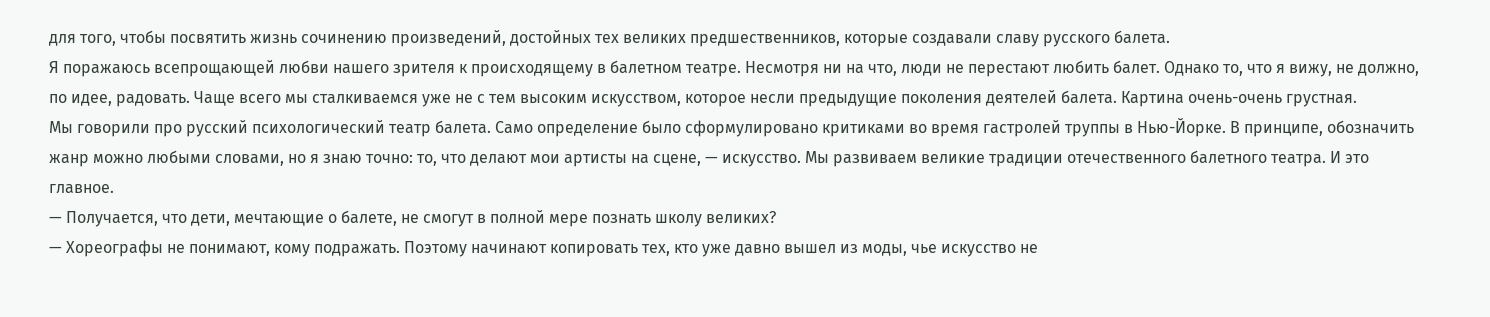для того, чтобы посвятить жизнь сочинению произведений, достойных тех великих предшественников, которые создавали славу русского балета.
Я поражаюсь всепрощающей любви нашего зрителя к происходящему в балетном театре. Несмотря ни на что, люди не перестают любить балет. Однако то, что я вижу, не должно, по идее, радовать. Чаще всего мы сталкиваемся уже не с тем высоким искусством, которое несли предыдущие поколения деятелей балета. Картина очень-очень грустная.
Мы говорили про русский психологический театр балета. Само определение было сформулировано критиками во время гастролей труппы в Нью-Йорке. В принципе, обозначить жанр можно любыми словами, но я знаю точно: то, что делают мои артисты на сцене, — искусство. Мы развиваем великие традиции отечественного балетного театра. И это главное.
— Получается, что дети, мечтающие о балете, не смогут в полной мере познать школу великих?
— Хореографы не понимают, кому подражать. Поэтому начинают копировать тех, кто уже давно вышел из моды, чье искусство не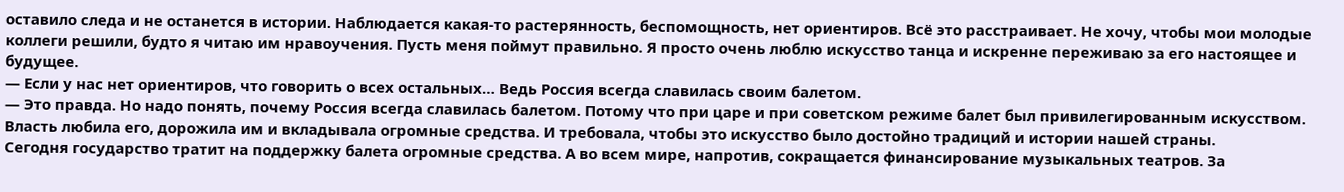оставило следа и не останется в истории. Наблюдается какая-то растерянность, беспомощность, нет ориентиров. Всё это расстраивает. Не хочу, чтобы мои молодые коллеги решили, будто я читаю им нравоучения. Пусть меня поймут правильно. Я просто очень люблю искусство танца и искренне переживаю за его настоящее и будущее.
— Если у нас нет ориентиров, что говорить о всех остальных… Ведь Россия всегда славилась своим балетом.
— Это правда. Но надо понять, почему Россия всегда славилась балетом. Потому что при царе и при советском режиме балет был привилегированным искусством. Власть любила его, дорожила им и вкладывала огромные средства. И требовала, чтобы это искусство было достойно традиций и истории нашей страны.
Сегодня государство тратит на поддержку балета огромные средства. А во всем мире, напротив, сокращается финансирование музыкальных театров. За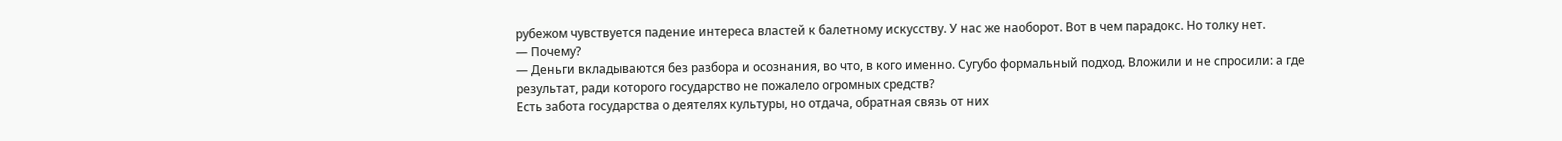рубежом чувствуется падение интереса властей к балетному искусству. У нас же наоборот. Вот в чем парадокс. Но толку нет.
— Почему?
— Деньги вкладываются без разбора и осознания, во что, в кого именно. Сугубо формальный подход. Вложили и не спросили: а где результат, ради которого государство не пожалело огромных средств?
Есть забота государства о деятелях культуры, но отдача, обратная связь от них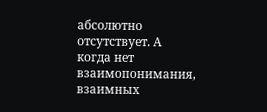абсолютно отсутствует. А когда нет взаимопонимания, взаимных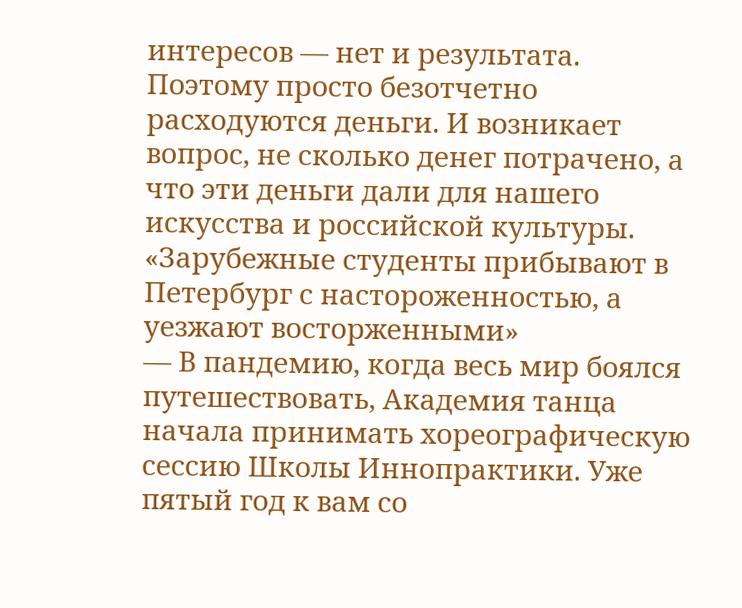интересов — нет и результата. Поэтому просто безотчетно расходуются деньги. И возникает вопрос, не сколько денег потрачено, а что эти деньги дали для нашего искусства и российской культуры.
«Зарубежные студенты прибывают в Петербург с настороженностью, а уезжают восторженными»
— В пандемию, когда весь мир боялся путешествовать, Академия танца начала принимать хореографическую сессию Школы Иннопрактики. Уже пятый год к вам со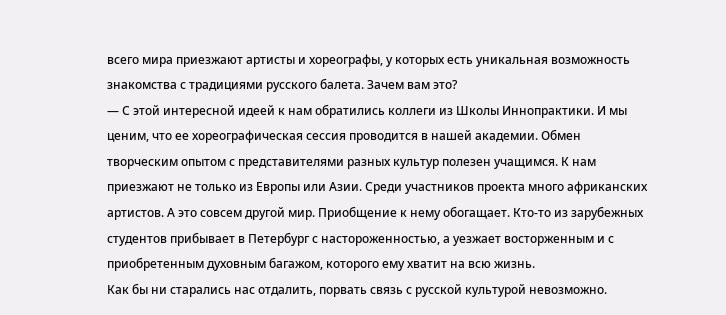всего мира приезжают артисты и хореографы, у которых есть уникальная возможность знакомства с традициями русского балета. Зачем вам это?
— С этой интересной идеей к нам обратились коллеги из Школы Иннопрактики. И мы ценим, что ее хореографическая сессия проводится в нашей академии. Обмен творческим опытом с представителями разных культур полезен учащимся. К нам приезжают не только из Европы или Азии. Среди участников проекта много африканских артистов. А это совсем другой мир. Приобщение к нему обогащает. Кто-то из зарубежных студентов прибывает в Петербург с настороженностью, а уезжает восторженным и с приобретенным духовным багажом, которого ему хватит на всю жизнь.
Как бы ни старались нас отдалить, порвать связь с русской культурой невозможно.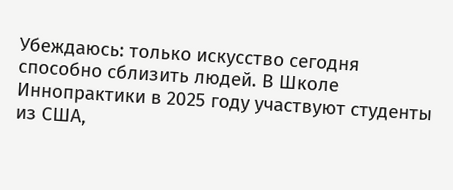Убеждаюсь: только искусство сегодня способно сблизить людей. В Школе Иннопрактики в 2025 году участвуют студенты из США,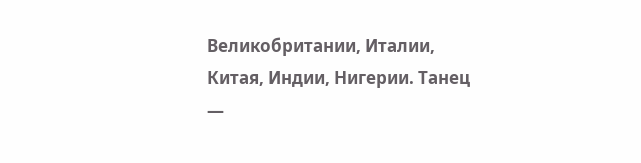Великобритании, Италии, Китая, Индии, Нигерии. Танец —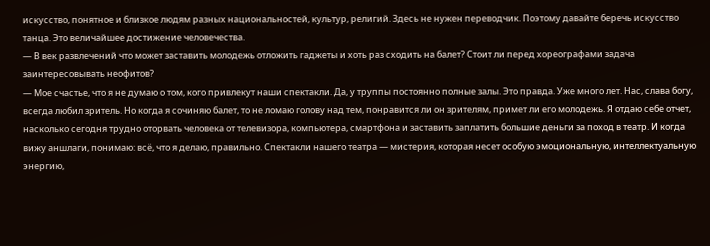искусство, понятное и близкое людям разных национальностей, культур, религий. Здесь не нужен переводчик. Поэтому давайте беречь искусство танца. Это величайшее достижение человечества.
— В век развлечений что может заставить молодежь отложить гаджеты и хоть раз сходить на балет? Стоит ли перед хореографами задача заинтересовывать неофитов?
— Мое счастье, что я не думаю о том, кого привлекут наши спектакли. Да, у труппы постоянно полные залы. Это правда. Уже много лет. Нас, слава богу, всегда любил зритель. Но когда я сочиняю балет, то не ломаю голову над тем, понравится ли он зрителям, примет ли его молодежь. Я отдаю себе отчет, насколько сегодня трудно оторвать человека от телевизора, компьютера, смартфона и заставить заплатить большие деньги за поход в театр. И когда вижу аншлаги, понимаю: всё, что я делаю, правильно. Спектакли нашего театра — мистерия, которая несет особую эмоциональную, интеллектуальную энергию,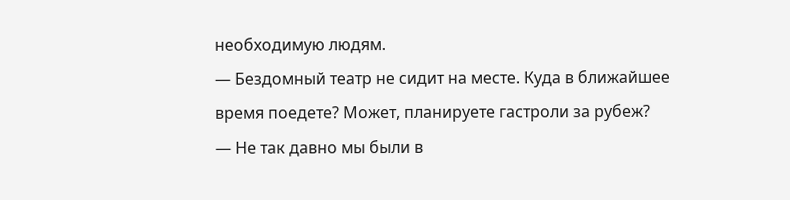необходимую людям.
— Бездомный театр не сидит на месте. Куда в ближайшее время поедете? Может, планируете гастроли за рубеж?
— Не так давно мы были в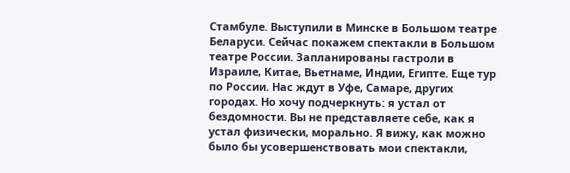Стамбуле. Выступили в Минске в Большом театре Беларуси. Сейчас покажем спектакли в Большом театре России. Запланированы гастроли в Израиле, Китае, Вьетнаме, Индии, Египте. Еще тур по России. Нас ждут в Уфе, Самаре, других городах. Но хочу подчеркнуть: я устал от бездомности. Вы не представляете себе, как я устал физически, морально. Я вижу, как можно было бы усовершенствовать мои спектакли,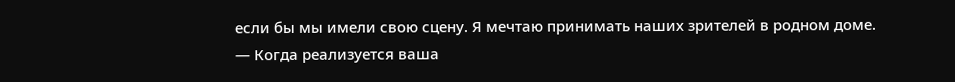если бы мы имели свою сцену. Я мечтаю принимать наших зрителей в родном доме.
— Когда реализуется ваша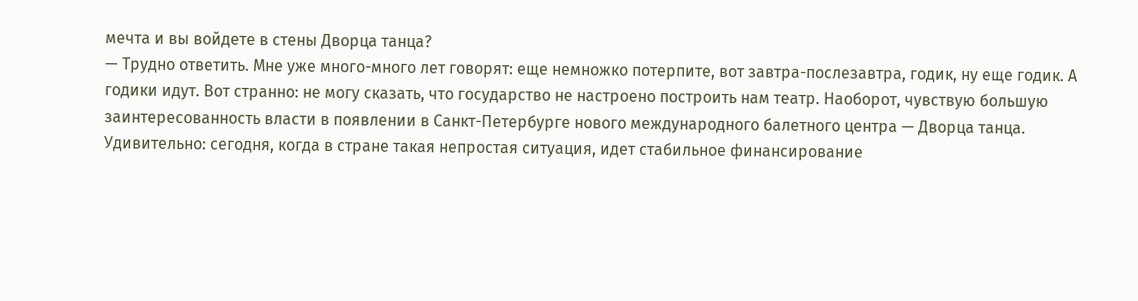мечта и вы войдете в стены Дворца танца?
— Трудно ответить. Мне уже много-много лет говорят: еще немножко потерпите, вот завтра-послезавтра, годик, ну еще годик. А годики идут. Вот странно: не могу сказать, что государство не настроено построить нам театр. Наоборот, чувствую большую заинтересованность власти в появлении в Санкт-Петербурге нового международного балетного центра — Дворца танца.
Удивительно: сегодня, когда в стране такая непростая ситуация, идет стабильное финансирование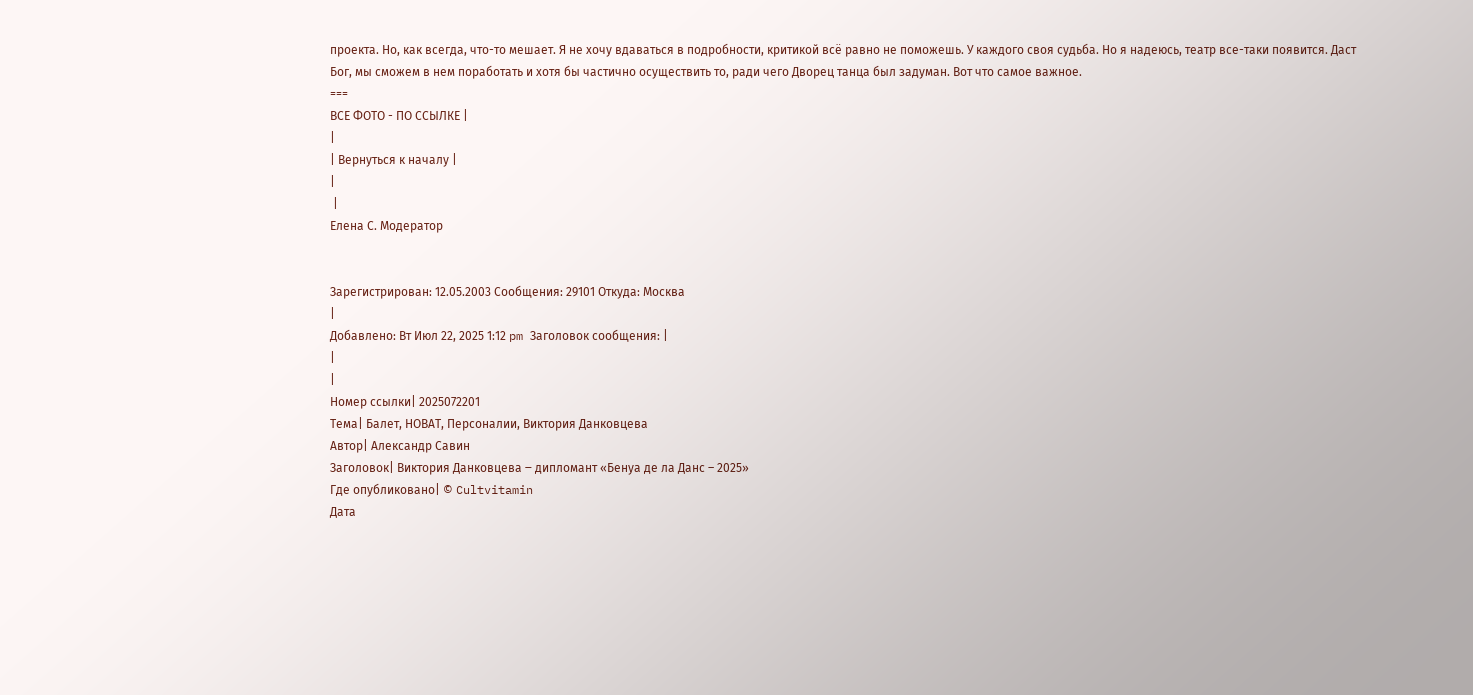проекта. Но, как всегда, что-то мешает. Я не хочу вдаваться в подробности, критикой всё равно не поможешь. У каждого своя судьба. Но я надеюсь, театр все-таки появится. Даст Бог, мы сможем в нем поработать и хотя бы частично осуществить то, ради чего Дворец танца был задуман. Вот что самое важное.
===
ВСЕ ФОТО - ПО ССЫЛКЕ |
|
| Вернуться к началу |
|
 |
Елена С. Модератор


Зарегистрирован: 12.05.2003 Сообщения: 29101 Откуда: Москва
|
Добавлено: Вт Июл 22, 2025 1:12 pm Заголовок сообщения: |
|
|
Номер ссылки| 2025072201
Тема| Балет, НОВАТ, Персоналии, Виктория Данковцева
Автор| Александр Савин
Заголовок| Виктория Данковцева ‒ дипломант «Бенуа де ла Данс – 2025»
Где опубликовано| © Cultvitamin
Дата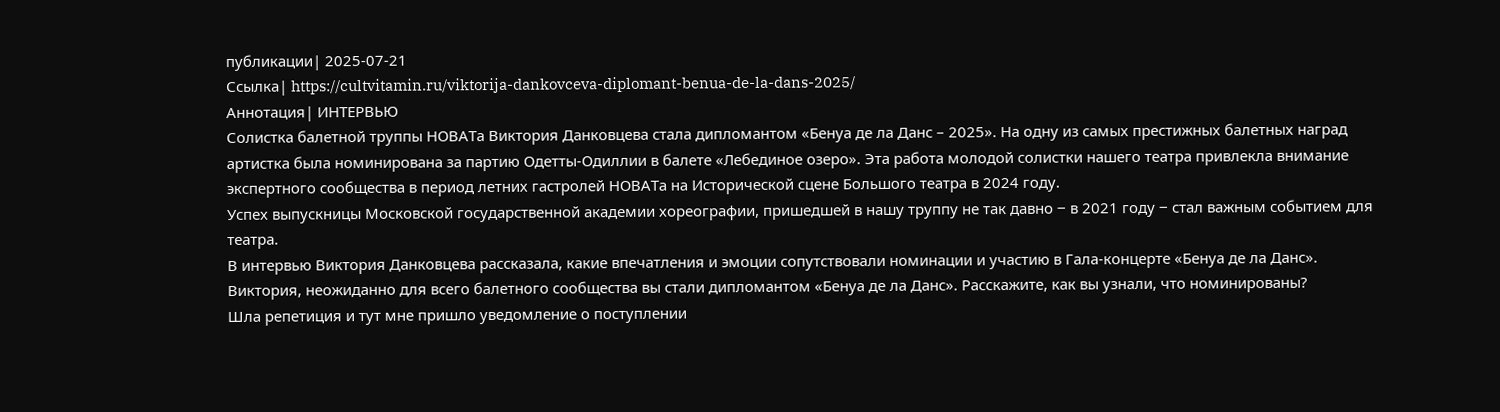публикации| 2025-07-21
Ссылка| https://cultvitamin.ru/viktorija-dankovceva-diplomant-benua-de-la-dans-2025/
Аннотация| ИНТЕРВЬЮ
Солистка балетной труппы НОВАТа Виктория Данковцева стала дипломантом «Бенуа де ла Данс – 2025». На одну из самых престижных балетных наград артистка была номинирована за партию Одетты-Одиллии в балете «Лебединое озеро». Эта работа молодой солистки нашего театра привлекла внимание экспертного сообщества в период летних гастролей НОВАТа на Исторической сцене Большого театра в 2024 году.
Успех выпускницы Московской государственной академии хореографии, пришедшей в нашу труппу не так давно ‒ в 2021 году ‒ стал важным событием для театра.
В интервью Виктория Данковцева рассказала, какие впечатления и эмоции сопутствовали номинации и участию в Гала-концерте «Бенуа де ла Данс».
Виктория, неожиданно для всего балетного сообщества вы стали дипломантом «Бенуа де ла Данс». Расскажите, как вы узнали, что номинированы?
Шла репетиция и тут мне пришло уведомление о поступлении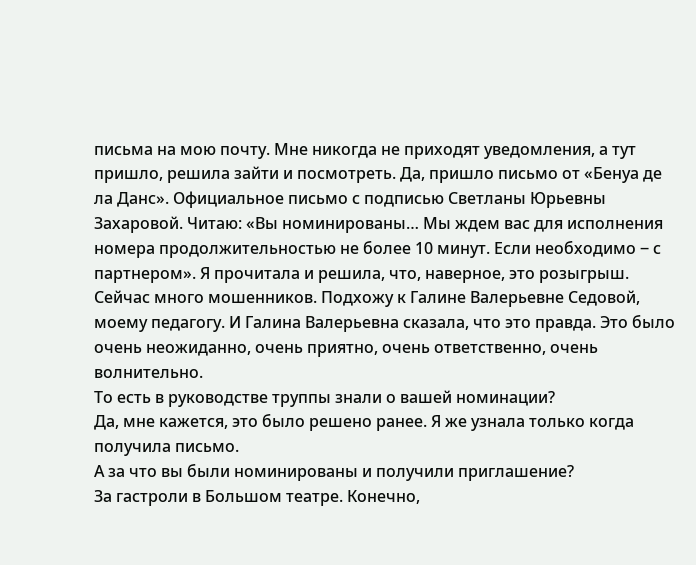письма на мою почту. Мне никогда не приходят уведомления, а тут пришло, решила зайти и посмотреть. Да, пришло письмо от «Бенуа де ла Данс». Официальное письмо с подписью Светланы Юрьевны Захаровой. Читаю: «Вы номинированы… Мы ждем вас для исполнения номера продолжительностью не более 10 минут. Если необходимо ‒ с партнером». Я прочитала и решила, что, наверное, это розыгрыш. Сейчас много мошенников. Подхожу к Галине Валерьевне Седовой, моему педагогу. И Галина Валерьевна сказала, что это правда. Это было очень неожиданно, очень приятно, очень ответственно, очень волнительно.
То есть в руководстве труппы знали о вашей номинации?
Да, мне кажется, это было решено ранее. Я же узнала только когда получила письмо.
А за что вы были номинированы и получили приглашение?
За гастроли в Большом театре. Конечно,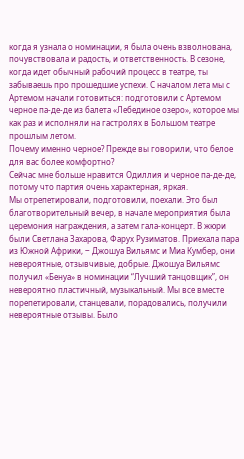когда я узнала о номинации, я была очень взволнована, почувствовала и радость, и ответственность. В сезоне, когда идет обычный рабочий процесс в театре, ты забываешь про прошедшие успехи. С началом лета мы с Артемом начали готовиться: подготовили с Артемом черное па-де-де из балета «Лебединое озеро», которое мы как раз и исполняли на гастролях в Большом театре прошлым летом.
Почему именно черное? Прежде вы говорили, что белое для вас более комфортно?
Сейчас мне больше нравится Одиллия и черное па-де-де, потому что партия очень характерная, яркая.
Мы отрепетировали, подготовили, поехали. Это был благотворительный вечер, в начале мероприятия была церемония награждения, а затем гала-концерт. В жюри были Светлана Захарова, Фарух Рузиматов. Приехала пара из Южной Африки, ‒ Джошуа Вильямс и Миа Кумбер, они невероятные, отзывчивые, добрые. Джошуа Вильямс получил «Бенуа» в номинации “Лучший танцовщик”, он невероятно пластичный, музыкальный. Мы все вместе порепетировали, станцевали, порадовались, получили невероятные отзывы. Было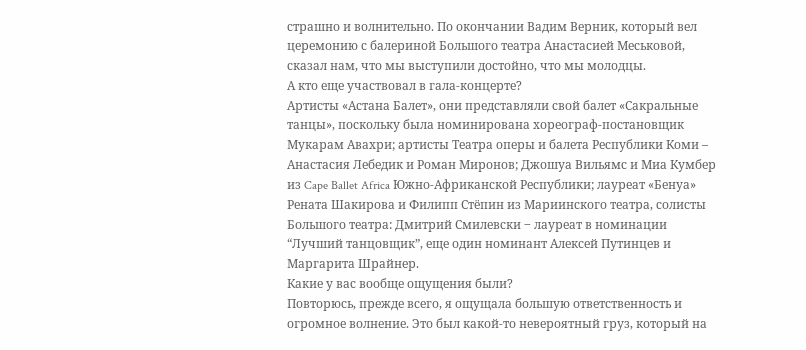страшно и волнительно. По окончании Вадим Верник, который вел церемонию с балериной Большого театра Анастасией Меськовой, сказал нам, что мы выступили достойно, что мы молодцы.
А кто еще участвовал в гала-концерте?
Артисты «Астана Балет», они представляли свой балет «Сакральные танцы», поскольку была номинирована хореограф-постановщик Мукарам Авахри; артисты Театра оперы и балета Республики Коми – Анастасия Лебедик и Роман Миронов; Джошуа Вильямс и Миа Кумбер из Cape Ballet Africa Южно-Африканской Республики; лауреат «Бенуа» Рената Шакирова и Филипп Стёпин из Мариинского театра, солисты Большого театра: Дмитрий Смилевски ‒ лауреат в номинации “Лучший танцовщик”, еще один номинант Алексей Путинцев и Маргарита Шрайнер.
Какие у вас вообще ощущения были?
Повторюсь, прежде всего, я ощущала большую ответственность и огромное волнение. Это был какой-то невероятный груз, который на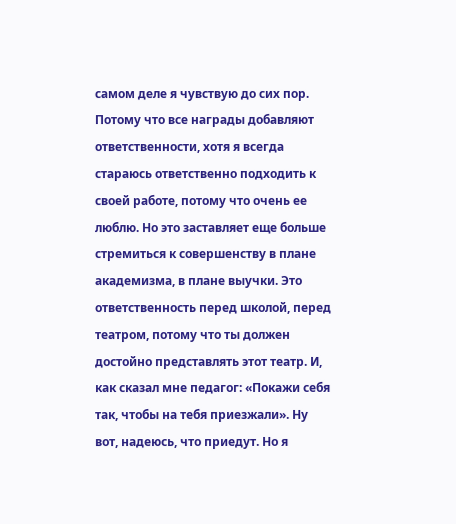самом деле я чувствую до сих пор. Потому что все награды добавляют ответственности, хотя я всегда стараюсь ответственно подходить к своей работе, потому что очень ее люблю. Но это заставляет еще больше стремиться к совершенству в плане академизма, в плане выучки. Это ответственность перед школой, перед театром, потому что ты должен достойно представлять этот театр. И, как сказал мне педагог: «Покажи себя так, чтобы на тебя приезжали». Ну вот, надеюсь, что приедут. Но я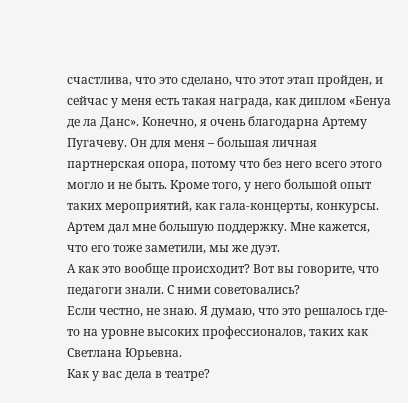счастлива, что это сделано, что этот этап пройден, и сейчас у меня есть такая награда, как диплом «Бенуа де ла Данс». Конечно, я очень благодарна Артему Пугачеву. Он для меня – большая личная партнерская опора, потому что без него всего этого могло и не быть. Кроме того, у него большой опыт таких мероприятий, как гала-концерты, конкурсы. Артем дал мне большую поддержку. Мне кажется, что его тоже заметили, мы же дуэт.
А как это вообще происходит? Вот вы говорите, что педагоги знали. С ними советовались?
Если честно, не знаю. Я думаю, что это решалось где-то на уровне высоких профессионалов, таких как Светлана Юрьевна.
Как у вас дела в театре?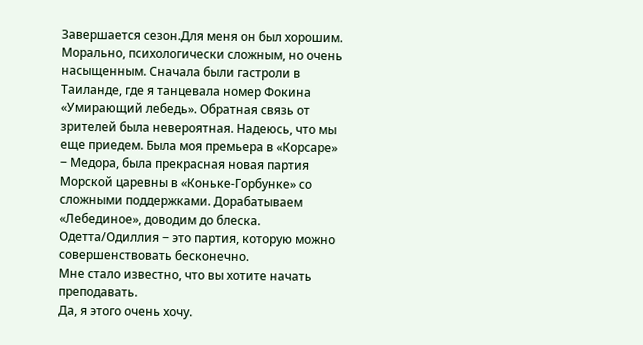Завершается сезон.Для меня он был хорошим. Морально, психологически сложным, но очень насыщенным. Сначала были гастроли в Таиланде, где я танцевала номер Фокина «Умирающий лебедь». Обратная связь от зрителей была невероятная. Надеюсь, что мы еще приедем. Была моя премьера в «Корсаре» ‒ Медора, была прекрасная новая партия Морской царевны в «Коньке-Горбунке» со сложными поддержками. Дорабатываем «Лебединое», доводим до блеска. Одетта/Одиллия ‒ это партия, которую можно совершенствовать бесконечно.
Мне стало известно, что вы хотите начать преподавать.
Да, я этого очень хочу.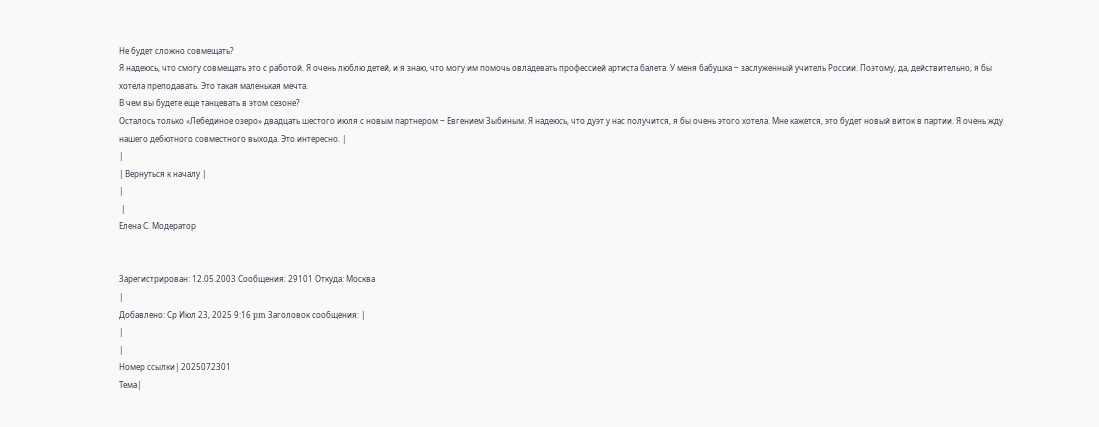Не будет сложно совмещать?
Я надеюсь, что смогу совмещать это с работой. Я очень люблю детей, и я знаю, что могу им помочь овладевать профессией артиста балета. У меня бабушка ‒ заслуженный учитель России. Поэтому, да, действительно, я бы хотела преподавать. Это такая маленькая мечта.
В чем вы будете еще танцевать в этом сезоне?
Осталось только «Лебединое озеро» двадцать шестого июля с новым партнером ‒ Евгением Зыбиным. Я надеюсь, что дуэт у нас получится, я бы очень этого хотела. Мне кажется, это будет новый виток в партии. Я очень жду нашего дебютного совместного выхода. Это интересно. |
|
| Вернуться к началу |
|
 |
Елена С. Модератор


Зарегистрирован: 12.05.2003 Сообщения: 29101 Откуда: Москва
|
Добавлено: Ср Июл 23, 2025 9:16 pm Заголовок сообщения: |
|
|
Номер ссылки| 2025072301
Тема|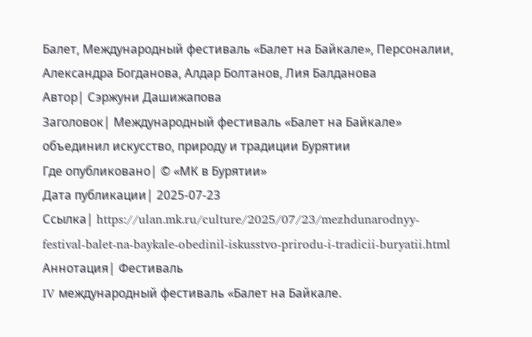Балет, Международный фестиваль «Балет на Байкале», Персоналии, Александра Богданова, Алдар Болтанов, Лия Балданова
Автор| Сэржуни Дашижапова
Заголовок| Международный фестиваль «Балет на Байкале» объединил искусство, природу и традиции Бурятии
Где опубликовано| © «МК в Бурятии»
Дата публикации| 2025-07-23
Ссылка| https://ulan.mk.ru/culture/2025/07/23/mezhdunarodnyy-festival-balet-na-baykale-obedinil-iskusstvo-prirodu-i-tradicii-buryatii.html
Аннотация| Фестиваль
IV международный фестиваль «Балет на Байкале.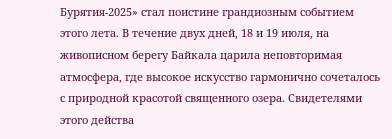Бурятия-2025» стал поистине грандиозным событием этого лета. В течение двух дней, 18 и 19 июля, на живописном берегу Байкала царила неповторимая атмосфера, где высокое искусство гармонично сочеталось с природной красотой священного озера. Свидетелями этого действа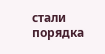стали порядка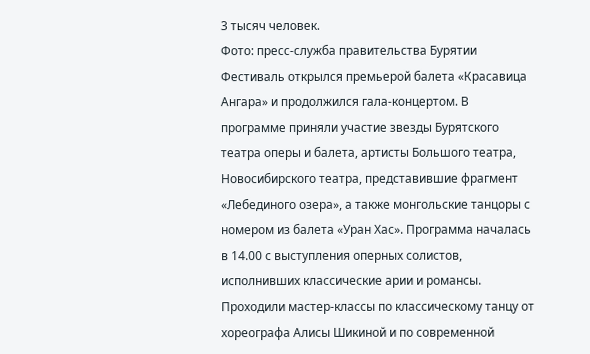3 тысяч человек.
Фото: пресс-служба правительства Бурятии
Фестиваль открылся премьерой балета «Красавица Ангара» и продолжился гала-концертом. В программе приняли участие звезды Бурятского театра оперы и балета, артисты Большого театра, Новосибирского театра, представившие фрагмент «Лебединого озера», а также монгольские танцоры с номером из балета «Уран Хас». Программа началась в 14.00 с выступления оперных солистов, исполнивших классические арии и романсы. Проходили мастер-классы по классическому танцу от хореографа Алисы Шикиной и по современной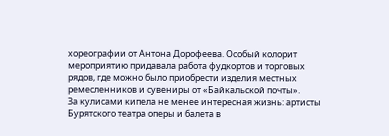хореографии от Антона Дорофеева. Особый колорит мероприятию придавала работа фудкортов и торговых рядов, где можно было приобрести изделия местных ремесленников и сувениры от «Байкальской почты».
За кулисами кипела не менее интересная жизнь: артисты Бурятского театра оперы и балета в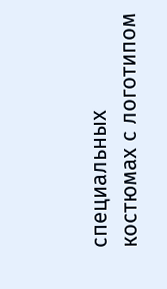специальных костюмах с логотипом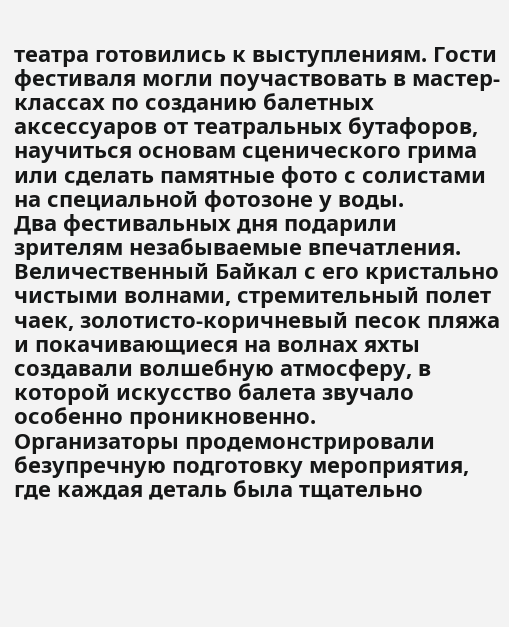театра готовились к выступлениям. Гости фестиваля могли поучаствовать в мастер-классах по созданию балетных аксессуаров от театральных бутафоров, научиться основам сценического грима или сделать памятные фото с солистами на специальной фотозоне у воды.
Два фестивальных дня подарили зрителям незабываемые впечатления. Величественный Байкал с его кристально чистыми волнами, стремительный полет чаек, золотисто-коричневый песок пляжа и покачивающиеся на волнах яхты создавали волшебную атмосферу, в которой искусство балета звучало особенно проникновенно.
Организаторы продемонстрировали безупречную подготовку мероприятия, где каждая деталь была тщательно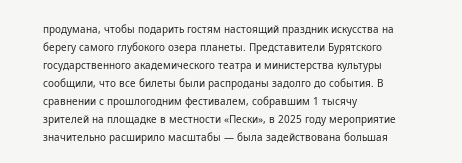продумана, чтобы подарить гостям настоящий праздник искусства на берегу самого глубокого озера планеты. Представители Бурятского государственного академического театра и министерства культуры сообщили, что все билеты были распроданы задолго до события. В сравнении с прошлогодним фестивалем, собравшим 1 тысячу зрителей на площадке в местности «Пески», в 2025 году мероприятие значительно расширило масштабы — была задействована большая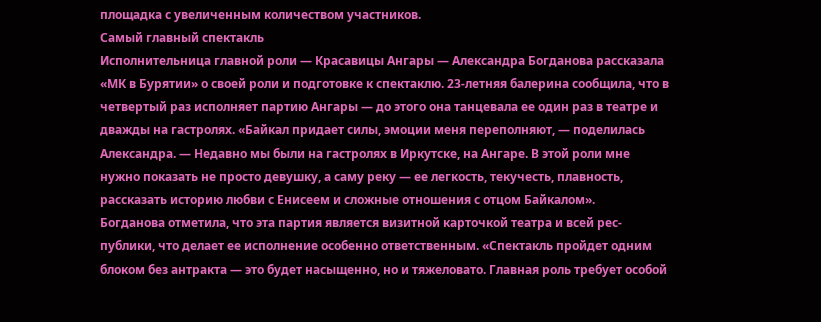площадка с увеличенным количеством участников.
Самый главный спектакль
Исполнительница главной роли — Красавицы Ангары — Александра Богданова рассказала «МК в Бурятии» о своей роли и подготовке к спектаклю. 23-летняя балерина сообщила, что в четвертый раз исполняет партию Ангары — до этого она танцевала ее один раз в театре и дважды на гастролях. «Байкал придает силы, эмоции меня переполняют, — поделилась Александра. — Недавно мы были на гастролях в Иркутске, на Ангаре. В этой роли мне нужно показать не просто девушку, а саму реку — ее легкость, текучесть, плавность, рассказать историю любви с Енисеем и сложные отношения с отцом Байкалом».
Богданова отметила, что эта партия является визитной карточкой театра и всей рес-публики, что делает ее исполнение особенно ответственным. «Спектакль пройдет одним блоком без антракта — это будет насыщенно, но и тяжеловато. Главная роль требует особой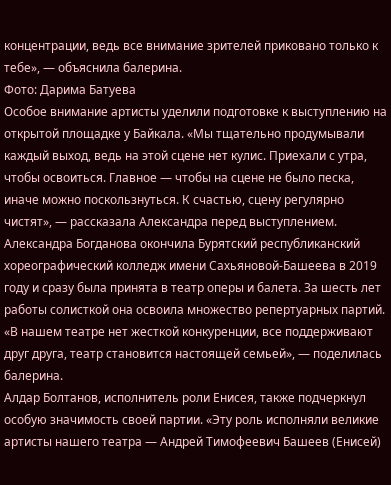концентрации, ведь все внимание зрителей приковано только к тебе», — объяснила балерина.
Фото: Дарима Батуева
Особое внимание артисты уделили подготовке к выступлению на открытой площадке у Байкала. «Мы тщательно продумывали каждый выход, ведь на этой сцене нет кулис. Приехали с утра, чтобы освоиться. Главное — чтобы на сцене не было песка, иначе можно поскользнуться. К счастью, сцену регулярно чистят», — рассказала Александра перед выступлением.
Александра Богданова окончила Бурятский республиканский хореографический колледж имени Сахьяновой-Башеева в 2019 году и сразу была принята в театр оперы и балета. За шесть лет работы солисткой она освоила множество репертуарных партий. «В нашем театре нет жесткой конкуренции, все поддерживают друг друга, театр становится настоящей семьей», — поделилась балерина.
Алдар Болтанов, исполнитель роли Енисея, также подчеркнул особую значимость своей партии. «Эту роль исполняли великие артисты нашего театра — Андрей Тимофеевич Башеев (Енисей)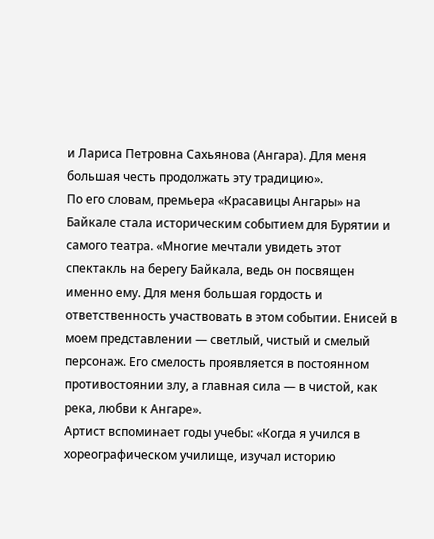и Лариса Петровна Сахьянова (Ангара). Для меня большая честь продолжать эту традицию».
По его словам, премьера «Красавицы Ангары» на Байкале стала историческим событием для Бурятии и самого театра. «Многие мечтали увидеть этот спектакль на берегу Байкала, ведь он посвящен именно ему. Для меня большая гордость и ответственность участвовать в этом событии. Енисей в моем представлении — светлый, чистый и смелый персонаж. Его смелость проявляется в постоянном противостоянии злу, а главная сила — в чистой, как река, любви к Ангаре».
Артист вспоминает годы учебы: «Когда я учился в хореографическом училище, изучал историю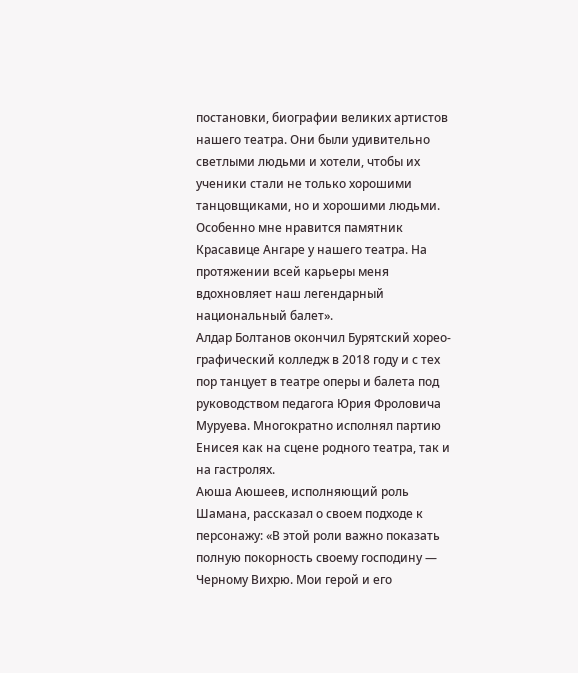постановки, биографии великих артистов нашего театра. Они были удивительно светлыми людьми и хотели, чтобы их ученики стали не только хорошими танцовщиками, но и хорошими людьми. Особенно мне нравится памятник Красавице Ангаре у нашего театра. На протяжении всей карьеры меня вдохновляет наш легендарный национальный балет».
Алдар Болтанов окончил Бурятский хорео-графический колледж в 2018 году и с тех пор танцует в театре оперы и балета под руководством педагога Юрия Фроловича Муруева. Многократно исполнял партию Енисея как на сцене родного театра, так и на гастролях.
Аюша Аюшеев, исполняющий роль Шамана, рассказал о своем подходе к персонажу: «В этой роли важно показать полную покорность своему господину — Черному Вихрю. Мои герой и его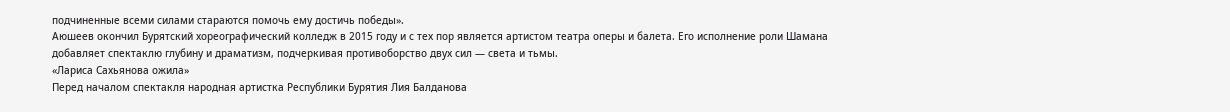подчиненные всеми силами стараются помочь ему достичь победы».
Аюшеев окончил Бурятский хореографический колледж в 2015 году и с тех пор является артистом театра оперы и балета. Его исполнение роли Шамана добавляет спектаклю глубину и драматизм, подчеркивая противоборство двух сил — света и тьмы.
«Лариса Сахьянова ожила»
Перед началом спектакля народная артистка Республики Бурятия Лия Балданова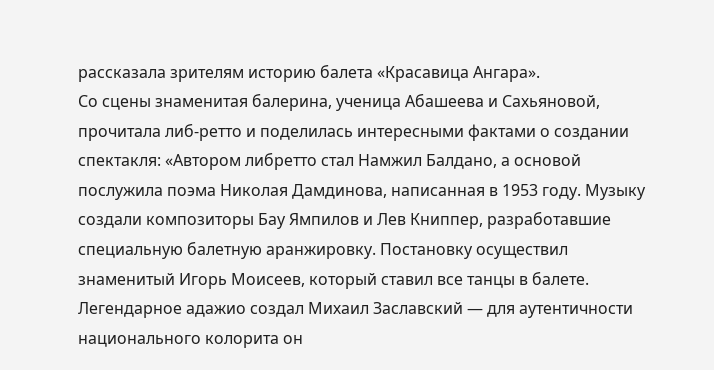рассказала зрителям историю балета «Красавица Ангара».
Со сцены знаменитая балерина, ученица Абашеева и Сахьяновой, прочитала либ-ретто и поделилась интересными фактами о создании спектакля: «Автором либретто стал Намжил Балдано, а основой послужила поэма Николая Дамдинова, написанная в 1953 году. Музыку создали композиторы Бау Ямпилов и Лев Книппер, разработавшие специальную балетную аранжировку. Постановку осуществил знаменитый Игорь Моисеев, который ставил все танцы в балете. Легендарное адажио создал Михаил Заславский — для аутентичности национального колорита он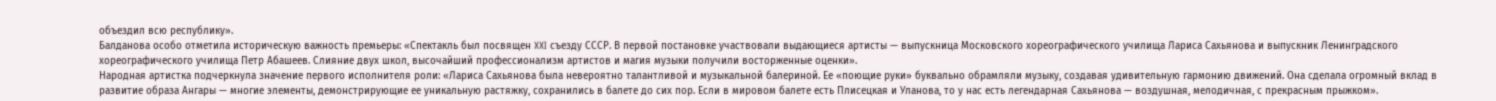объездил всю республику».
Балданова особо отметила историческую важность премьеры: «Спектакль был посвящен XXI съезду СССР. В первой постановке участвовали выдающиеся артисты — выпускница Московского хореографического училища Лариса Сахьянова и выпускник Ленинградского хореографического училища Петр Абашеев. Слияние двух школ, высочайший профессионализм артистов и магия музыки получили восторженные оценки».
Народная артистка подчеркнула значение первого исполнителя роли: «Лариса Сахьянова была невероятно талантливой и музыкальной балериной. Ее «поющие руки» буквально обрамляли музыку, создавая удивительную гармонию движений. Она сделала огромный вклад в развитие образа Ангары — многие элементы, демонстрирующие ее уникальную растяжку, сохранились в балете до сих пор. Если в мировом балете есть Плисецкая и Уланова, то у нас есть легендарная Сахьянова — воздушная, мелодичная, с прекрасным прыжком».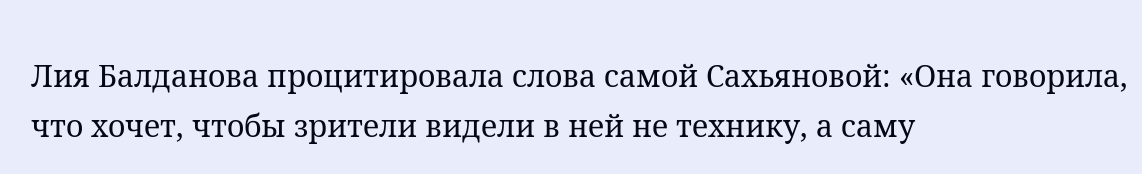Лия Балданова процитировала слова самой Сахьяновой: «Она говорила, что хочет, чтобы зрители видели в ней не технику, а саму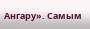Ангару». Самым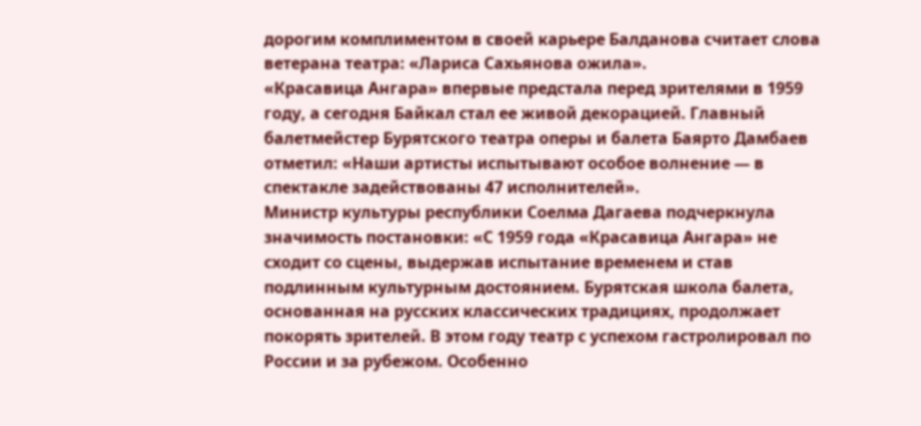дорогим комплиментом в своей карьере Балданова считает слова ветерана театра: «Лариса Сахьянова ожила».
«Красавица Ангара» впервые предстала перед зрителями в 1959 году, а сегодня Байкал стал ее живой декорацией. Главный балетмейстер Бурятского театра оперы и балета Баярто Дамбаев отметил: «Наши артисты испытывают особое волнение — в спектакле задействованы 47 исполнителей».
Министр культуры республики Соелма Дагаева подчеркнула значимость постановки: «С 1959 года «Красавица Ангара» не сходит со сцены, выдержав испытание временем и став подлинным культурным достоянием. Бурятская школа балета, основанная на русских классических традициях, продолжает покорять зрителей. В этом году театр с успехом гастролировал по России и за рубежом. Особенно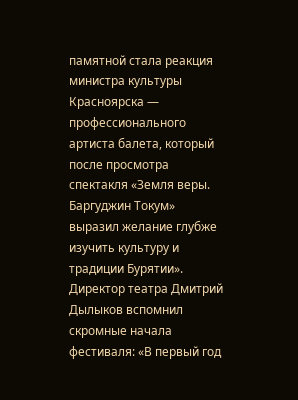памятной стала реакция министра культуры Красноярска — профессионального артиста балета, который после просмотра спектакля «Земля веры. Баргуджин Токум» выразил желание глубже изучить культуру и традиции Бурятии».
Директор театра Дмитрий Дылыков вспомнил скромные начала фестиваля: «В первый год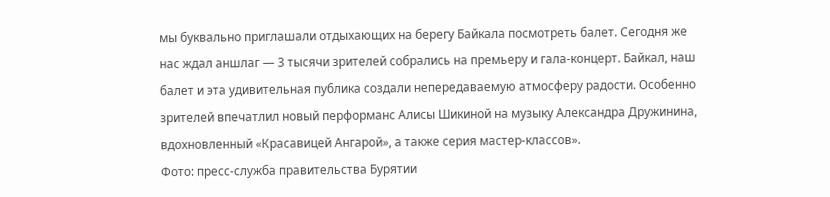мы буквально приглашали отдыхающих на берегу Байкала посмотреть балет. Сегодня же нас ждал аншлаг — 3 тысячи зрителей собрались на премьеру и гала-концерт. Байкал, наш балет и эта удивительная публика создали непередаваемую атмосферу радости. Особенно зрителей впечатлил новый перформанс Алисы Шикиной на музыку Александра Дружинина, вдохновленный «Красавицей Ангарой», а также серия мастер-классов».
Фото: пресс-служба правительства Бурятии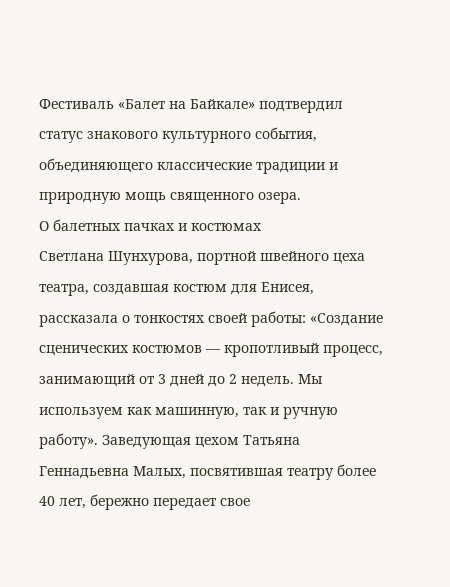Фестиваль «Балет на Байкале» подтвердил статус знакового культурного события, объединяющего классические традиции и природную мощь священного озера.
О балетных пачках и костюмах
Светлана Шунхурова, портной швейного цеха театра, создавшая костюм для Енисея, рассказала о тонкостях своей работы: «Создание сценических костюмов — кропотливый процесс, занимающий от 3 дней до 2 недель. Мы используем как машинную, так и ручную работу». Заведующая цехом Татьяна Геннадьевна Малых, посвятившая театру более 40 лет, бережно передает свое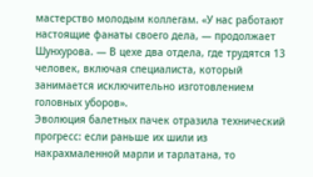мастерство молодым коллегам. «У нас работают настоящие фанаты своего дела, — продолжает Шунхурова. — В цехе два отдела, где трудятся 13 человек, включая специалиста, который занимается исключительно изготовлением головных уборов».
Эволюция балетных пачек отразила технический прогресс: если раньше их шили из накрахмаленной марли и тарлатана, то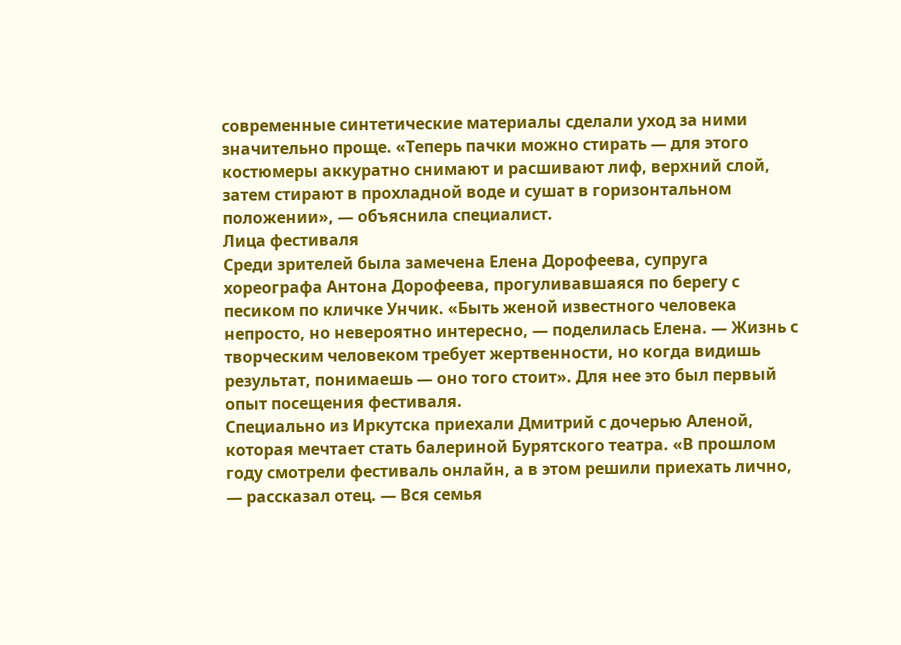современные синтетические материалы сделали уход за ними значительно проще. «Теперь пачки можно стирать — для этого костюмеры аккуратно снимают и расшивают лиф, верхний слой, затем стирают в прохладной воде и сушат в горизонтальном положении», — объяснила специалист.
Лица фестиваля
Среди зрителей была замечена Елена Дорофеева, супруга хореографа Антона Дорофеева, прогуливавшаяся по берегу с песиком по кличке Унчик. «Быть женой известного человека непросто, но невероятно интересно, — поделилась Елена. — Жизнь с творческим человеком требует жертвенности, но когда видишь результат, понимаешь — оно того стоит». Для нее это был первый опыт посещения фестиваля.
Специально из Иркутска приехали Дмитрий с дочерью Аленой, которая мечтает стать балериной Бурятского театра. «В прошлом году смотрели фестиваль онлайн, а в этом решили приехать лично, — рассказал отец. — Вся семья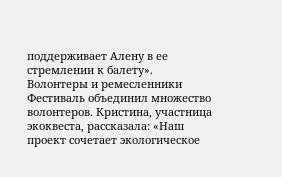поддерживает Алену в ее стремлении к балету».
Волонтеры и ремесленники
Фестиваль объединил множество волонтеров. Кристина, участница экоквеста, рассказала: «Наш проект сочетает экологическое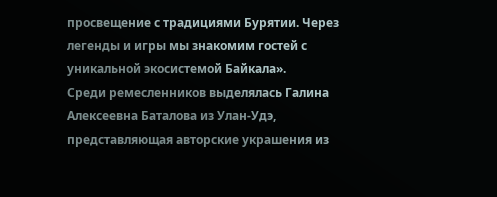просвещение с традициями Бурятии. Через легенды и игры мы знакомим гостей с уникальной экосистемой Байкала».
Среди ремесленников выделялась Галина Алексеевна Баталова из Улан-Удэ, представляющая авторские украшения из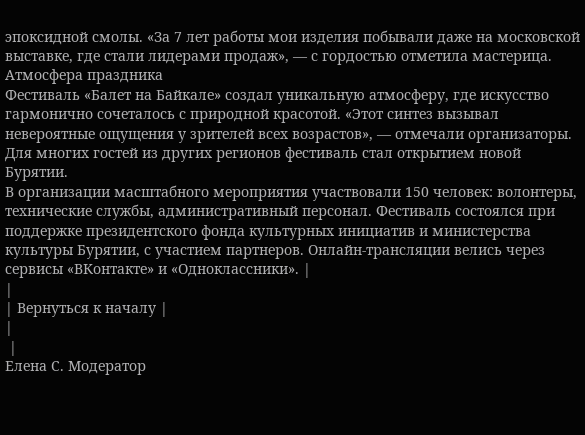эпоксидной смолы. «За 7 лет работы мои изделия побывали даже на московской выставке, где стали лидерами продаж», — с гордостью отметила мастерица.
Атмосфера праздника
Фестиваль «Балет на Байкале» создал уникальную атмосферу, где искусство гармонично сочеталось с природной красотой. «Этот синтез вызывал невероятные ощущения у зрителей всех возрастов», — отмечали организаторы. Для многих гостей из других регионов фестиваль стал открытием новой Бурятии.
В организации масштабного мероприятия участвовали 150 человек: волонтеры, технические службы, административный персонал. Фестиваль состоялся при поддержке президентского фонда культурных инициатив и министерства культуры Бурятии, с участием партнеров. Онлайн-трансляции велись через сервисы «ВКонтакте» и «Одноклассники». |
|
| Вернуться к началу |
|
 |
Елена С. Модератор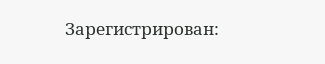Зарегистрирован: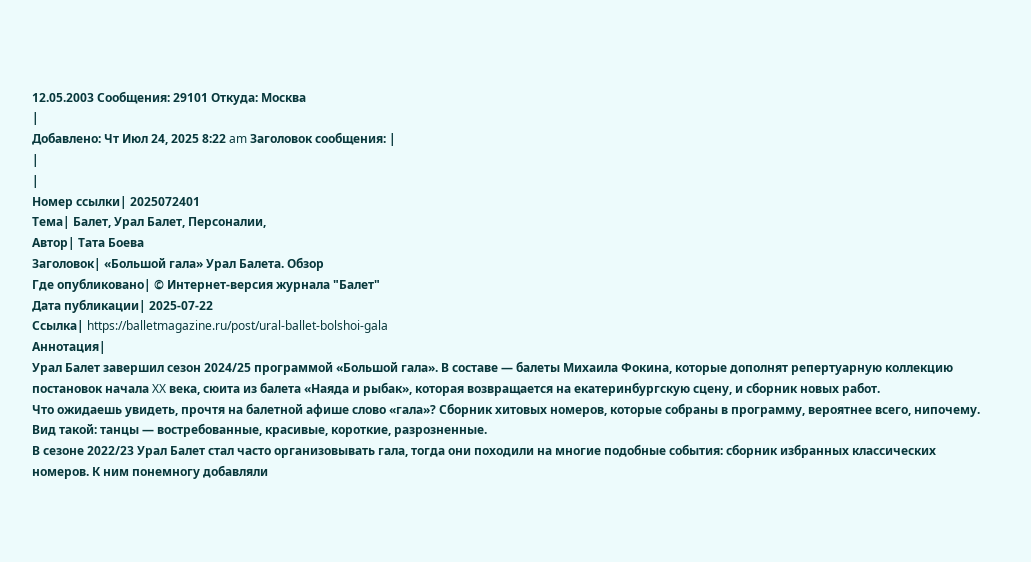12.05.2003 Сообщения: 29101 Откуда: Москва
|
Добавлено: Чт Июл 24, 2025 8:22 am Заголовок сообщения: |
|
|
Номер ссылки| 2025072401
Тема| Балет, Урал Балет, Персоналии,
Автор| Тата Боева
Заголовок| «Большой гала» Урал Балета. Обзор
Где опубликовано| © Интернет-версия журнала "Балет"
Дата публикации| 2025-07-22
Ссылка| https://balletmagazine.ru/post/ural-ballet-bolshoi-gala
Аннотация|
Урал Балет завершил сезон 2024/25 программой «Большой гала». В составе — балеты Михаила Фокина, которые дополнят репертуарную коллекцию постановок начала XX века, сюита из балета «Наяда и рыбак», которая возвращается на екатеринбургскую сцену, и сборник новых работ.
Что ожидаешь увидеть, прочтя на балетной афише слово «гала»? Сборник хитовых номеров, которые собраны в программу, вероятнее всего, нипочему. Вид такой: танцы — востребованные, красивые, короткие, разрозненные.
В сезоне 2022/23 Урал Балет стал часто организовывать гала, тогда они походили на многие подобные события: сборник избранных классических номеров. К ним понемногу добавляли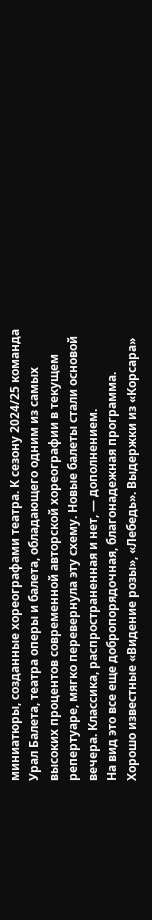миниатюры, созданные хореографами театра. К сезону 2024/25 команда Урал Балета, театра оперы и балета, обладающего одним из самых высоких процентов современной авторской хореографии в текущем репертуаре, мягко перевернула эту схему. Новые балеты стали основой вечера. Классика, распространенная и нет, — дополнением.
На вид это все еще добропорядочная, благонадежная программа. Хорошо известные «Видение розы», «Лебедь». Выдержки из «Корсара»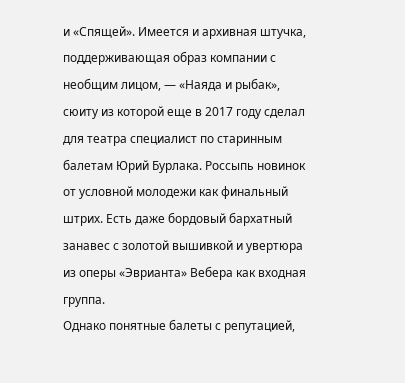и «Спящей». Имеется и архивная штучка, поддерживающая образ компании с необщим лицом, — «Наяда и рыбак», сюиту из которой еще в 2017 году сделал для театра специалист по старинным балетам Юрий Бурлака. Россыпь новинок от условной молодежи как финальный штрих. Есть даже бордовый бархатный занавес с золотой вышивкой и увертюра из оперы «Эврианта» Вебера как входная группа.
Однако понятные балеты с репутацией,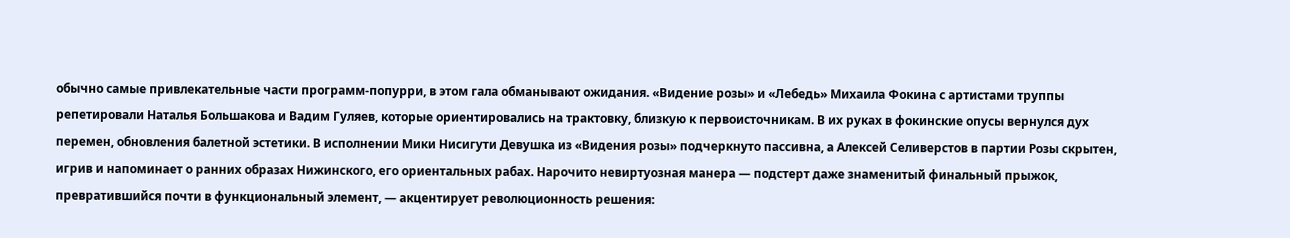обычно самые привлекательные части программ-попурри, в этом гала обманывают ожидания. «Видение розы» и «Лебедь» Михаила Фокина с артистами труппы репетировали Наталья Большакова и Вадим Гуляев, которые ориентировались на трактовку, близкую к первоисточникам. В их руках в фокинские опусы вернулся дух перемен, обновления балетной эстетики. В исполнении Мики Нисигути Девушка из «Видения розы» подчеркнуто пассивна, а Алексей Селиверстов в партии Розы скрытен, игрив и напоминает о ранних образах Нижинского, его ориентальных рабах. Нарочито невиртуозная манера — подстерт даже знаменитый финальный прыжок, превратившийся почти в функциональный элемент, — акцентирует революционность решения: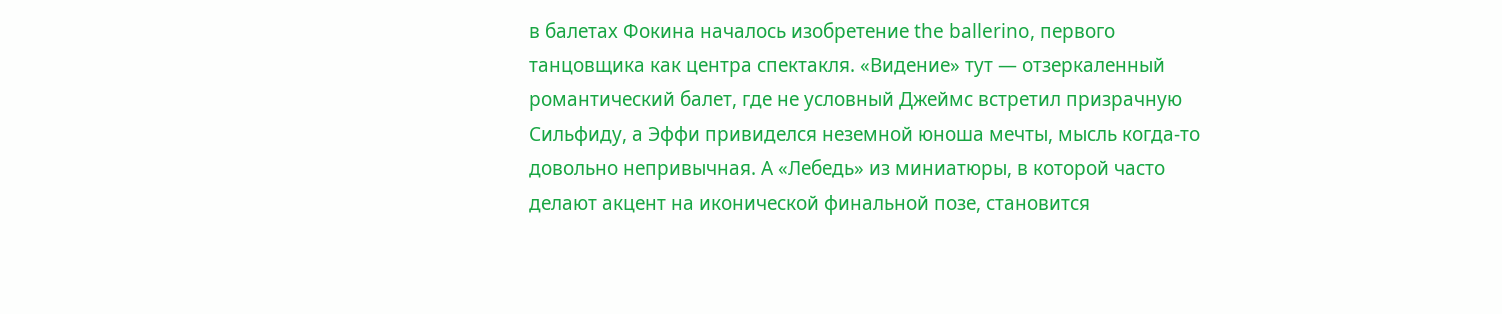в балетах Фокина началось изобретение the ballerino, первого танцовщика как центра спектакля. «Видение» тут — отзеркаленный романтический балет, где не условный Джеймс встретил призрачную Сильфиду, а Эффи привиделся неземной юноша мечты, мысль когда-то довольно непривычная. А «Лебедь» из миниатюры, в которой часто делают акцент на иконической финальной позе, становится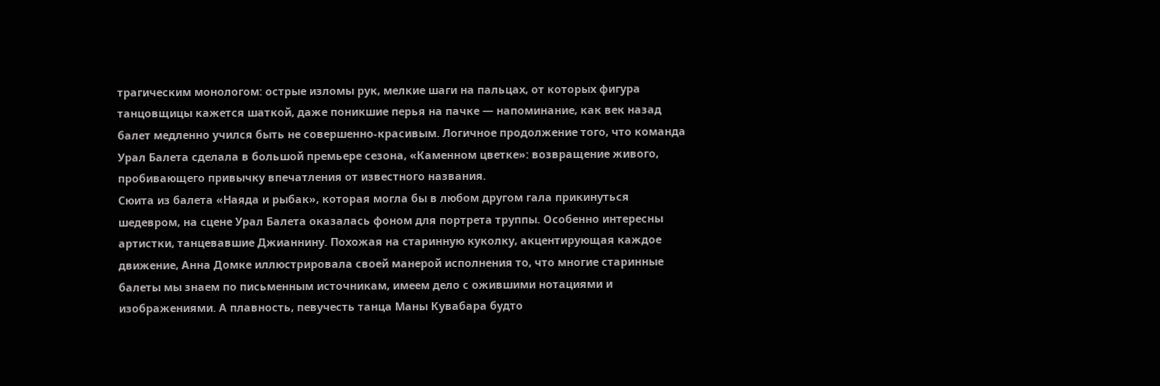трагическим монологом: острые изломы рук, мелкие шаги на пальцах, от которых фигура танцовщицы кажется шаткой, даже поникшие перья на пачке — напоминание, как век назад балет медленно учился быть не совершенно-красивым. Логичное продолжение того, что команда Урал Балета сделала в большой премьере сезона, «Каменном цветке»: возвращение живого, пробивающего привычку впечатления от известного названия.
Сюита из балета «Наяда и рыбак», которая могла бы в любом другом гала прикинуться шедевром, на сцене Урал Балета оказалась фоном для портрета труппы. Особенно интересны артистки, танцевавшие Джианнину. Похожая на старинную куколку, акцентирующая каждое движение, Анна Домке иллюстрировала своей манерой исполнения то, что многие старинные балеты мы знаем по письменным источникам, имеем дело с ожившими нотациями и изображениями. А плавность, певучесть танца Маны Кувабара будто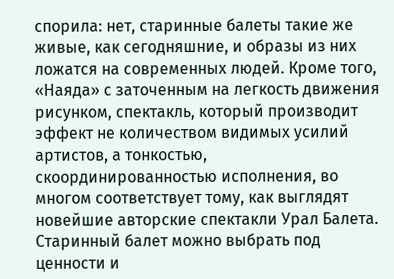спорила: нет, старинные балеты такие же живые, как сегодняшние, и образы из них ложатся на современных людей. Кроме того, «Наяда» с заточенным на легкость движения рисунком, спектакль, который производит эффект не количеством видимых усилий артистов, а тонкостью, скоординированностью исполнения, во многом соответствует тому, как выглядят новейшие авторские спектакли Урал Балета. Старинный балет можно выбрать под ценности и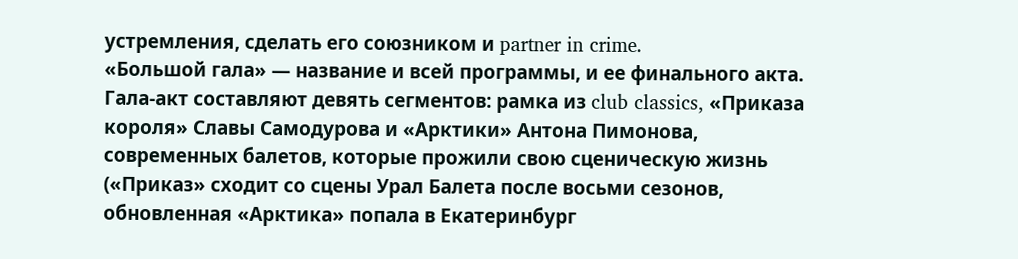устремления, сделать его союзником и partner in crime.
«Большой гала» — название и всей программы, и ее финального акта. Гала-акт составляют девять сегментов: рамка из club classics, «Приказа короля» Славы Самодурова и «Арктики» Антона Пимонова, современных балетов, которые прожили свою сценическую жизнь («Приказ» сходит со сцены Урал Балета после восьми сезонов, обновленная «Арктика» попала в Екатеринбург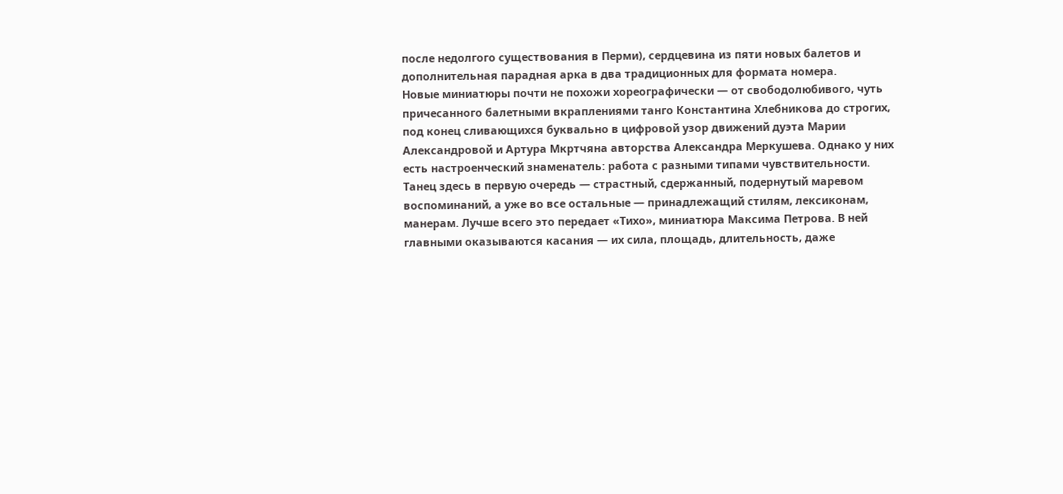после недолгого существования в Перми), сердцевина из пяти новых балетов и дополнительная парадная арка в два традиционных для формата номера.
Новые миниатюры почти не похожи хореографически — от свободолюбивого, чуть причесанного балетными вкраплениями танго Константина Хлебникова до строгих, под конец сливающихся буквально в цифровой узор движений дуэта Марии Александровой и Артура Мкртчяна авторства Александра Меркушева. Однако у них есть настроенческий знаменатель: работа с разными типами чувствительности. Танец здесь в первую очередь — страстный, сдержанный, подернутый маревом воспоминаний, а уже во все остальные — принадлежащий стилям, лексиконам, манерам. Лучше всего это передает «Тихо», миниатюра Максима Петрова. В ней главными оказываются касания — их сила, площадь, длительность, даже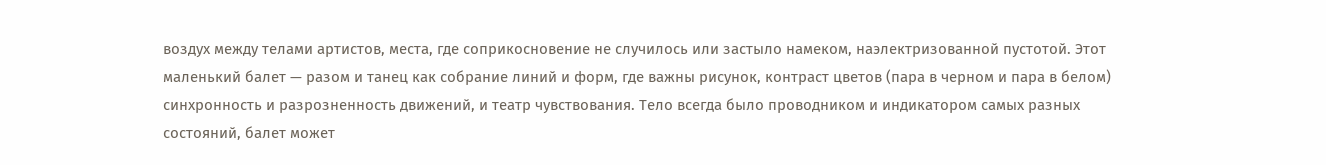воздух между телами артистов, места, где соприкосновение не случилось или застыло намеком, наэлектризованной пустотой. Этот маленький балет — разом и танец как собрание линий и форм, где важны рисунок, контраст цветов (пара в черном и пара в белом) синхронность и разрозненность движений, и театр чувствования. Тело всегда было проводником и индикатором самых разных состояний, балет может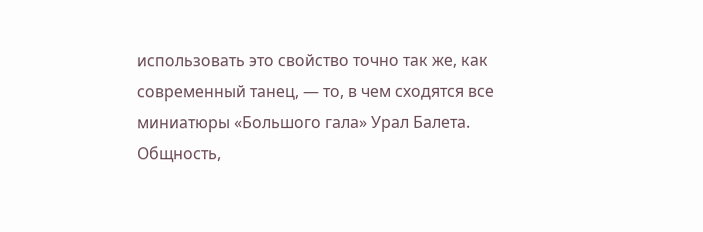использовать это свойство точно так же, как современный танец, — то, в чем сходятся все миниатюры «Большого гала» Урал Балета.
Общность,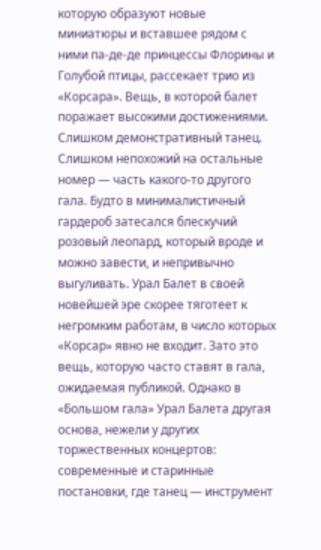которую образуют новые миниатюры и вставшее рядом с ними па-де-де принцессы Флорины и Голубой птицы, рассекает трио из «Корсара». Вещь, в которой балет поражает высокими достижениями. Слишком демонстративный танец. Слишком непохожий на остальные номер — часть какого-то другого гала. Будто в минималистичный гардероб затесался блескучий розовый леопард, который вроде и можно завести, и непривычно выгуливать. Урал Балет в своей новейшей эре скорее тяготеет к негромким работам, в число которых «Корсар» явно не входит. Зато это вещь, которую часто ставят в гала, ожидаемая публикой. Однако в «Большом гала» Урал Балета другая основа, нежели у других торжественных концертов: современные и старинные постановки, где танец — инструмент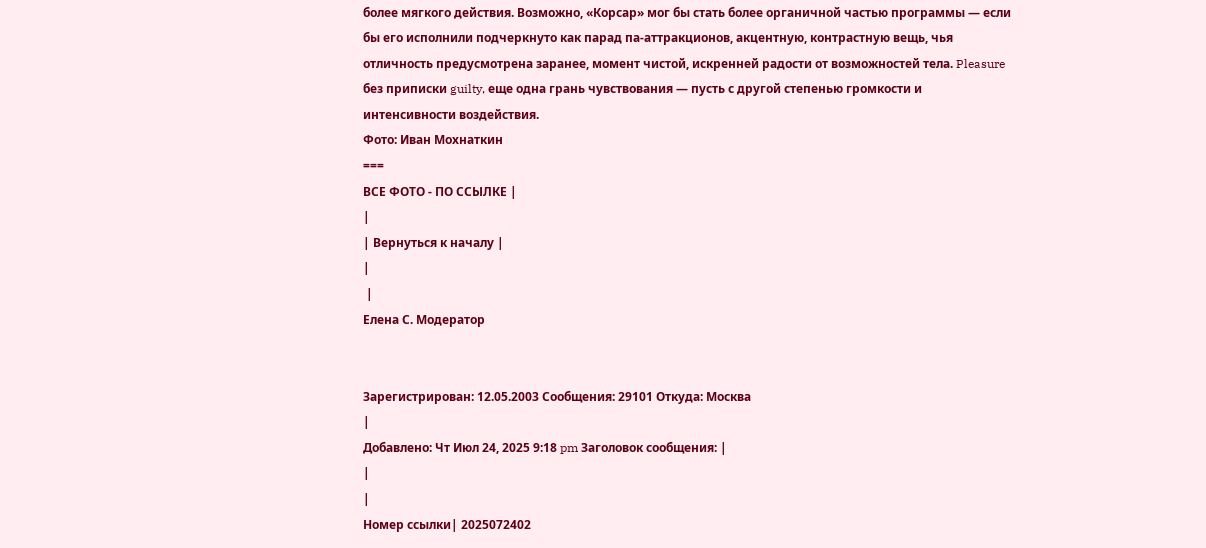более мягкого действия. Возможно, «Корсар» мог бы стать более органичной частью программы — если бы его исполнили подчеркнуто как парад па-аттракционов, акцентную, контрастную вещь, чья отличность предусмотрена заранее, момент чистой, искренней радости от возможностей тела. Pleasure без приписки guilty, еще одна грань чувствования — пусть с другой степенью громкости и интенсивности воздействия.
Фото: Иван Мохнаткин
===
ВСЕ ФОТО - ПО ССЫЛКЕ |
|
| Вернуться к началу |
|
 |
Елена С. Модератор


Зарегистрирован: 12.05.2003 Сообщения: 29101 Откуда: Москва
|
Добавлено: Чт Июл 24, 2025 9:18 pm Заголовок сообщения: |
|
|
Номер ссылки| 2025072402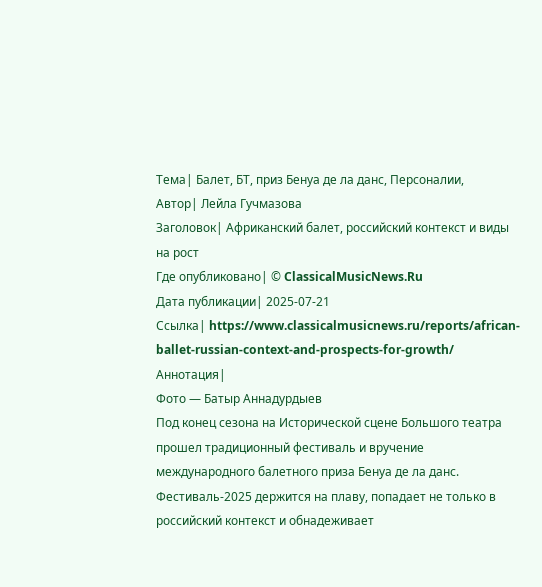Тема| Балет, БТ, приз Бенуа де ла данс, Персоналии,
Автор| Лейла Гучмазова
Заголовок| Африканский балет, российский контекст и виды на рост
Где опубликовано| © ClassicalMusicNews.Ru
Дата публикации| 2025-07-21
Ссылка| https://www.classicalmusicnews.ru/reports/african-ballet-russian-context-and-prospects-for-growth/
Аннотация|
Фото — Батыр Аннадурдыев
Под конец сезона на Исторической сцене Большого театра прошел традиционный фестиваль и вручение международного балетного приза Бенуа де ла данс. Фестиваль-2025 держится на плаву, попадает не только в российский контекст и обнадеживает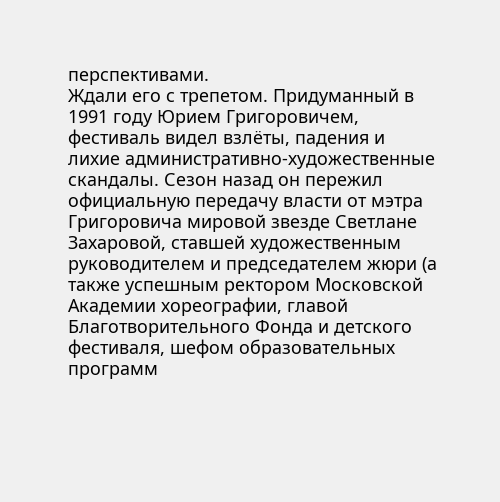перспективами.
Ждали его с трепетом. Придуманный в 1991 году Юрием Григоровичем, фестиваль видел взлёты, падения и лихие административно-художественные скандалы. Сезон назад он пережил официальную передачу власти от мэтра Григоровича мировой звезде Светлане Захаровой, ставшей художественным руководителем и председателем жюри (а также успешным ректором Московской Академии хореографии, главой Благотворительного Фонда и детского фестиваля, шефом образовательных программ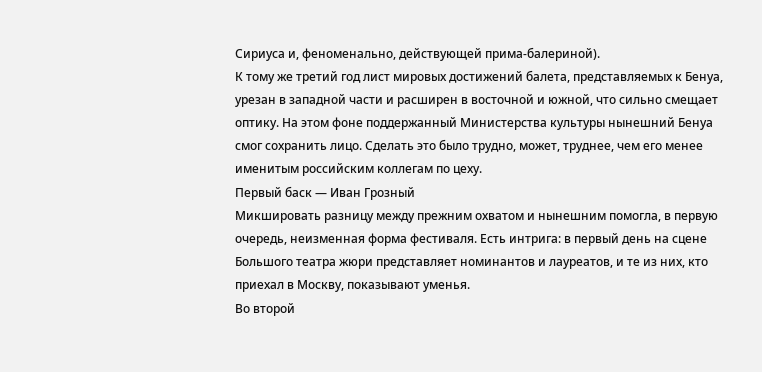Сириуса и, феноменально, действующей прима-балериной).
К тому же третий год лист мировых достижений балета, представляемых к Бенуа, урезан в западной части и расширен в восточной и южной, что сильно смещает оптику. На этом фоне поддержанный Министерства культуры нынешний Бенуа смог сохранить лицо. Сделать это было трудно, может, труднее, чем его менее именитым российским коллегам по цеху.
Первый баск — Иван Грозный
Микшировать разницу между прежним охватом и нынешним помогла, в первую очередь, неизменная форма фестиваля. Есть интрига: в первый день на сцене Большого театра жюри представляет номинантов и лауреатов, и те из них, кто приехал в Москву, показывают уменья.
Во второй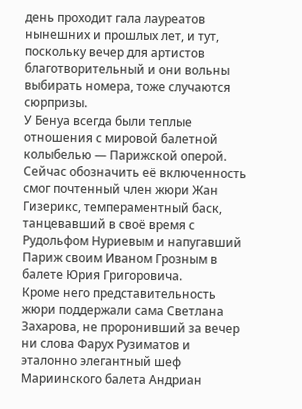день проходит гала лауреатов нынешних и прошлых лет, и тут, поскольку вечер для артистов благотворительный и они вольны выбирать номера, тоже случаются сюрпризы.
У Бенуа всегда были теплые отношения с мировой балетной колыбелью — Парижской оперой. Сейчас обозначить её включенность смог почтенный член жюри Жан Гизерикс, темпераментный баск, танцевавший в своё время с Рудольфом Нуриевым и напугавший Париж своим Иваном Грозным в балете Юрия Григоровича.
Кроме него представительность жюри поддержали сама Светлана Захарова, не проронивший за вечер ни слова Фарух Рузиматов и эталонно элегантный шеф Мариинского балета Андриан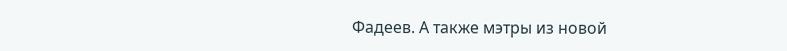Фадеев. А также мэтры из новой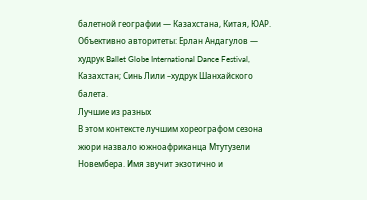балетной географии — Казахстана, Китая, ЮАР. Объективно авторитеты: Ерлан Андагулов — худрук Ballet Globe International Dance Festival, Казахстан; Синь Лили –худрук Шанхайского балета.
Лучшие из разных
В этом контексте лучшим хореографом сезона жюри назвало южноафриканца Мтутузели Новембера. Имя звучит экзотично и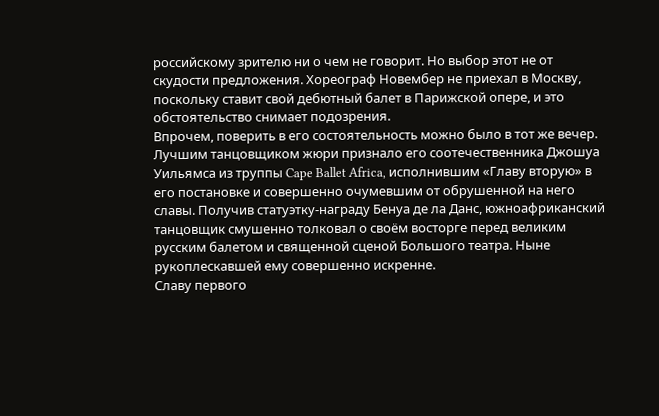российскому зрителю ни о чем не говорит. Но выбор этот не от скудости предложения. Хореограф Новембер не приехал в Москву, поскольку ставит свой дебютный балет в Парижской опере, и это обстоятельство снимает подозрения.
Впрочем, поверить в его состоятельность можно было в тот же вечер. Лучшим танцовщиком жюри признало его соотечественника Джошуа Уильямса из труппы Cape Ballet Africa, исполнившим «Главу вторую» в его постановке и совершенно очумевшим от обрушенной на него славы. Получив статуэтку-награду Бенуа де ла Данс, южноафриканский танцовщик смушенно толковал о своём восторге перед великим русским балетом и священной сценой Большого театра. Ныне рукоплескавшей ему совершенно искренне.
Славу первого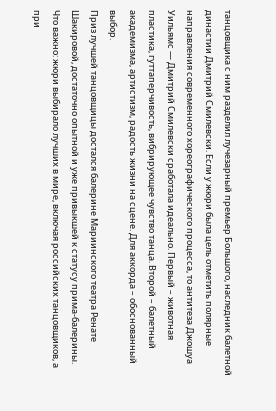танцовщика с ним разделил лучезарный премьер Большого, наследник балетной династии Дмитрий Смилевски. Если у жюри была цель отметить полярные направления современного хореографического процесса, то антитеза Джошуа Уильямс — Дмитрий Смилевски сработала идеально. Первый – животная пластика, гуттаперчивость, вибрирующее чувство танца. Второй – балетный академизма, артистизм, радость жизни на сцене. Для аккорда – обоснованный выбор.
Приз лучшей танцовщицы достался балерине Мариинского театра Ренате Шакировой, достаточно опытной и уже привыкшей к статусу прима-балерины. Что важно: жюри выбирало лучших в мире, включая российских танцовщиков, а при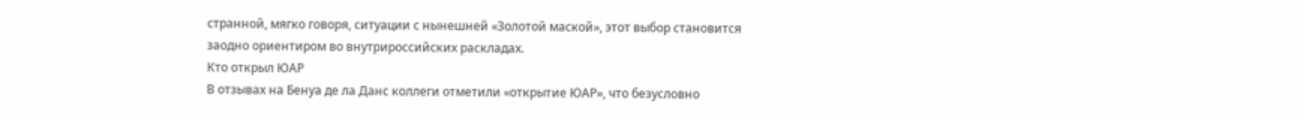странной, мягко говоря, ситуации с нынешней «Золотой маской», этот выбор становится заодно ориентиром во внутрироссийских раскладах.
Кто открыл ЮАР
В отзывах на Бенуа де ла Данс коллеги отметили «открытие ЮАР», что безусловно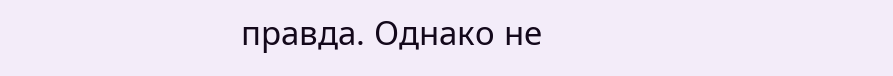правда. Однако не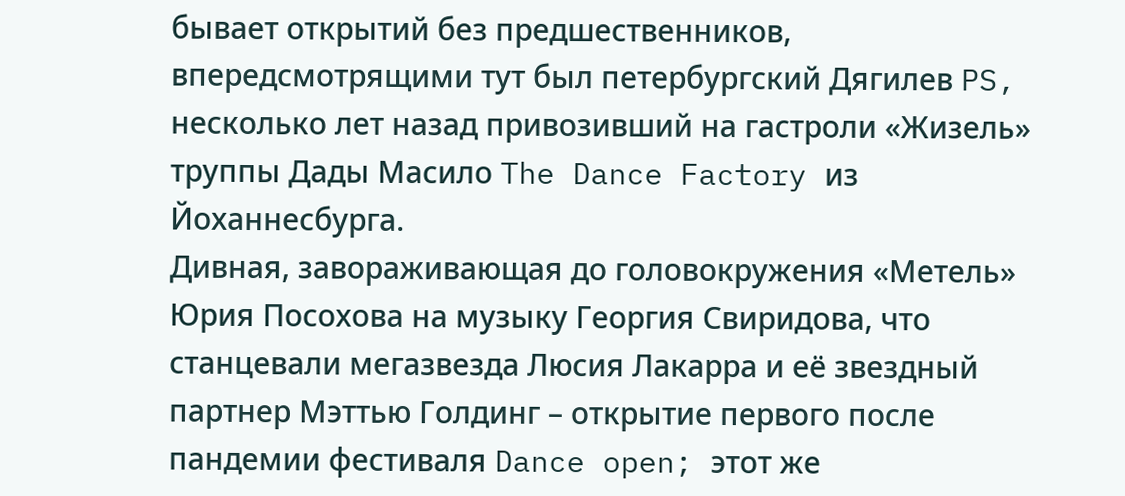бывает открытий без предшественников, впередсмотрящими тут был петербургский Дягилев PS, несколько лет назад привозивший на гастроли «Жизель» труппы Дады Масило The Dance Factory из Йоханнесбурга.
Дивная, завораживающая до головокружения «Метель» Юрия Посохова на музыку Георгия Свиридова, что станцевали мегазвезда Люсия Лакарра и её звездный партнер Мэттью Голдинг – открытие первого после пандемии фестиваля Dance open; этот же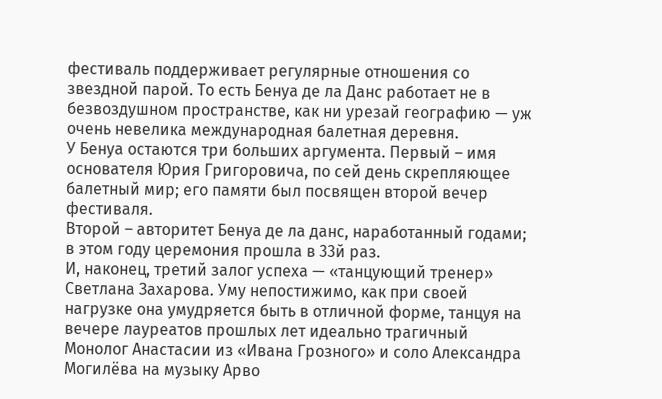фестиваль поддерживает регулярные отношения со звездной парой. То есть Бенуа де ла Данс работает не в безвоздушном пространстве, как ни урезай географию — уж очень невелика международная балетная деревня.
У Бенуа остаются три больших аргумента. Первый – имя основателя Юрия Григоровича, по сей день скрепляющее балетный мир; его памяти был посвящен второй вечер фестиваля.
Второй – авторитет Бенуа де ла данс, наработанный годами; в этом году церемония прошла в 33й раз.
И, наконец, третий залог успеха — «танцующий тренер» Светлана Захарова. Уму непостижимо, как при своей нагрузке она умудряется быть в отличной форме, танцуя на вечере лауреатов прошлых лет идеально трагичный Монолог Анастасии из «Ивана Грозного» и соло Александра Могилёва на музыку Арво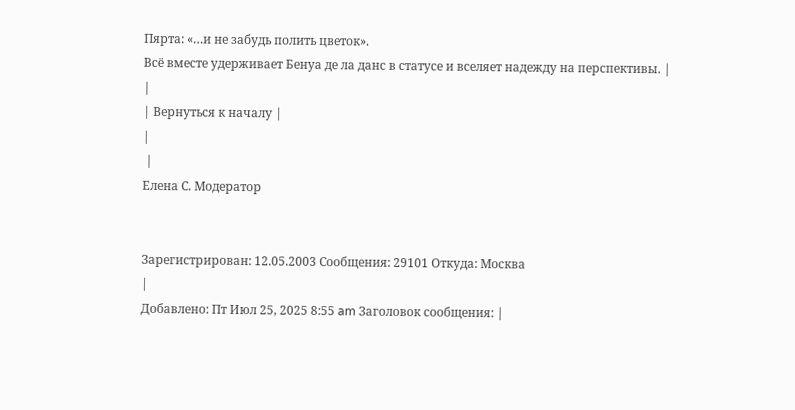Пярта: «…и не забудь полить цветок».
Всё вместе удерживает Бенуа де ла данс в статусе и вселяет надежду на перспективы. |
|
| Вернуться к началу |
|
 |
Елена С. Модератор


Зарегистрирован: 12.05.2003 Сообщения: 29101 Откуда: Москва
|
Добавлено: Пт Июл 25, 2025 8:55 am Заголовок сообщения: |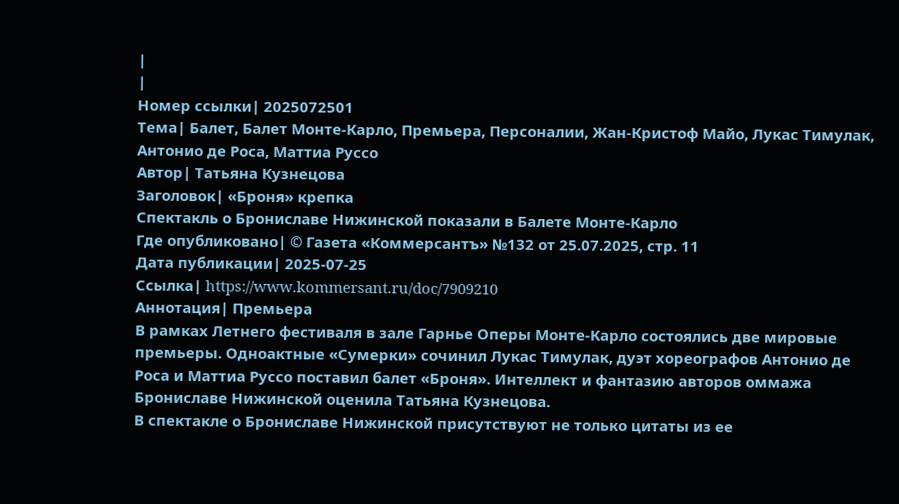|
|
Номер ссылки| 2025072501
Тема| Балет, Балет Монте-Карло, Премьера, Персоналии, Жан-Кристоф Майо, Лукас Тимулак, Антонио де Роса, Маттиа Руссо
Автор| Татьяна Кузнецова
Заголовок| «Броня» крепка
Спектакль о Брониславе Нижинской показали в Балете Монте-Карло
Где опубликовано| © Газета «Коммерсантъ» №132 от 25.07.2025, стр. 11
Дата публикации| 2025-07-25
Ссылка| https://www.kommersant.ru/doc/7909210
Аннотация| Премьера
В рамках Летнего фестиваля в зале Гарнье Оперы Монте-Карло состоялись две мировые премьеры. Одноактные «Сумерки» сочинил Лукас Тимулак, дуэт хореографов Антонио де Роса и Маттиа Руссо поставил балет «Броня». Интеллект и фантазию авторов оммажа Брониславе Нижинской оценила Татьяна Кузнецова.
В спектакле о Брониславе Нижинской присутствуют не только цитаты из ее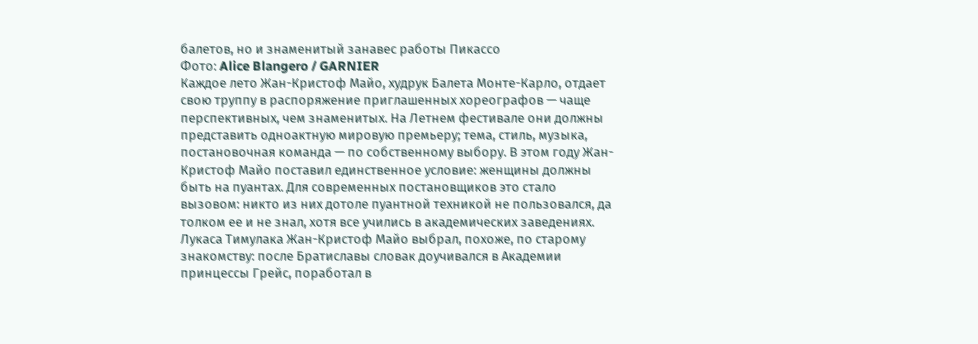балетов, но и знаменитый занавес работы Пикассо
Фото: Alice Blangero / GARNIER
Каждое лето Жан-Кристоф Майо, худрук Балета Монте-Карло, отдает свою труппу в распоряжение приглашенных хореографов — чаще перспективных, чем знаменитых. На Летнем фестивале они должны представить одноактную мировую премьеру; тема, стиль, музыка, постановочная команда — по собственному выбору. В этом году Жан-Кристоф Майо поставил единственное условие: женщины должны быть на пуантах. Для современных постановщиков это стало вызовом: никто из них дотоле пуантной техникой не пользовался, да толком ее и не знал, хотя все учились в академических заведениях.
Лукаса Тимулака Жан-Кристоф Майо выбрал, похоже, по старому знакомству: после Братиславы словак доучивался в Академии принцессы Грейс, поработал в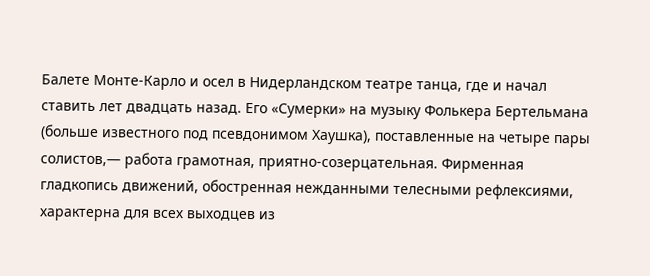Балете Монте-Карло и осел в Нидерландском театре танца, где и начал ставить лет двадцать назад. Его «Сумерки» на музыку Фолькера Бертельмана (больше известного под псевдонимом Хаушка), поставленные на четыре пары солистов,— работа грамотная, приятно-созерцательная. Фирменная гладкопись движений, обостренная нежданными телесными рефлексиями, характерна для всех выходцев из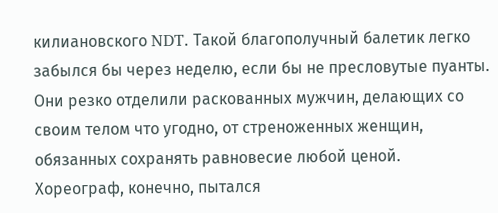килиановского NDT. Такой благополучный балетик легко забылся бы через неделю, если бы не пресловутые пуанты. Они резко отделили раскованных мужчин, делающих со своим телом что угодно, от стреноженных женщин, обязанных сохранять равновесие любой ценой. Хореограф, конечно, пытался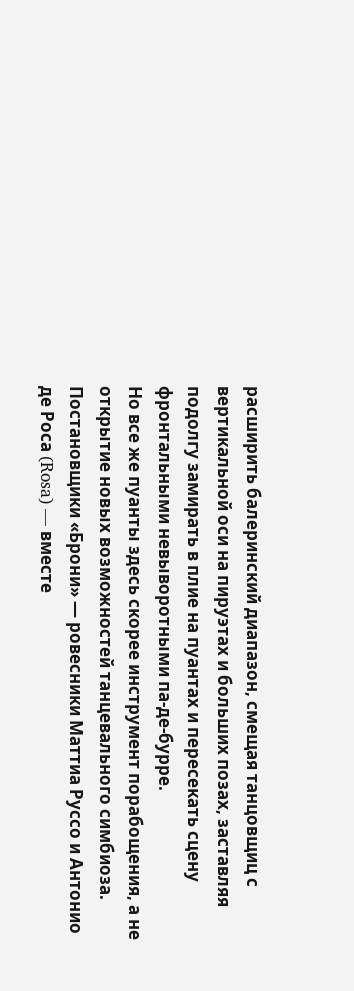расширить балеринский диапазон, смещая танцовщиц с вертикальной оси на пируэтах и больших позах, заставляя подолгу замирать в плие на пуантах и пересекать сцену фронтальными невыворотными па-де-бурре.
Но все же пуанты здесь скорее инструмент порабощения, а не открытие новых возможностей танцевального симбиоза.
Постановщики «Брони» — ровесники Маттиа Руссо и Антонио де Роса (Rosa) — вместе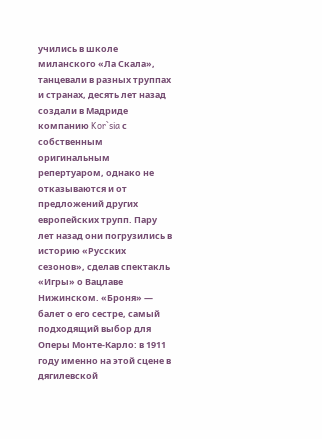учились в школе миланского «Ла Скала», танцевали в разных труппах и странах, десять лет назад создали в Мадриде компанию Kor`sia с собственным оригинальным репертуаром, однако не отказываются и от предложений других европейских трупп. Пару лет назад они погрузились в историю «Русских сезонов», сделав спектакль «Игры» о Вацлаве Нижинском. «Броня» — балет о его сестре, самый подходящий выбор для Оперы Монте-Карло: в 1911 году именно на этой сцене в дягилевской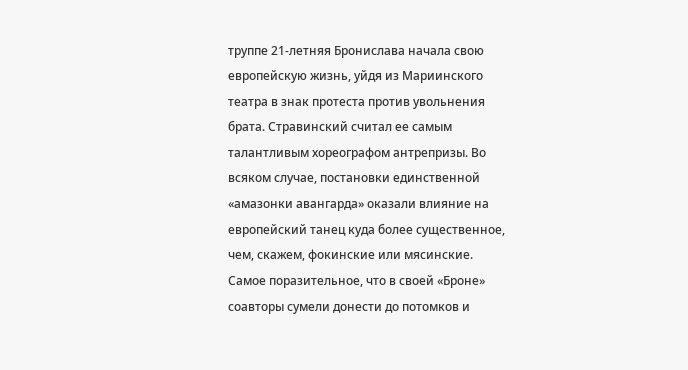труппе 21-летняя Бронислава начала свою европейскую жизнь, уйдя из Мариинского театра в знак протеста против увольнения брата. Стравинский считал ее самым талантливым хореографом антрепризы. Во всяком случае, постановки единственной «амазонки авангарда» оказали влияние на европейский танец куда более существенное, чем, скажем, фокинские или мясинские.
Самое поразительное, что в своей «Броне» соавторы сумели донести до потомков и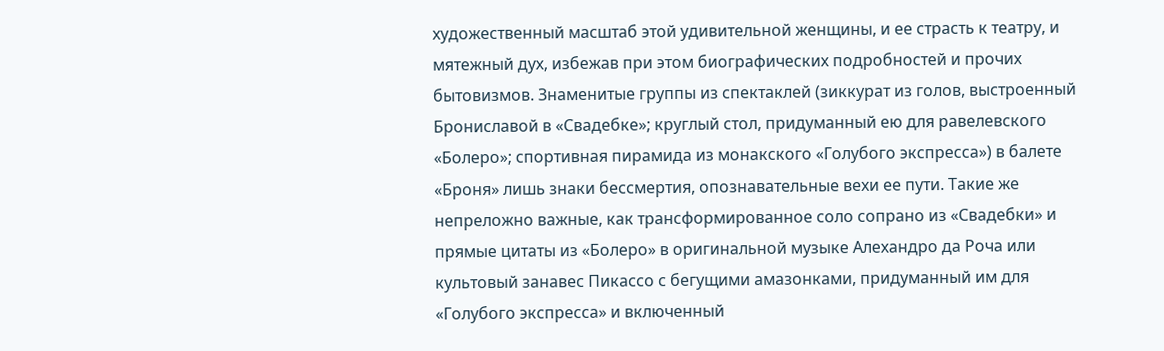художественный масштаб этой удивительной женщины, и ее страсть к театру, и мятежный дух, избежав при этом биографических подробностей и прочих бытовизмов. Знаменитые группы из спектаклей (зиккурат из голов, выстроенный Брониславой в «Свадебке»; круглый стол, придуманный ею для равелевского «Болеро»; спортивная пирамида из монакского «Голубого экспресса») в балете «Броня» лишь знаки бессмертия, опознавательные вехи ее пути. Такие же непреложно важные, как трансформированное соло сопрано из «Свадебки» и прямые цитаты из «Болеро» в оригинальной музыке Алехандро да Роча или культовый занавес Пикассо с бегущими амазонками, придуманный им для «Голубого экспресса» и включенный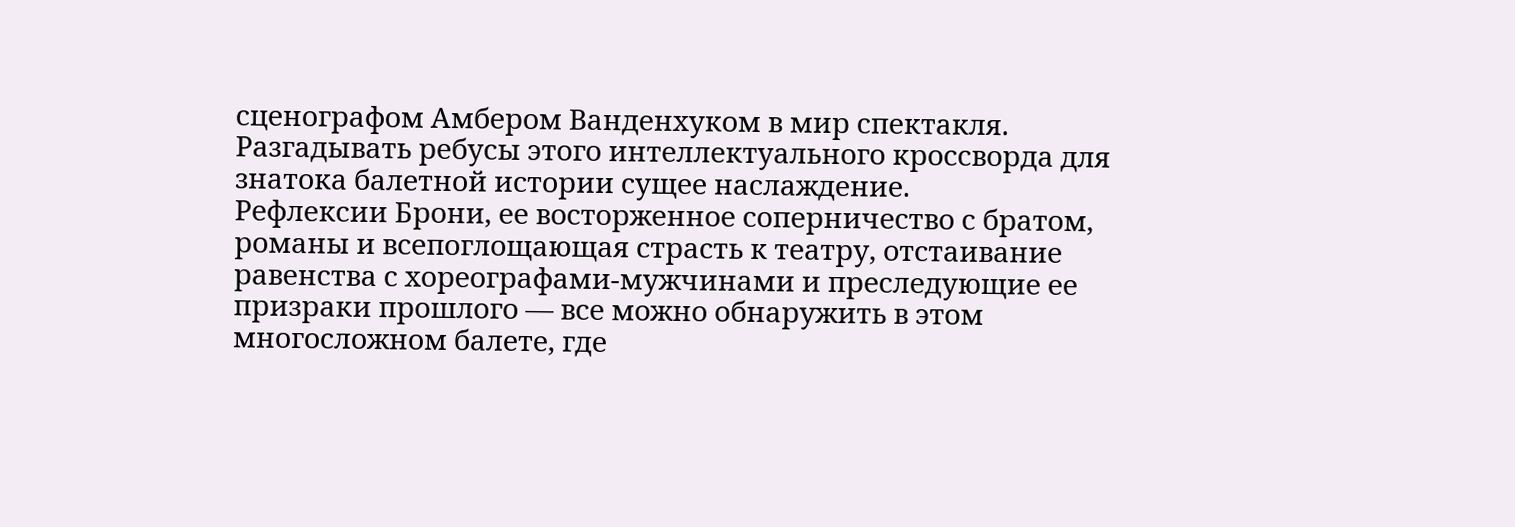сценографом Амбером Ванденхуком в мир спектакля.
Разгадывать ребусы этого интеллектуального кроссворда для знатока балетной истории сущее наслаждение.
Рефлексии Брони, ее восторженное соперничество с братом, романы и всепоглощающая страсть к театру, отстаивание равенства с хореографами-мужчинами и преследующие ее призраки прошлого — все можно обнаружить в этом многосложном балете, где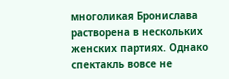многоликая Бронислава растворена в нескольких женских партиях. Однако спектакль вовсе не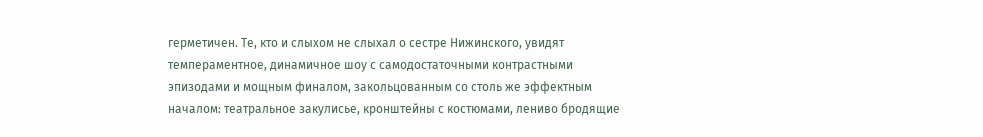герметичен. Те, кто и слыхом не слыхал о сестре Нижинского, увидят темпераментное, динамичное шоу с самодостаточными контрастными эпизодами и мощным финалом, закольцованным со столь же эффектным началом: театральное закулисье, кронштейны с костюмами, лениво бродящие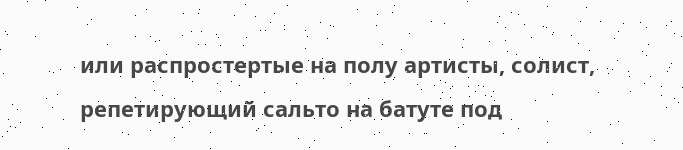или распростертые на полу артисты, солист, репетирующий сальто на батуте под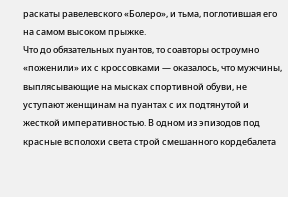раскаты равелевского «Болеро», и тьма, поглотившая его на самом высоком прыжке.
Что до обязательных пуантов, то соавторы остроумно «поженили» их с кроссовками — оказалось, что мужчины, выплясывающие на мысках спортивной обуви, не уступают женщинам на пуантах с их подтянутой и жесткой императивностью. В одном из эпизодов под красные всполохи света строй смешанного кордебалета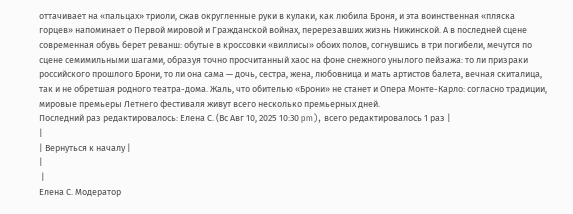оттачивает на «пальцах» триоли, сжав округленные руки в кулаки, как любила Броня, и эта воинственная «пляска горцев» напоминает о Первой мировой и Гражданской войнах, перерезавших жизнь Нижинской. А в последней сцене современная обувь берет реванш: обутые в кроссовки «виллисы» обоих полов, согнувшись в три погибели, мечутся по сцене семимильными шагами, образуя точно просчитанный хаос на фоне снежного унылого пейзажа: то ли призраки российского прошлого Брони, то ли она сама — дочь, сестра, жена, любовница и мать артистов балета, вечная скиталица, так и не обретшая родного театра-дома. Жаль, что обителью «Брони» не станет и Опера Монте-Карло: согласно традиции, мировые премьеры Летнего фестиваля живут всего несколько премьерных дней.
Последний раз редактировалось: Елена С. (Вс Авг 10, 2025 10:30 pm), всего редактировалось 1 раз |
|
| Вернуться к началу |
|
 |
Елена С. Модератор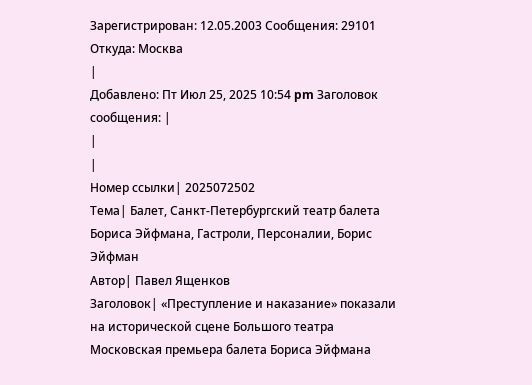Зарегистрирован: 12.05.2003 Сообщения: 29101 Откуда: Москва
|
Добавлено: Пт Июл 25, 2025 10:54 pm Заголовок сообщения: |
|
|
Номер ссылки| 2025072502
Тема| Балет, Санкт-Петербургский театр балета Бориса Эйфмана, Гастроли, Персоналии, Борис Эйфман
Автор| Павел Ященков
Заголовок| «Преступление и наказание» показали на исторической сцене Большого театра
Московская премьера балета Бориса Эйфмана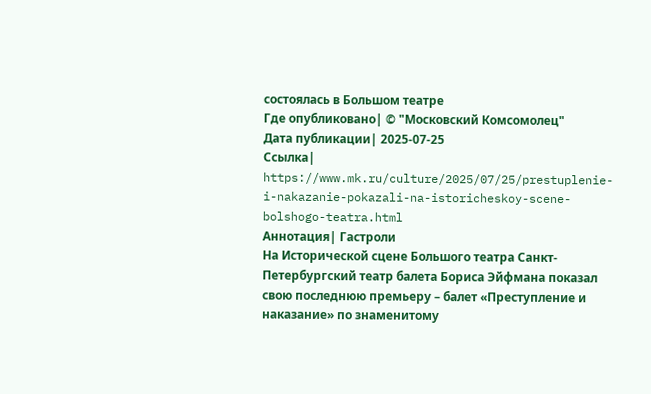состоялась в Большом театре
Где опубликовано| © "Московский Комсомолец"
Дата публикации| 2025-07-25
Ссылка| https://www.mk.ru/culture/2025/07/25/prestuplenie-i-nakazanie-pokazali-na-istoricheskoy-scene-bolshogo-teatra.html
Аннотация| Гастроли
На Исторической сцене Большого театра Санкт-Петербургский театр балета Бориса Эйфмана показал свою последнюю премьеру – балет «Преступление и наказание» по знаменитому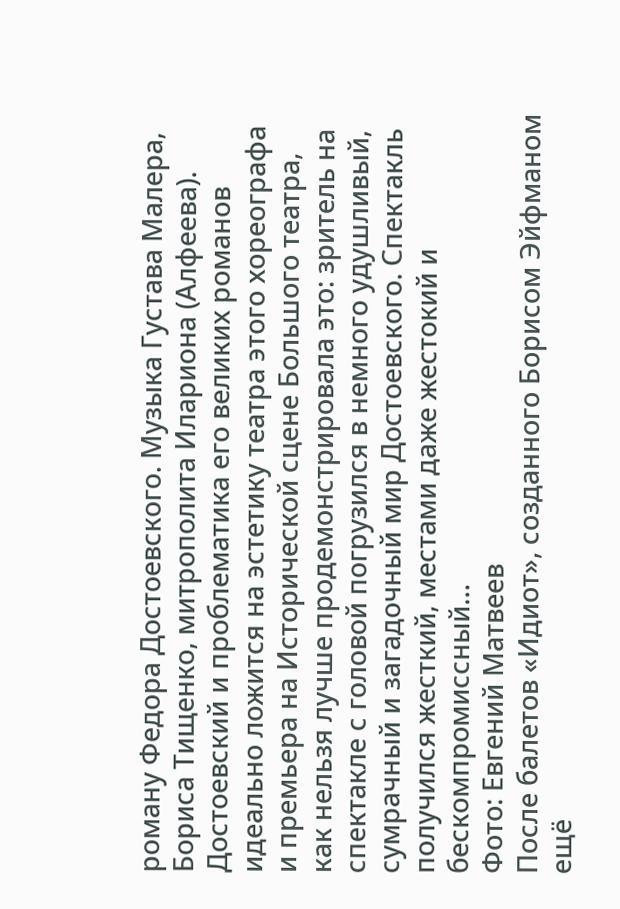роману Федора Достоевского. Музыка Густава Малера, Бориса Тищенко, митрополита Илариона (Алфеева). Достоевский и проблематика его великих романов идеально ложится на эстетику театра этого хореографа и премьера на Исторической сцене Большого театра, как нельзя лучше продемонстрировала это: зритель на спектакле с головой погрузился в немного удушливый, сумрачный и загадочный мир Достоевского. Спектакль получился жесткий, местами даже жестокий и бескомпромиссный…
Фото: Евгений Матвеев
После балетов «Идиот», созданного Борисом Эйфманом ещё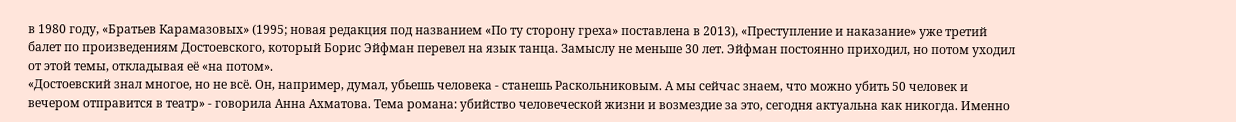в 1980 году, «Братьев Карамазовых» (1995; новая редакция под названием «По ту сторону греха» поставлена в 2013), «Преступление и наказание» уже третий балет по произведениям Достоевского, который Борис Эйфман перевел на язык танца. Замыслу не меньше 30 лет. Эйфман постоянно приходил, но потом уходил от этой темы, откладывая её «на потом».
«Достоевский знал многое, но не всё. Он, например, думал, убьешь человека - станешь Раскольниковым. А мы сейчас знаем, что можно убить 50 человек и вечером отправится в театр» - говорила Анна Ахматова. Тема романа: убийство человеческой жизни и возмездие за это, сегодня актуальна как никогда. Именно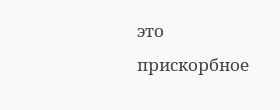это прискорбное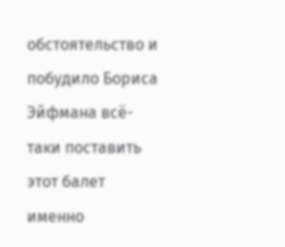обстоятельство и побудило Бориса Эйфмана всё-таки поставить этот балет именно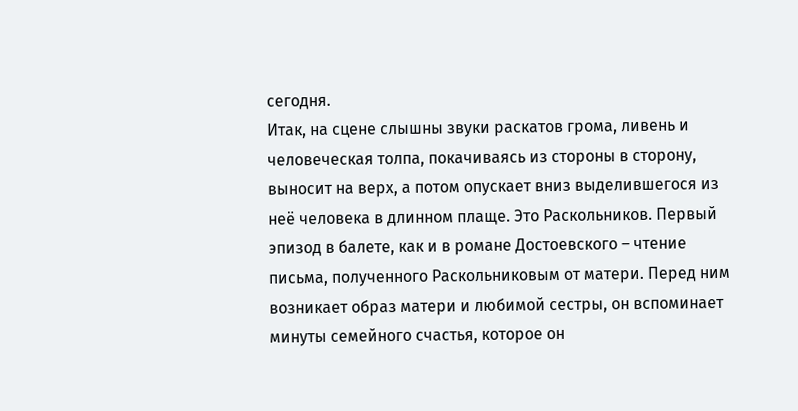сегодня.
Итак, на сцене слышны звуки раскатов грома, ливень и человеческая толпа, покачиваясь из стороны в сторону, выносит на верх, а потом опускает вниз выделившегося из неё человека в длинном плаще. Это Раскольников. Первый эпизод в балете, как и в романе Достоевского – чтение письма, полученного Раскольниковым от матери. Перед ним возникает образ матери и любимой сестры, он вспоминает минуты семейного счастья, которое он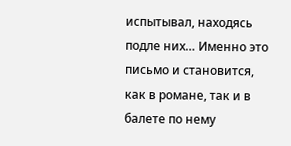испытывал, находясь подле них… Именно это письмо и становится, как в романе, так и в балете по нему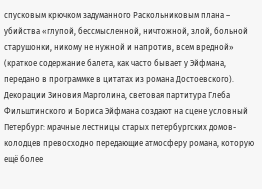спусковым крючком задуманного Раскольниковым плана – убийства «глупой, бессмысленной, ничтожной, злой, больной старушонки, никому не нужной и напротив, всем вредной» (краткое содержание балета, как часто бывает у Эйфмана, передано в программке в цитатах из романа Достоевского).
Декорации Зиновия Марголина, световая партитура Глеба Фильштинского и Бориса Эйфмана создают на сцене условный Петербург: мрачные лестницы старых петербургских домов-колодцев превосходно передающие атмосферу романа, которую ещё более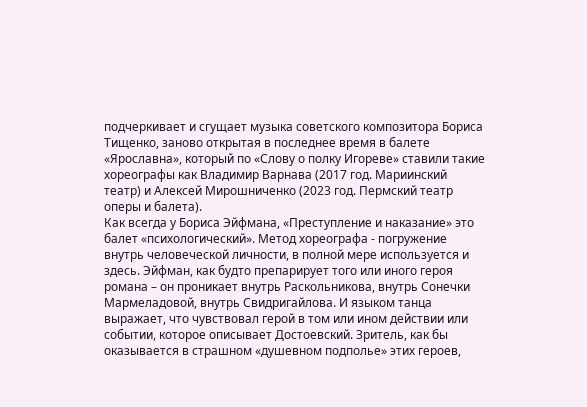подчеркивает и сгущает музыка советского композитора Бориса Тищенко, заново открытая в последнее время в балете «Ярославна», который по «Слову о полку Игореве» ставили такие хореографы как Владимир Варнава (2017 год. Мариинский театр) и Алексей Мирошниченко (2023 год. Пермский театр оперы и балета).
Как всегда у Бориса Эйфмана, «Преступление и наказание» это балет «психологический». Метод хореографа - погружение внутрь человеческой личности, в полной мере используется и здесь. Эйфман, как будто препарирует того или иного героя романа – он проникает внутрь Раскольникова, внутрь Сонечки Мармеладовой, внутрь Свидригайлова. И языком танца выражает, что чувствовал герой в том или ином действии или событии, которое описывает Достоевский. Зритель, как бы оказывается в страшном «душевном подполье» этих героев,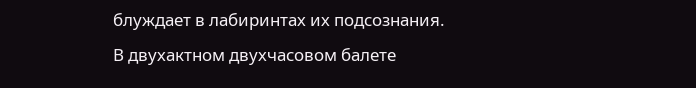блуждает в лабиринтах их подсознания.
В двухактном двухчасовом балете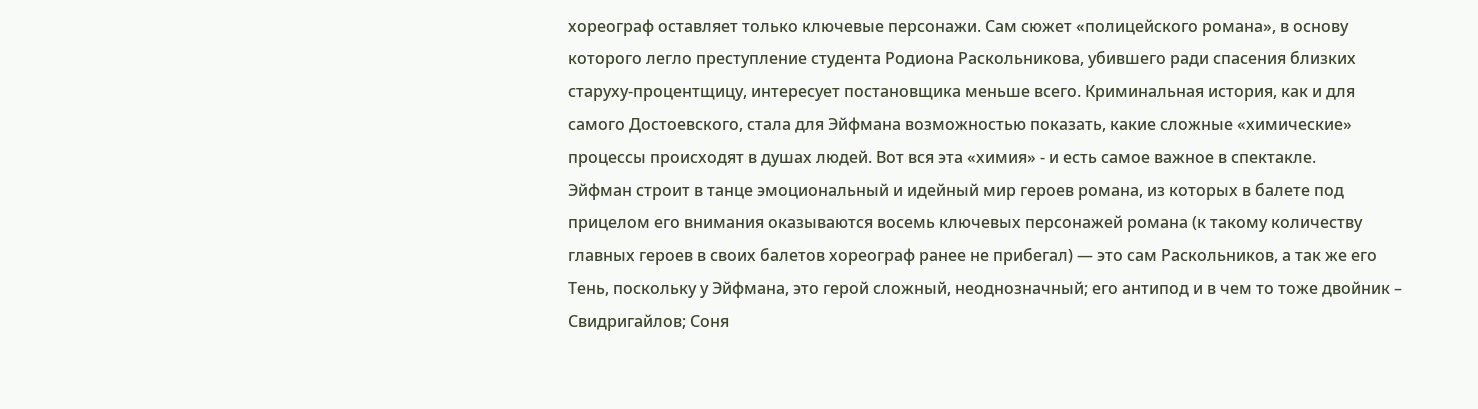хореограф оставляет только ключевые персонажи. Сам сюжет «полицейского романа», в основу которого легло преступление студента Родиона Раскольникова, убившего ради спасения близких старуху-процентщицу, интересует постановщика меньше всего. Криминальная история, как и для самого Достоевского, стала для Эйфмана возможностью показать, какие сложные «химические» процессы происходят в душах людей. Вот вся эта «химия» - и есть самое важное в спектакле.
Эйфман строит в танце эмоциональный и идейный мир героев романа, из которых в балете под прицелом его внимания оказываются восемь ключевых персонажей романа (к такому количеству главных героев в своих балетов хореограф ранее не прибегал) — это сам Раскольников, а так же его Тень, поскольку у Эйфмана, это герой сложный, неоднозначный; его антипод и в чем то тоже двойник – Свидригайлов; Соня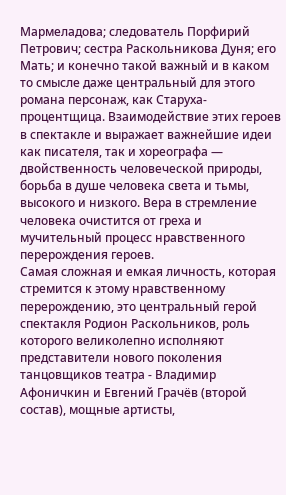Мармеладова; следователь Порфирий Петрович; сестра Раскольникова Дуня; его Мать; и конечно такой важный и в каком то смысле даже центральный для этого романа персонаж, как Старуха-процентщица. Взаимодействие этих героев в спектакле и выражает важнейшие идеи как писателя, так и хореографа — двойственность человеческой природы, борьба в душе человека света и тьмы, высокого и низкого. Вера в стремление человека очистится от греха и мучительный процесс нравственного перерождения героев.
Самая сложная и емкая личность, которая стремится к этому нравственному перерождению, это центральный герой спектакля Родион Раскольников, роль которого великолепно исполняют представители нового поколения танцовщиков театра - Владимир Афоничкин и Евгений Грачёв (второй состав), мощные артисты,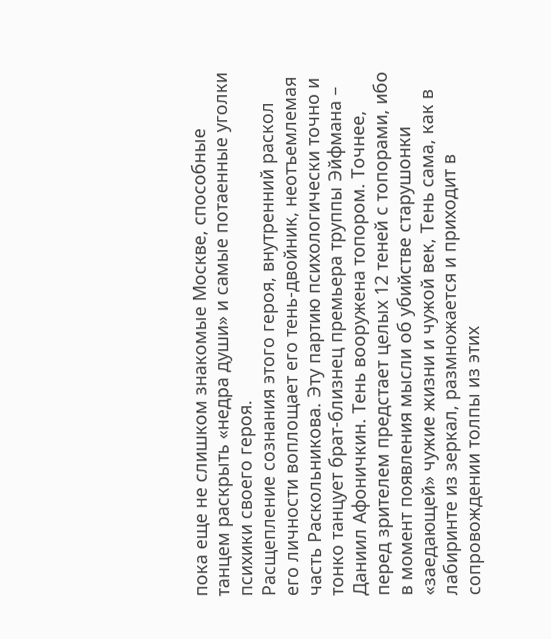пока еще не слишком знакомые Москве, способные танцем раскрыть «недра души» и самые потаенные уголки психики своего героя.
Расщепление сознания этого героя, внутренний раскол его личности воплощает его тень-двойник, неотъемлемая часть Раскольникова. Эту партию психологически точно и тонко танцует брат-близнец премьера труппы Эйфмана – Даниил Афоничкин. Тень вооружена топором. Точнее, перед зрителем предстает целых 12 теней с топорами, ибо в момент появления мысли об убийстве старушонки «заедающей» чужие жизни и чужой век, Тень сама, как в лабиринте из зеркал, размножается и приходит в сопровождении толпы из этих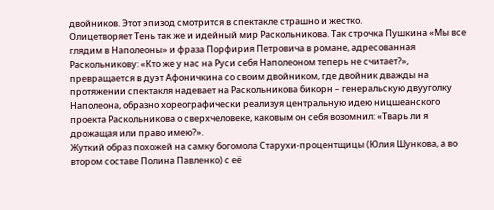двойников. Этот эпизод смотрится в спектакле страшно и жестко.
Олицетворяет Тень так же и идейный мир Раскольникова. Так строчка Пушкина «Мы все глядим в Наполеоны» и фраза Порфирия Петровича в романе, адресованная Раскольникову: «Кто же у нас на Руси себя Наполеоном теперь не считает?», превращается в дуэт Афоничкина со своим двойником, где двойник дважды на протяжении спектакля надевает на Раскольникова бикорн – генеральскую двууголку Наполеона, образно хореографически реализуя центральную идею ницшеанского проекта Раскольникова о сверхчеловеке, каковым он себя возомнил: «Тварь ли я дрожащая или право имею?».
Жуткий образ похожей на самку богомола Старухи-процентщицы (Юлия Шункова, а во втором составе Полина Павленко) с её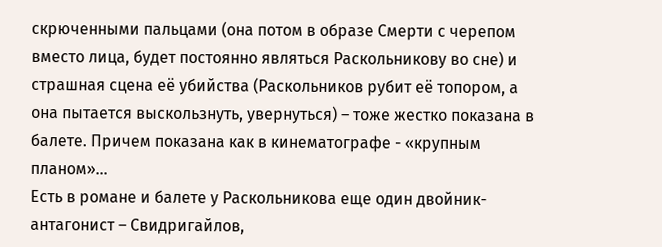скрюченными пальцами (она потом в образе Смерти с черепом вместо лица, будет постоянно являться Раскольникову во сне) и страшная сцена её убийства (Раскольников рубит её топором, а она пытается выскользнуть, увернуться) – тоже жестко показана в балете. Причем показана как в кинематографе - «крупным планом»…
Есть в романе и балете у Раскольникова еще один двойник-антагонист – Свидригайлов,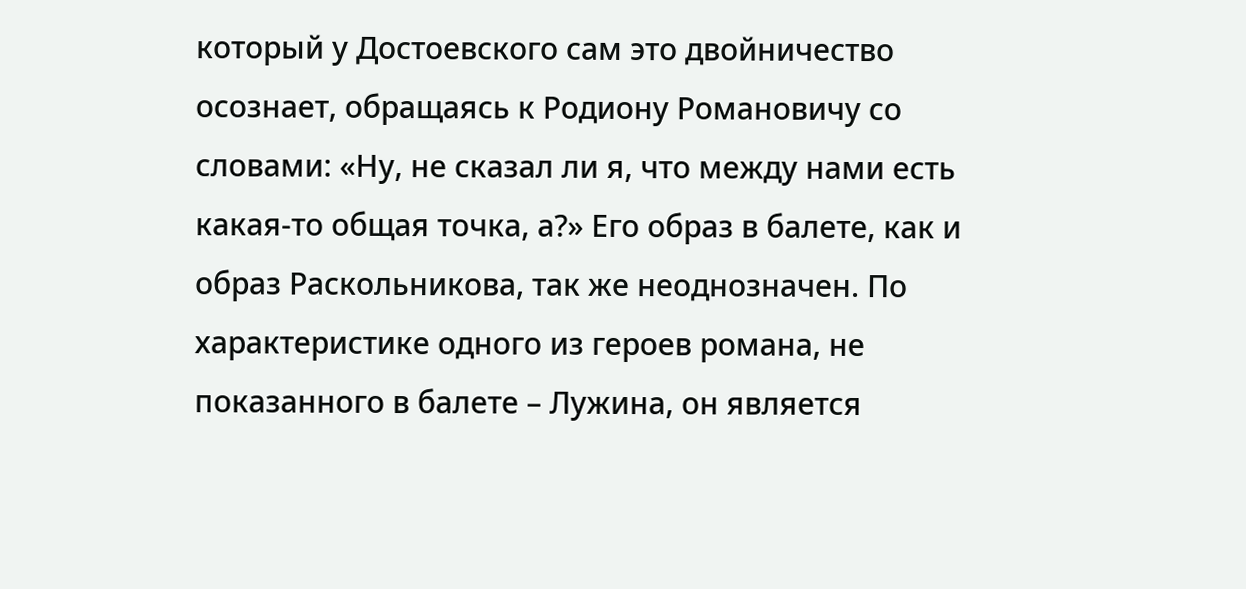который у Достоевского сам это двойничество осознает, обращаясь к Родиону Романовичу со словами: «Ну, не сказал ли я, что между нами есть какая-то общая точка, а?» Его образ в балете, как и образ Раскольникова, так же неоднозначен. По характеристике одного из героев романа, не показанного в балете – Лужина, он является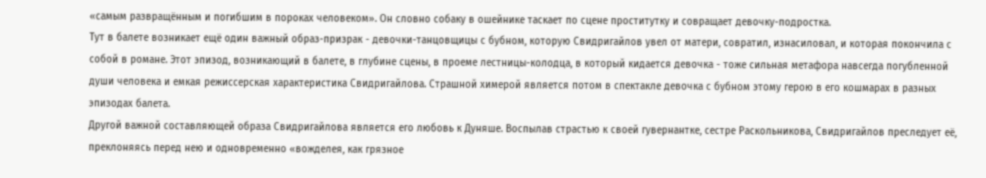«самым развращённым и погибшим в пороках человеком». Он словно собаку в ошейнике таскает по сцене проститутку и совращает девочку-подростка.
Тут в балете возникает ещё один важный образ-призрак - девочки-танцовщицы с бубном, которую Свидригайлов увел от матери, совратил, изнасиловал, и которая покончила с собой в романе. Этот эпизод, возникающий в балете, в глубине сцены, в проеме лестницы-колодца, в который кидается девочка - тоже сильная метафора навсегда погубленной души человека и емкая режиссерская характеристика Свидригайлова. Страшной химерой является потом в спектакле девочка с бубном этому герою в его кошмарах в разных эпизодах балета.
Другой важной составляющей образа Свидригайлова является его любовь к Дуняше. Воспылав страстью к своей гувернантке, сестре Раскольникова, Свидригайлов преследует её, преклоняясь перед нею и одновременно «вожделея, как грязное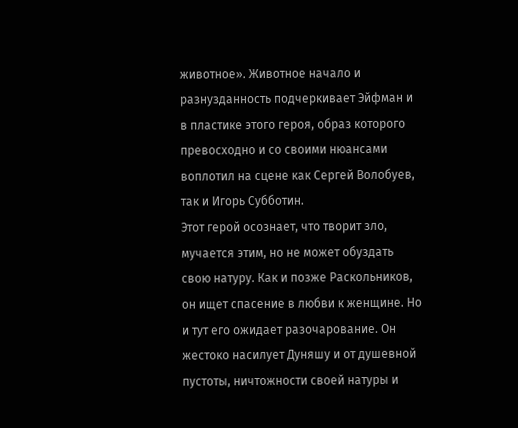животное». Животное начало и разнузданность подчеркивает Эйфман и в пластике этого героя, образ которого превосходно и со своими нюансами воплотил на сцене как Сергей Волобуев, так и Игорь Субботин.
Этот герой осознает, что творит зло, мучается этим, но не может обуздать свою натуру. Как и позже Раскольников, он ищет спасение в любви к женщине. Но и тут его ожидает разочарование. Он жестоко насилует Дуняшу и от душевной пустоты, ничтожности своей натуры и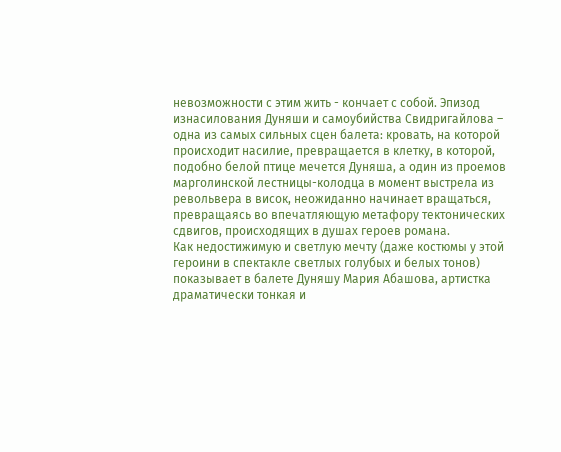невозможности с этим жить - кончает с собой. Эпизод изнасилования Дуняши и самоубийства Свидригайлова – одна из самых сильных сцен балета: кровать, на которой происходит насилие, превращается в клетку, в которой, подобно белой птице мечется Дуняша, а один из проемов марголинской лестницы-колодца в момент выстрела из револьвера в висок, неожиданно начинает вращаться, превращаясь во впечатляющую метафору тектонических сдвигов, происходящих в душах героев романа.
Как недостижимую и светлую мечту (даже костюмы у этой героини в спектакле светлых голубых и белых тонов) показывает в балете Дуняшу Мария Абашова, артистка драматически тонкая и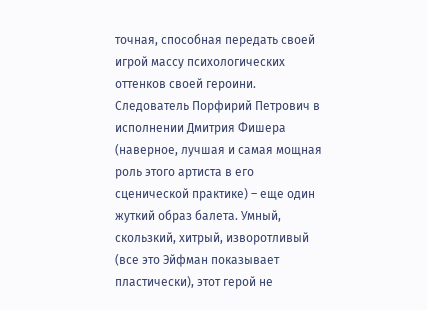точная, способная передать своей игрой массу психологических оттенков своей героини.
Следователь Порфирий Петрович в исполнении Дмитрия Фишера (наверное, лучшая и самая мощная роль этого артиста в его сценической практике) – еще один жуткий образ балета. Умный, скользкий, хитрый, изворотливый (все это Эйфман показывает пластически), этот герой не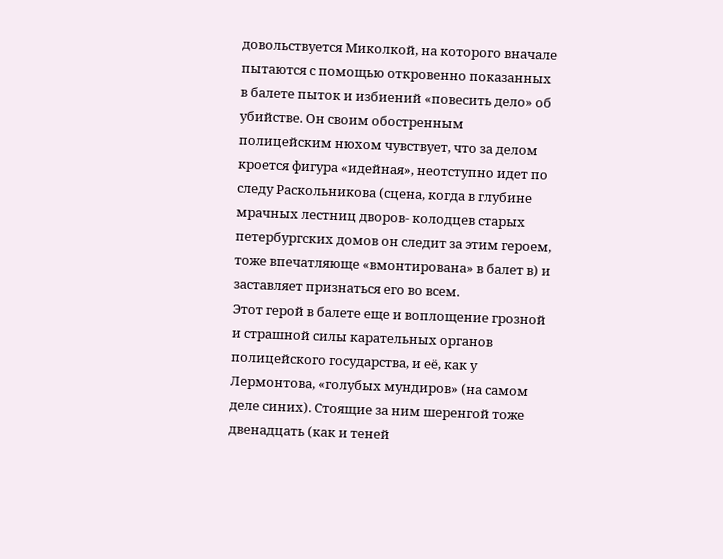довольствуется Миколкой, на которого вначале пытаются с помощью откровенно показанных в балете пыток и избиений «повесить дело» об убийстве. Он своим обостренным полицейским нюхом чувствует, что за делом кроется фигура «идейная», неотступно идет по следу Раскольникова (сцена, когда в глубине мрачных лестниц дворов- колодцев старых петербургских домов он следит за этим героем, тоже впечатляюще «вмонтирована» в балет в) и заставляет признаться его во всем.
Этот герой в балете еще и воплощение грозной и страшной силы карательных органов полицейского государства, и её, как у Лермонтова, «голубых мундиров» (на самом деле синих). Стоящие за ним шеренгой тоже двенадцать (как и теней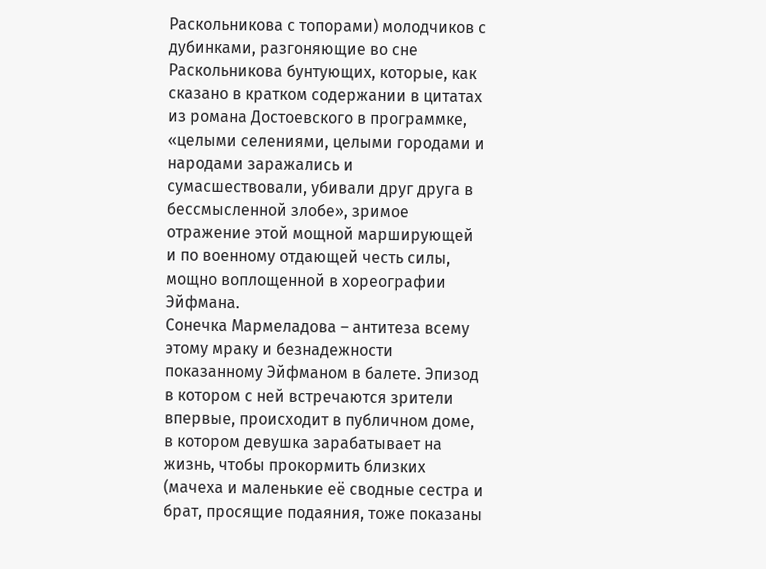Раскольникова с топорами) молодчиков с дубинками, разгоняющие во сне Раскольникова бунтующих, которые, как сказано в кратком содержании в цитатах из романа Достоевского в программке, «целыми селениями, целыми городами и народами заражались и сумасшествовали, убивали друг друга в бессмысленной злобе», зримое отражение этой мощной марширующей и по военному отдающей честь силы, мощно воплощенной в хореографии Эйфмана.
Сонечка Мармеладова – антитеза всему этому мраку и безнадежности показанному Эйфманом в балете. Эпизод в котором с ней встречаются зрители впервые, происходит в публичном доме, в котором девушка зарабатывает на жизнь, чтобы прокормить близких (мачеха и маленькие её сводные сестра и брат, просящие подаяния, тоже показаны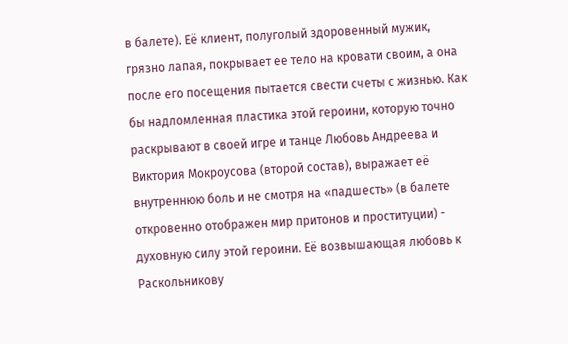в балете). Её клиент, полуголый здоровенный мужик, грязно лапая, покрывает ее тело на кровати своим, а она после его посещения пытается свести счеты с жизнью. Как бы надломленная пластика этой героини, которую точно раскрывают в своей игре и танце Любовь Андреева и Виктория Мокроусова (второй состав), выражает её внутреннюю боль и не смотря на «падшесть» (в балете откровенно отображен мир притонов и проституции) - духовную силу этой героини. Её возвышающая любовь к Раскольникову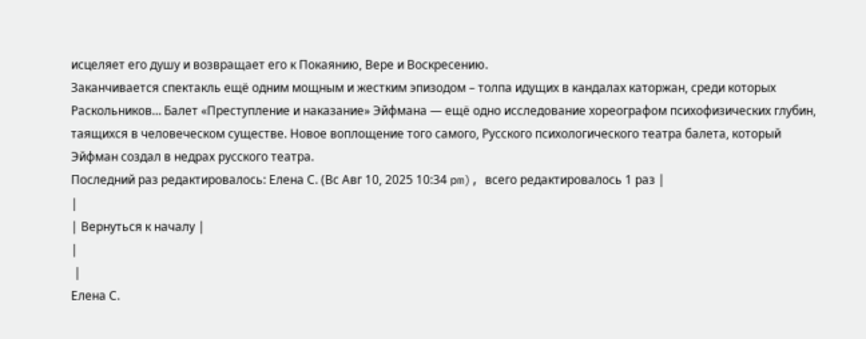исцеляет его душу и возвращает его к Покаянию, Вере и Воскресению.
Заканчивается спектакль ещё одним мощным и жестким эпизодом – толпа идущих в кандалах каторжан, среди которых Раскольников… Балет «Преступление и наказание» Эйфмана — ещё одно исследование хореографом психофизических глубин, таящихся в человеческом существе. Новое воплощение того самого, Русского психологического театра балета, который Эйфман создал в недрах русского театра.
Последний раз редактировалось: Елена С. (Вс Авг 10, 2025 10:34 pm), всего редактировалось 1 раз |
|
| Вернуться к началу |
|
 |
Елена С.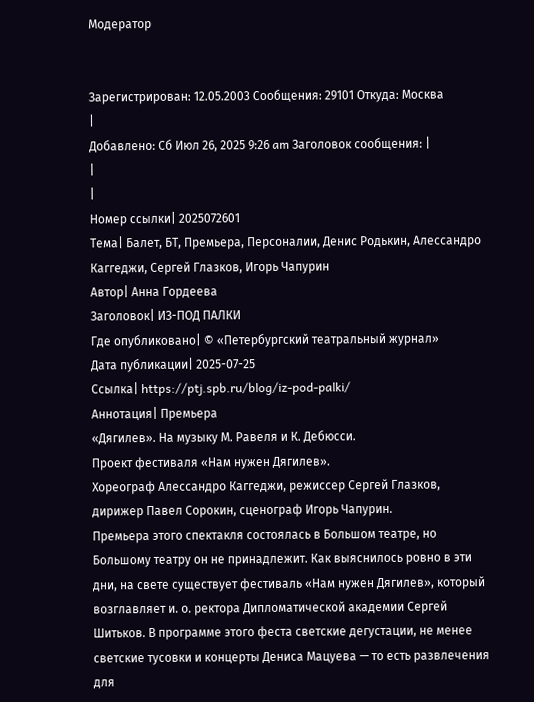Модератор


Зарегистрирован: 12.05.2003 Сообщения: 29101 Откуда: Москва
|
Добавлено: Сб Июл 26, 2025 9:26 am Заголовок сообщения: |
|
|
Номер ссылки| 2025072601
Тема| Балет, БТ, Премьера, Персоналии, Денис Родькин, Алессандро Каггеджи, Сергей Глазков, Игорь Чапурин
Автор| Анна Гордеева
Заголовок| ИЗ-ПОД ПАЛКИ
Где опубликовано| © «Петербургский театральный журнал»
Дата публикации| 2025-07-25
Ссылка| https://ptj.spb.ru/blog/iz-pod-palki/
Аннотация| Премьера
«Дягилев». На музыку М. Равеля и К. Дебюсси.
Проект фестиваля «Нам нужен Дягилев».
Хореограф Алессандро Каггеджи, режиссер Сергей Глазков, дирижер Павел Сорокин, сценограф Игорь Чапурин.
Премьера этого спектакля состоялась в Большом театре, но Большому театру он не принадлежит. Как выяснилось ровно в эти дни, на свете существует фестиваль «Нам нужен Дягилев», который возглавляет и. о. ректора Дипломатической академии Сергей Шитьков. В программе этого феста светские дегустации, не менее светские тусовки и концерты Дениса Мацуева — то есть развлечения для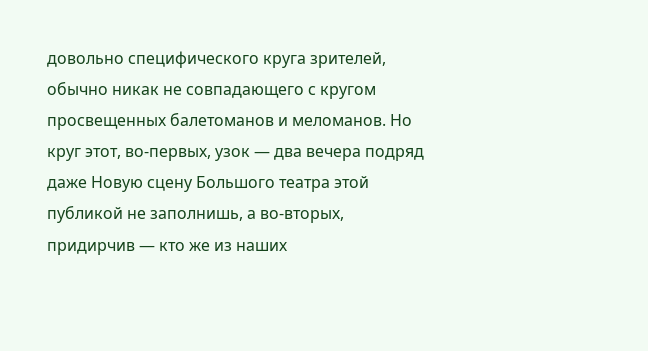довольно специфического круга зрителей, обычно никак не совпадающего с кругом просвещенных балетоманов и меломанов. Но круг этот, во-первых, узок — два вечера подряд даже Новую сцену Большого театра этой публикой не заполнишь, а во-вторых, придирчив — кто же из наших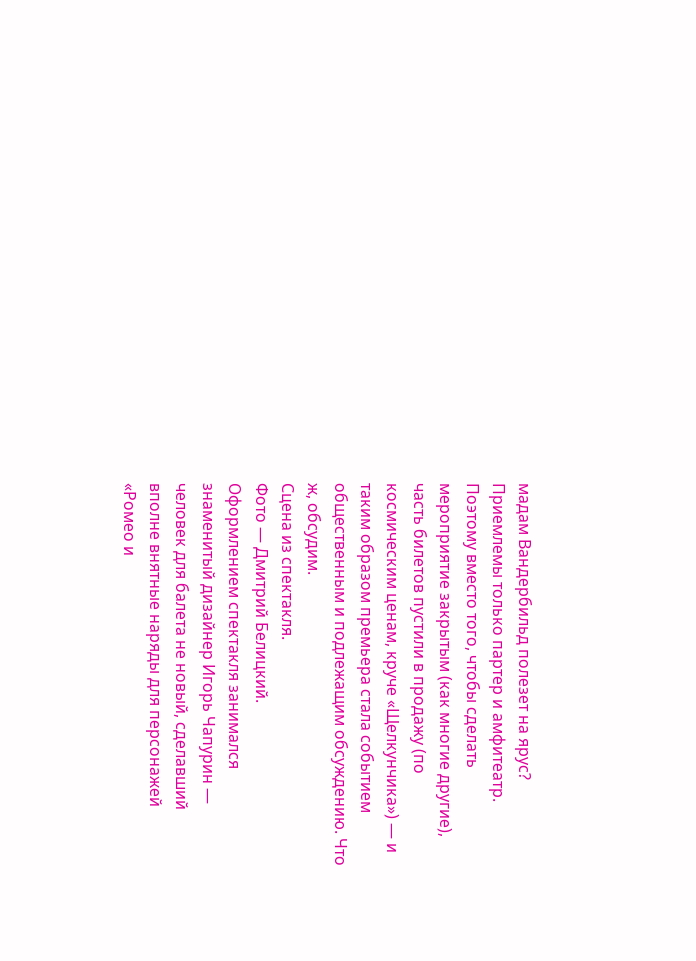мадам Вандербильд полезет на ярус? Приемлемы только партер и амфитеатр. Поэтому вместо того, чтобы сделать мероприятие закрытым (как многие другие), часть билетов пустили в продажу (по космическим ценам, круче «Щелкунчика») — и таким образом премьера стала событием общественным и подлежащим обсуждению. Что ж, обсудим.
Сцена из спектакля.
Фото — Дмитрий Белицкий.
Оформлением спектакля занимался знаменитый дизайнер Игорь Чапурин — человек для балета не новый, сделавший вполне внятные наряды для персонажей «Ромео и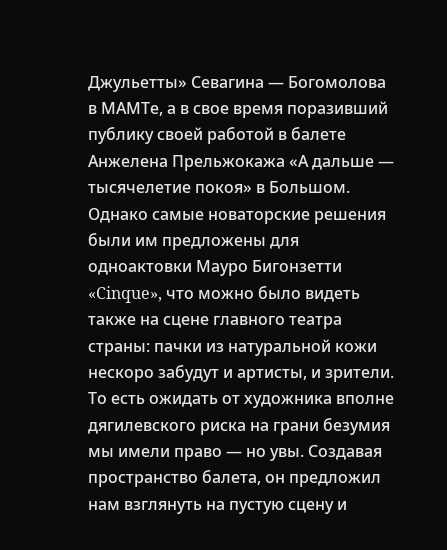Джульетты» Севагина — Богомолова в МАМТе, а в свое время поразивший публику своей работой в балете Анжелена Прельжокажа «А дальше — тысячелетие покоя» в Большом. Однако самые новаторские решения были им предложены для одноактовки Мауро Бигонзетти «Cinque», что можно было видеть также на сцене главного театра страны: пачки из натуральной кожи нескоро забудут и артисты, и зрители. То есть ожидать от художника вполне дягилевского риска на грани безумия мы имели право — но увы. Создавая пространство балета, он предложил нам взглянуть на пустую сцену и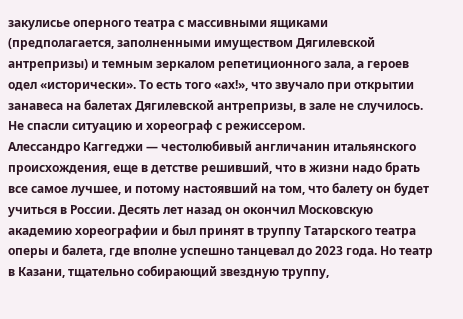закулисье оперного театра с массивными ящиками (предполагается, заполненными имуществом Дягилевской антрепризы) и темным зеркалом репетиционного зала, а героев одел «исторически». То есть того «ах!», что звучало при открытии занавеса на балетах Дягилевской антрепризы, в зале не случилось. Не спасли ситуацию и хореограф с режиссером.
Алессандро Каггеджи — честолюбивый англичанин итальянского происхождения, еще в детстве решивший, что в жизни надо брать все самое лучшее, и потому настоявший на том, что балету он будет учиться в России. Десять лет назад он окончил Московскую академию хореографии и был принят в труппу Татарского театра оперы и балета, где вполне успешно танцевал до 2023 года. Но театр в Казани, тщательно собирающий звездную труппу,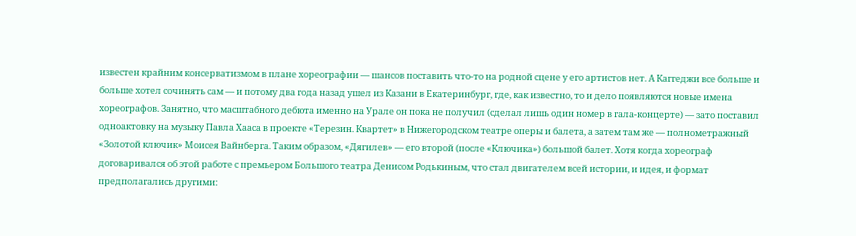известен крайним консерватизмом в плане хореографии — шансов поставить что-то на родной сцене у его артистов нет. А Каггеджи все больше и больше хотел сочинять сам — и потому два года назад ушел из Казани в Екатеринбург, где, как известно, то и дело появляются новые имена хореографов. Занятно, что масштабного дебюта именно на Урале он пока не получил (сделал лишь один номер в гала-концерте) — зато поставил одноактовку на музыку Павла Хааса в проекте «Терезин. Квартет» в Нижегородском театре оперы и балета, а затем там же — полнометражный «Золотой ключик» Моисея Вайнберга. Таким образом, «Дягилев» — его второй (после «Ключика») большой балет. Хотя когда хореограф договаривался об этой работе с премьером Большого театра Денисом Родькиным, что стал двигателем всей истории, и идея, и формат предполагались другими: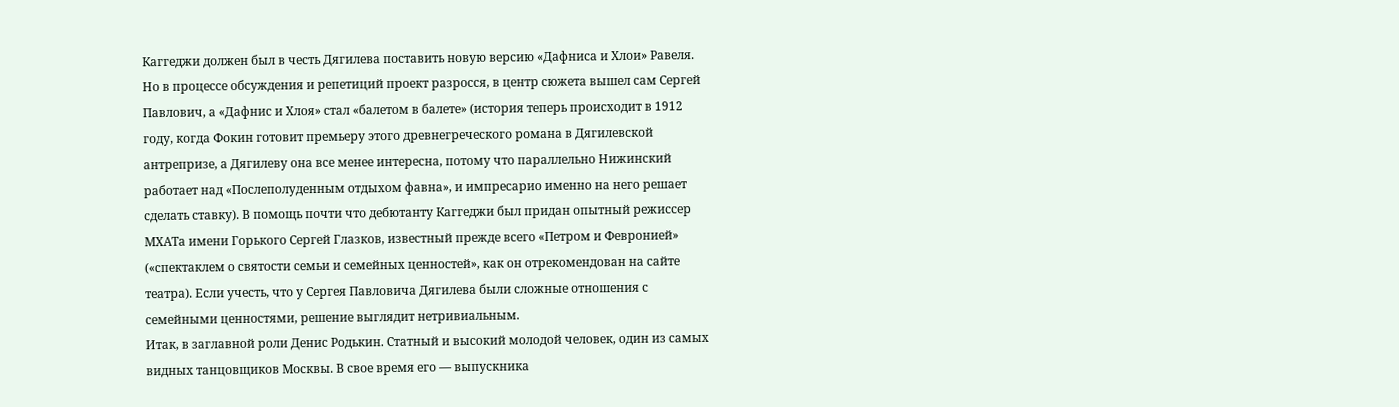Каггеджи должен был в честь Дягилева поставить новую версию «Дафниса и Хлои» Равеля. Но в процессе обсуждения и репетиций проект разросся, в центр сюжета вышел сам Сергей Павлович, а «Дафнис и Хлоя» стал «балетом в балете» (история теперь происходит в 1912 году, когда Фокин готовит премьеру этого древнегреческого романа в Дягилевской антрепризе, а Дягилеву она все менее интересна, потому что параллельно Нижинский работает над «Послеполуденным отдыхом фавна», и импресарио именно на него решает сделать ставку). В помощь почти что дебютанту Каггеджи был придан опытный режиссер МХАТа имени Горького Сергей Глазков, известный прежде всего «Петром и Февронией» («спектаклем о святости семьи и семейных ценностей», как он отрекомендован на сайте театра). Если учесть, что у Сергея Павловича Дягилева были сложные отношения с семейными ценностями, решение выглядит нетривиальным.
Итак, в заглавной роли Денис Родькин. Статный и высокий молодой человек, один из самых видных танцовщиков Москвы. В свое время его — выпускника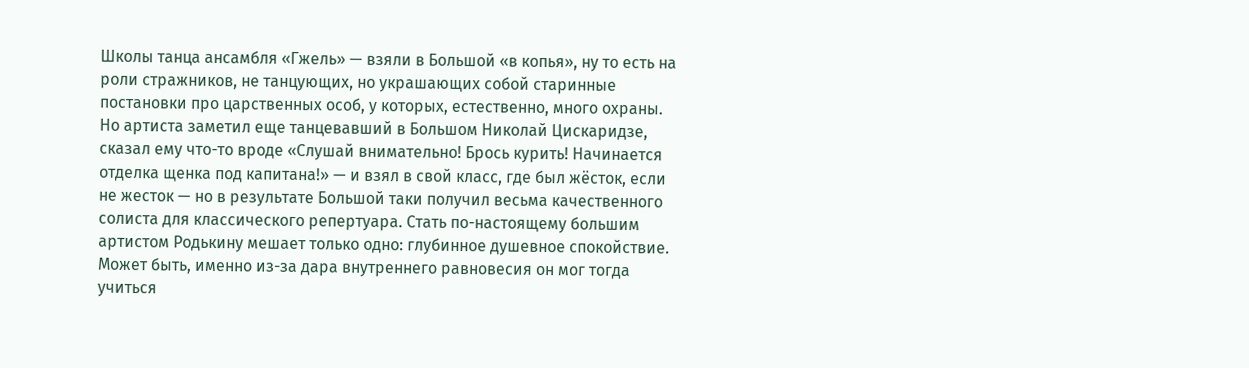Школы танца ансамбля «Гжель» — взяли в Большой «в копья», ну то есть на роли стражников, не танцующих, но украшающих собой старинные постановки про царственных особ, у которых, естественно, много охраны. Но артиста заметил еще танцевавший в Большом Николай Цискаридзе, сказал ему что-то вроде «Слушай внимательно! Брось курить! Начинается отделка щенка под капитана!» — и взял в свой класс, где был жёсток, если не жесток — но в результате Большой таки получил весьма качественного солиста для классического репертуара. Стать по-настоящему большим артистом Родькину мешает только одно: глубинное душевное спокойствие. Может быть, именно из-за дара внутреннего равновесия он мог тогда учиться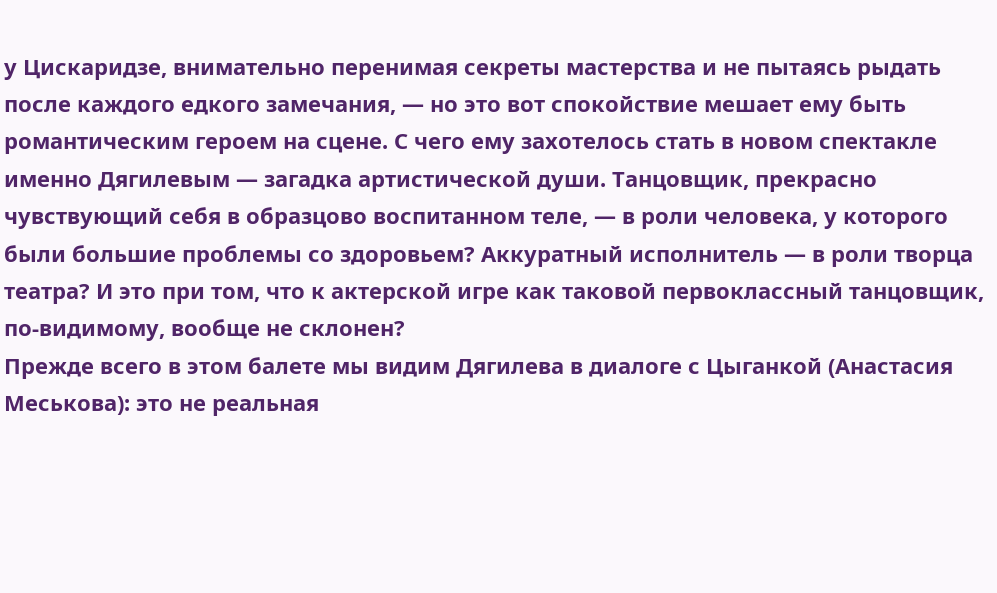у Цискаридзе, внимательно перенимая секреты мастерства и не пытаясь рыдать после каждого едкого замечания, — но это вот спокойствие мешает ему быть романтическим героем на сцене. С чего ему захотелось стать в новом спектакле именно Дягилевым — загадка артистической души. Танцовщик, прекрасно чувствующий себя в образцово воспитанном теле, — в роли человека, у которого были большие проблемы со здоровьем? Аккуратный исполнитель — в роли творца театра? И это при том, что к актерской игре как таковой первоклассный танцовщик, по-видимому, вообще не склонен?
Прежде всего в этом балете мы видим Дягилева в диалоге с Цыганкой (Анастасия Меськова): это не реальная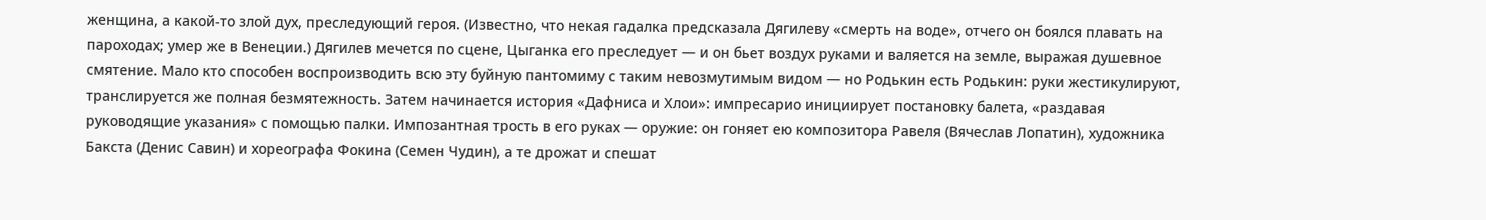женщина, а какой-то злой дух, преследующий героя. (Известно, что некая гадалка предсказала Дягилеву «смерть на воде», отчего он боялся плавать на пароходах; умер же в Венеции.) Дягилев мечется по сцене, Цыганка его преследует — и он бьет воздух руками и валяется на земле, выражая душевное смятение. Мало кто способен воспроизводить всю эту буйную пантомиму с таким невозмутимым видом — но Родькин есть Родькин: руки жестикулируют, транслируется же полная безмятежность. Затем начинается история «Дафниса и Хлои»: импресарио инициирует постановку балета, «раздавая руководящие указания» с помощью палки. Импозантная трость в его руках — оружие: он гоняет ею композитора Равеля (Вячеслав Лопатин), художника Бакста (Денис Савин) и хореографа Фокина (Семен Чудин), а те дрожат и спешат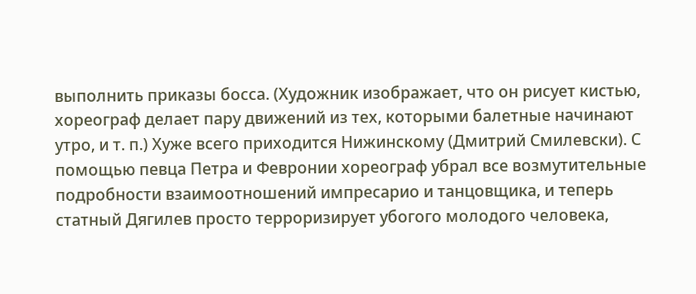выполнить приказы босса. (Художник изображает, что он рисует кистью, хореограф делает пару движений из тех, которыми балетные начинают утро, и т. п.) Хуже всего приходится Нижинскому (Дмитрий Смилевски). С помощью певца Петра и Февронии хореограф убрал все возмутительные подробности взаимоотношений импресарио и танцовщика, и теперь статный Дягилев просто терроризирует убогого молодого человека,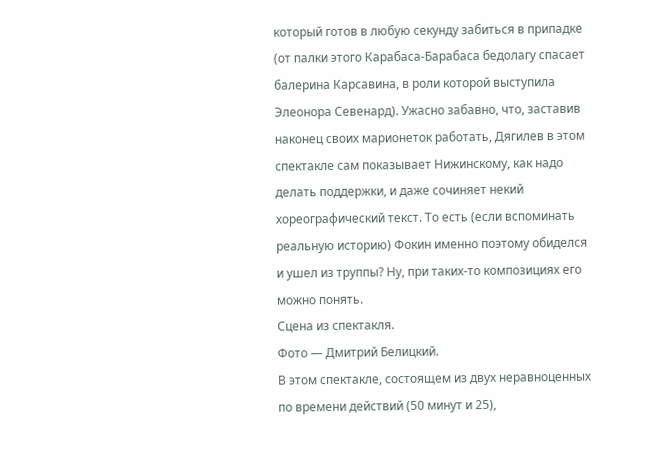который готов в любую секунду забиться в припадке (от палки этого Карабаса-Барабаса бедолагу спасает балерина Карсавина, в роли которой выступила Элеонора Севенард). Ужасно забавно, что, заставив наконец своих марионеток работать, Дягилев в этом спектакле сам показывает Нижинскому, как надо делать поддержки, и даже сочиняет некий хореографический текст. То есть (если вспоминать реальную историю) Фокин именно поэтому обиделся и ушел из труппы? Ну, при таких-то композициях его можно понять.
Сцена из спектакля.
Фото — Дмитрий Белицкий.
В этом спектакле, состоящем из двух неравноценных по времени действий (50 минут и 25),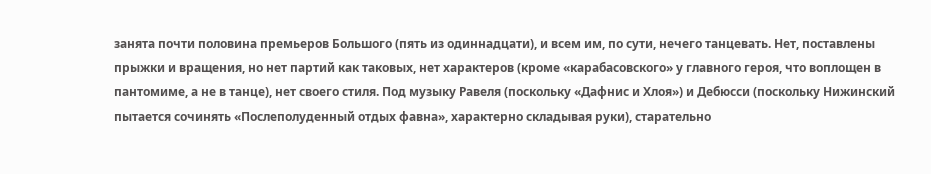занята почти половина премьеров Большого (пять из одиннадцати), и всем им, по сути, нечего танцевать. Нет, поставлены прыжки и вращения, но нет партий как таковых, нет характеров (кроме «карабасовского» у главного героя, что воплощен в пантомиме, а не в танце), нет своего стиля. Под музыку Равеля (поскольку «Дафнис и Хлоя») и Дебюсси (поскольку Нижинский пытается сочинять «Послеполуденный отдых фавна», характерно складывая руки), старательно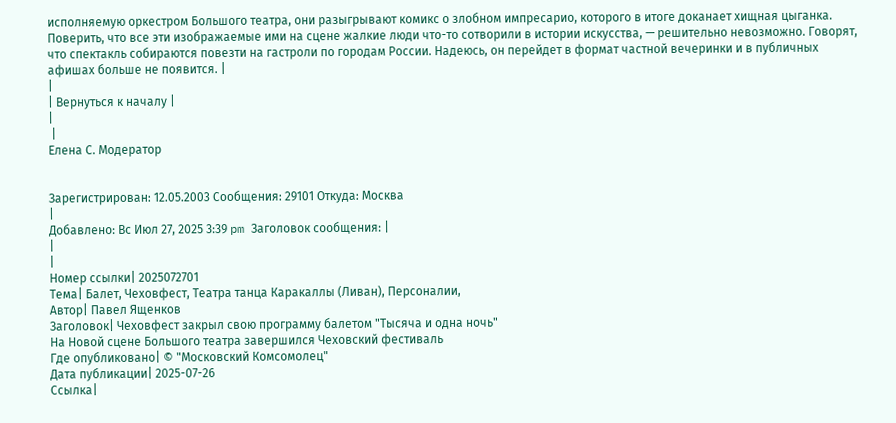исполняемую оркестром Большого театра, они разыгрывают комикс о злобном импресарио, которого в итоге доканает хищная цыганка. Поверить, что все эти изображаемые ими на сцене жалкие люди что-то сотворили в истории искусства, — решительно невозможно. Говорят, что спектакль собираются повезти на гастроли по городам России. Надеюсь, он перейдет в формат частной вечеринки и в публичных афишах больше не появится. |
|
| Вернуться к началу |
|
 |
Елена С. Модератор


Зарегистрирован: 12.05.2003 Сообщения: 29101 Откуда: Москва
|
Добавлено: Вс Июл 27, 2025 3:39 pm Заголовок сообщения: |
|
|
Номер ссылки| 2025072701
Тема| Балет, Чеховфест, Театра танца Каракаллы (Ливан), Персоналии,
Автор| Павел Ященков
Заголовок| Чеховфест закрыл свою программу балетом "Тысяча и одна ночь"
На Новой сцене Большого театра завершился Чеховский фестиваль
Где опубликовано| © "Московский Комсомолец"
Дата публикации| 2025-07-26
Ссылка|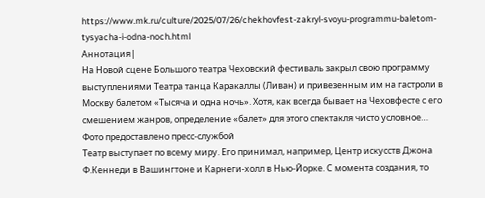https://www.mk.ru/culture/2025/07/26/chekhovfest-zakryl-svoyu-programmu-baletom-tysyacha-i-odna-noch.html
Аннотация|
На Новой сцене Большого театра Чеховский фестиваль закрыл свою программу выступлениями Театра танца Каракаллы (Ливан) и привезенным им на гастроли в Москву балетом «Тысяча и одна ночь». Хотя, как всегда бывает на Чеховфесте с его смешением жанров, определение «балет» для этого спектакля чисто условное…
Фото предоставлено пресс-службой
Театр выступает по всему миру. Его принимал, например, Центр искусств Джона Ф.Кеннеди в Вашингтоне и Карнеги-холл в Нью-Йорке. С момента создания, то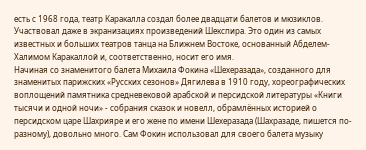есть с 1968 года, театр Каракалла создал более двадцати балетов и мюзиклов. Участвовал даже в экранизациях произведений Шекспира. Это один из самых известных и больших театров танца на Ближнем Востоке, основанный Абделем-Халимом Каракаллой и, соответственно, носит его имя.
Начиная со знаменитого балета Михаила Фокина «Шехеразада», созданного для знаменитых парижских «Русских сезонов» Дягилева в 1910 году, хореографических воплощений памятника средневековой арабской и персидской литературы «Книги тысячи и одной ночи» - собрания сказок и новелл, обрамлённых историей о персидском царе Шахрияре и его жене по имени Шехеразада (Шахразаде, пишется по-разному), довольно много. Сам Фокин использовал для своего балета музыку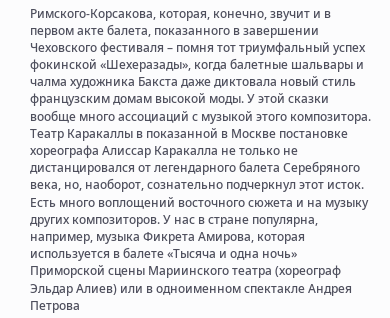Римского-Корсакова, которая, конечно, звучит и в первом акте балета, показанного в завершении Чеховского фестиваля – помня тот триумфальный успех фокинской «Шехеразады», когда балетные шальвары и чалма художника Бакста даже диктовала новый стиль французским домам высокой моды. У этой сказки вообще много ассоциаций с музыкой этого композитора. Театр Каракаллы в показанной в Москве постановке хореографа Алиссар Каракалла не только не дистанцировался от легендарного балета Серебряного века, но, наоборот, сознательно подчеркнул этот исток.
Есть много воплощений восточного сюжета и на музыку других композиторов. У нас в стране популярна, например, музыка Фикрета Амирова, которая используется в балете «Тысяча и одна ночь» Приморской сцены Мариинского театра (хореограф Эльдар Алиев) или в одноименном спектакле Андрея Петрова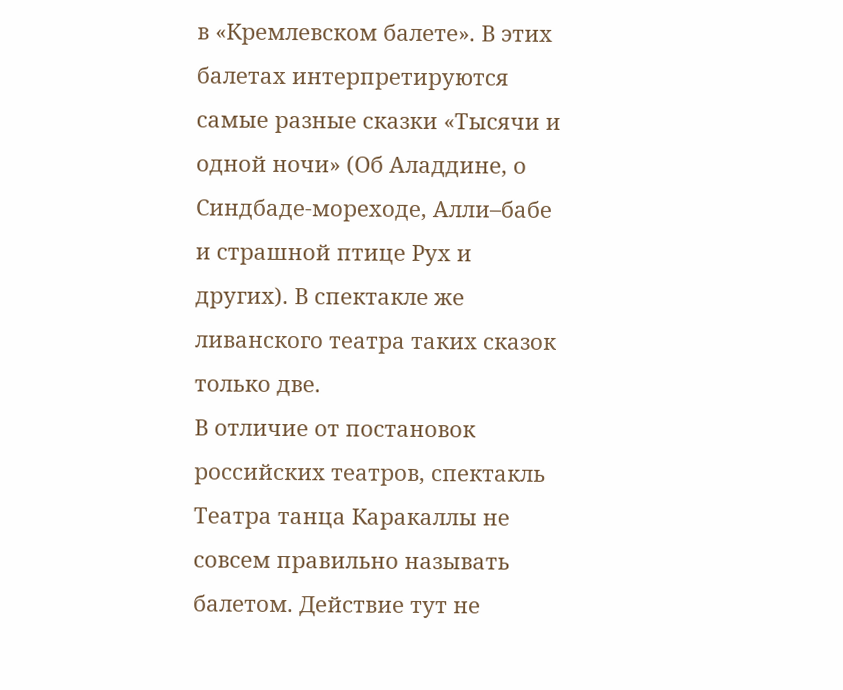в «Кремлевском балете». В этих балетах интерпретируются самые разные сказки «Тысячи и одной ночи» (Об Аладдине, о Синдбаде-мореходе, Алли–бабе и страшной птице Рух и других). В спектакле же ливанского театра таких сказок только две.
В отличие от постановок российских театров, спектакль Театра танца Каракаллы не совсем правильно называть балетом. Действие тут не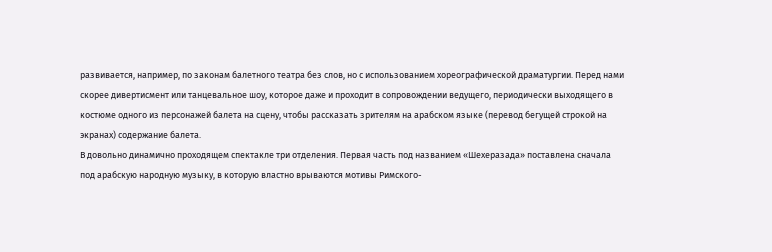развивается, например, по законам балетного театра без слов, но с использованием хореографической драматургии. Перед нами скорее дивертисмент или танцевальное шоу, которое даже и проходит в сопровождении ведущего, периодически выходящего в костюме одного из персонажей балета на сцену, чтобы рассказать зрителям на арабском языке (перевод бегущей строкой на экранах) содержание балета.
В довольно динамично проходящем спектакле три отделения. Первая часть под названием «Шехеразада» поставлена сначала под арабскую народную музыку, в которую властно врываются мотивы Римского-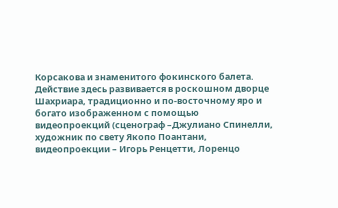Корсакова и знаменитого фокинского балета. Действие здесь развивается в роскошном дворце Шахриара, традиционно и по-восточному яро и богато изображенном с помощью видеопроекций (сценограф –Джулиано Спинелли, художник по свету Якопо Поантани, видеопроекции – Игорь Ренцетти, Лоренцо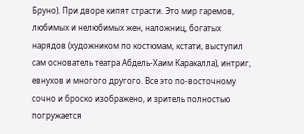Бруно). При дворе кипят страсти. Это мир гаремов, любимых и нелюбимых жен, наложниц, богатых нарядов (художником по костюмам, кстати, выступил сам основатель театра Абдель-Хаим Каракалла), интриг, евнухов и многого другого. Все это по-восточному сочно и броско изображено, и зритель полностью погружается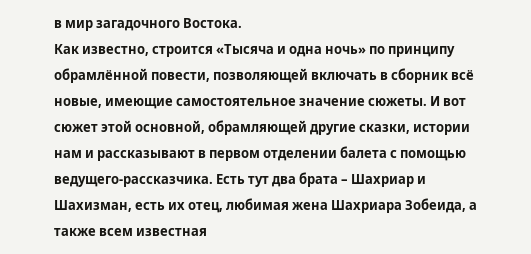в мир загадочного Востока.
Как известно, строится «Тысяча и одна ночь» по принципу обрамлённой повести, позволяющей включать в сборник всё новые, имеющие самостоятельное значение сюжеты. И вот сюжет этой основной, обрамляющей другие сказки, истории нам и рассказывают в первом отделении балета с помощью ведущего-рассказчика. Есть тут два брата – Шахриар и Шахизман, есть их отец, любимая жена Шахриара Зобеида, а также всем известная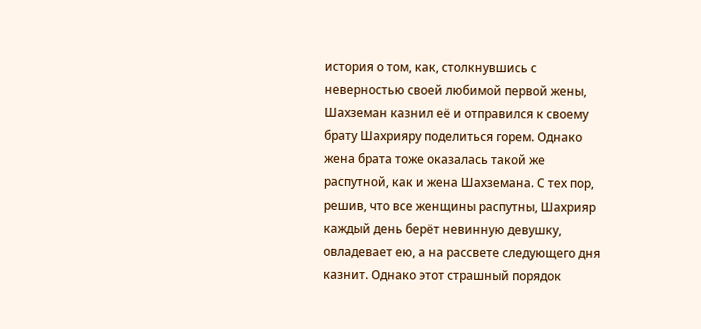история о том, как, столкнувшись с неверностью своей любимой первой жены, Шахземан казнил её и отправился к своему брату Шахрияру поделиться горем. Однако жена брата тоже оказалась такой же распутной, как и жена Шахземана. С тех пор, решив, что все женщины распутны, Шахрияр каждый день берёт невинную девушку, овладевает ею, а на рассвете следующего дня казнит. Однако этот страшный порядок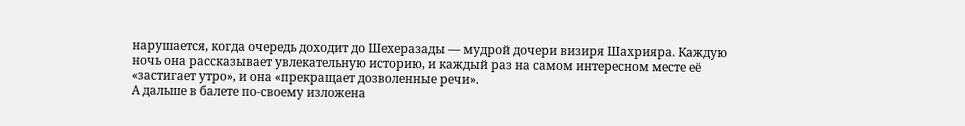нарушается, когда очередь доходит до Шехеразады — мудрой дочери визиря Шахрияра. Каждую ночь она рассказывает увлекательную историю, и каждый раз на самом интересном месте её «застигает утро», и она «прекращает дозволенные речи».
А дальше в балете по-своему изложена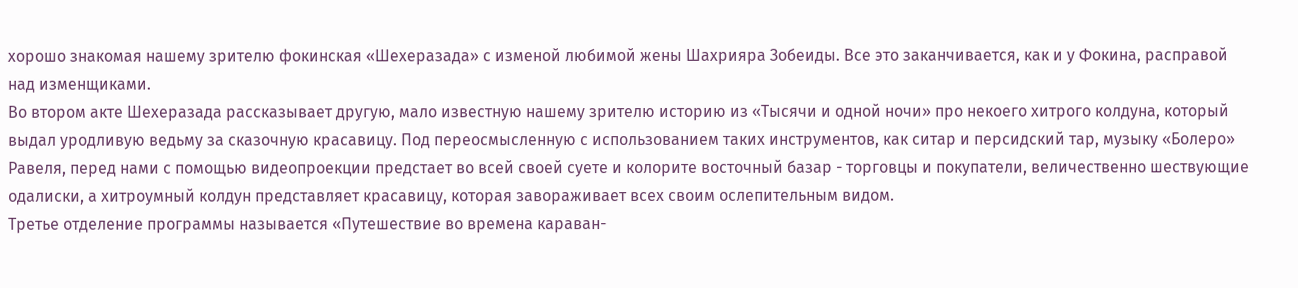хорошо знакомая нашему зрителю фокинская «Шехеразада» с изменой любимой жены Шахрияра Зобеиды. Все это заканчивается, как и у Фокина, расправой над изменщиками.
Во втором акте Шехеразада рассказывает другую, мало известную нашему зрителю историю из «Тысячи и одной ночи» про некоего хитрого колдуна, который выдал уродливую ведьму за сказочную красавицу. Под переосмысленную с использованием таких инструментов, как ситар и персидский тар, музыку «Болеро» Равеля, перед нами с помощью видеопроекции предстает во всей своей суете и колорите восточный базар - торговцы и покупатели, величественно шествующие одалиски, а хитроумный колдун представляет красавицу, которая завораживает всех своим ослепительным видом.
Третье отделение программы называется «Путешествие во времена караван-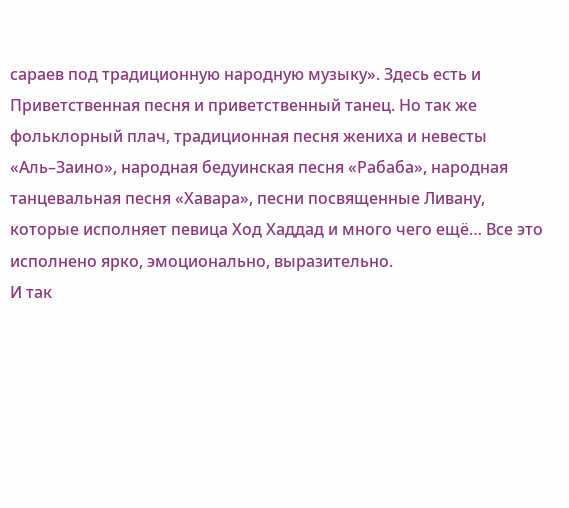сараев под традиционную народную музыку». Здесь есть и Приветственная песня и приветственный танец. Но так же фольклорный плач, традиционная песня жениха и невесты «Аль–Заино», народная бедуинская песня «Рабаба», народная танцевальная песня «Хавара», песни посвященные Ливану, которые исполняет певица Ход Хаддад и много чего ещё… Все это исполнено ярко, эмоционально, выразительно.
И так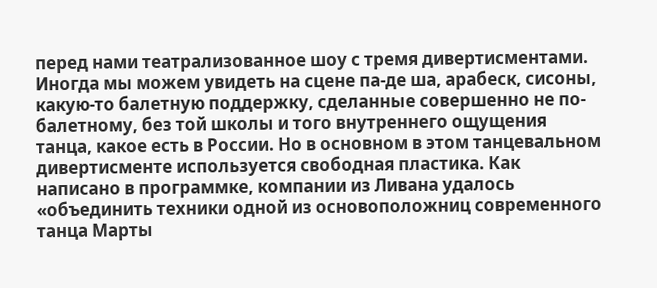перед нами театрализованное шоу с тремя дивертисментами. Иногда мы можем увидеть на сцене па-де ша, арабеск, сисоны, какую-то балетную поддержку, сделанные совершенно не по-балетному, без той школы и того внутреннего ощущения танца, какое есть в России. Но в основном в этом танцевальном дивертисменте используется свободная пластика. Как написано в программке, компании из Ливана удалось «объединить техники одной из основоположниц современного танца Марты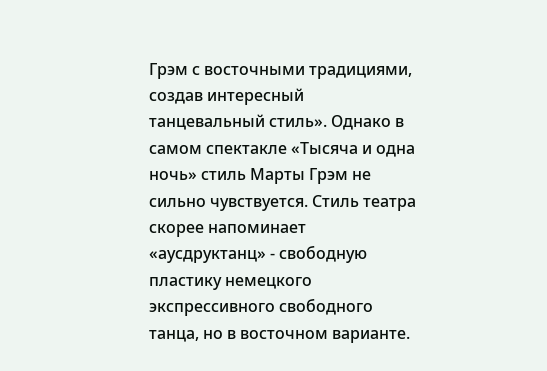Грэм с восточными традициями, создав интересный танцевальный стиль». Однако в самом спектакле «Тысяча и одна ночь» стиль Марты Грэм не сильно чувствуется. Стиль театра скорее напоминает «аусдруктанц» - свободную пластику немецкого экспрессивного свободного танца, но в восточном варианте.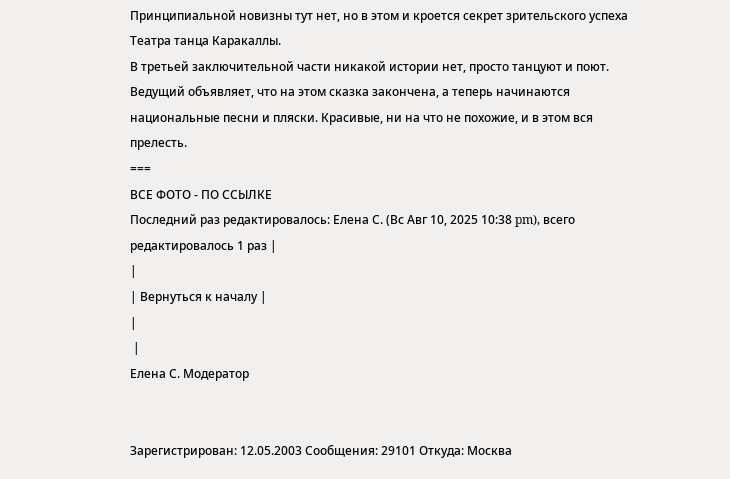Принципиальной новизны тут нет, но в этом и кроется секрет зрительского успеха Театра танца Каракаллы.
В третьей заключительной части никакой истории нет, просто танцуют и поют. Ведущий объявляет, что на этом сказка закончена, а теперь начинаются национальные песни и пляски. Красивые, ни на что не похожие, и в этом вся прелесть.
===
ВСЕ ФОТО - ПО ССЫЛКЕ
Последний раз редактировалось: Елена С. (Вс Авг 10, 2025 10:38 pm), всего редактировалось 1 раз |
|
| Вернуться к началу |
|
 |
Елена С. Модератор


Зарегистрирован: 12.05.2003 Сообщения: 29101 Откуда: Москва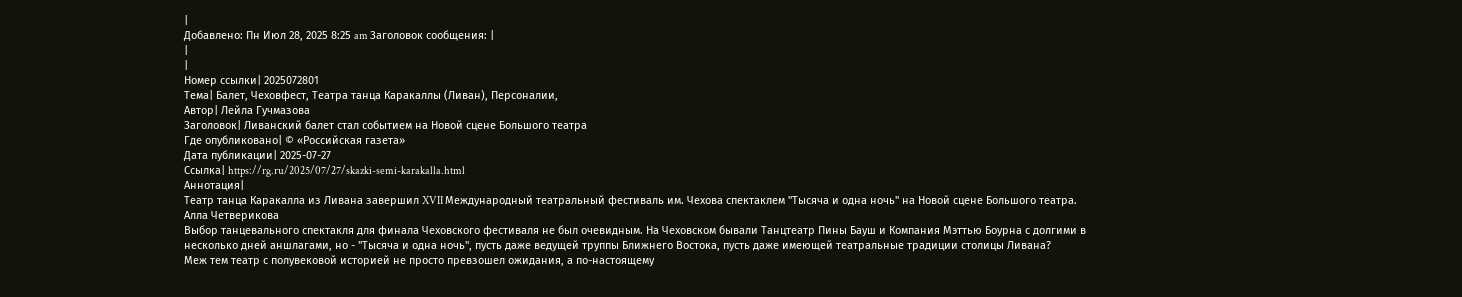|
Добавлено: Пн Июл 28, 2025 8:25 am Заголовок сообщения: |
|
|
Номер ссылки| 2025072801
Тема| Балет, Чеховфест, Театра танца Каракаллы (Ливан), Персоналии,
Автор| Лейла Гучмазова
Заголовок| Ливанский балет стал событием на Новой сцене Большого театра
Где опубликовано| © «Российская газета»
Дата публикации| 2025-07-27
Ссылка| https://rg.ru/2025/07/27/skazki-semi-karakalla.html
Аннотация|
Театр танца Каракалла из Ливана завершил XVII Международный театральный фестиваль им. Чехова спектаклем "Тысяча и одна ночь" на Новой сцене Большого театра.
Алла Четверикова
Выбор танцевального спектакля для финала Чеховского фестиваля не был очевидным. На Чеховском бывали Танцтеатр Пины Бауш и Компания Мэттью Боурна с долгими в несколько дней аншлагами, но - "Тысяча и одна ночь", пусть даже ведущей труппы Ближнего Востока, пусть даже имеющей театральные традиции столицы Ливана?
Меж тем театр с полувековой историей не просто превзошел ожидания, а по-настоящему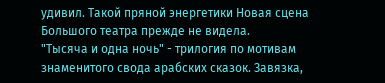удивил. Такой пряной энергетики Новая сцена Большого театра прежде не видела.
"Тысяча и одна ночь" - трилогия по мотивам знаменитого свода арабских сказок. Завязка,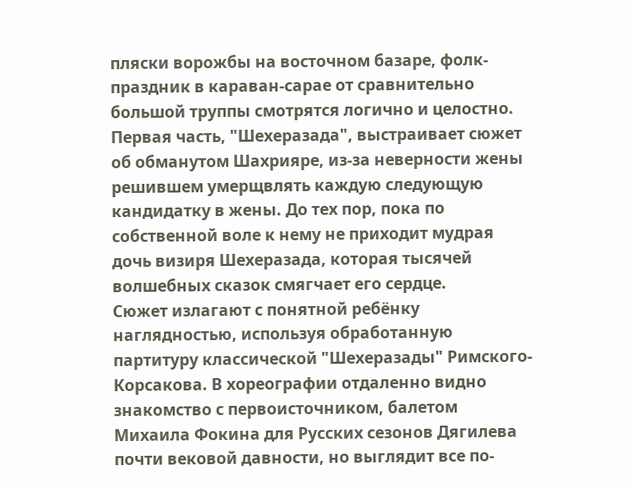пляски ворожбы на восточном базаре, фолк-праздник в караван-сарае от сравнительно большой труппы смотрятся логично и целостно. Первая часть, "Шехеразада", выстраивает сюжет об обманутом Шахрияре, из-за неверности жены решившем умерщвлять каждую следующую кандидатку в жены. До тех пор, пока по собственной воле к нему не приходит мудрая дочь визиря Шехеразада, которая тысячей волшебных сказок смягчает его сердце.
Сюжет излагают с понятной ребёнку наглядностью, используя обработанную партитуру классической "Шехеразады" Римского-Корсакова. В хореографии отдаленно видно знакомство с первоисточником, балетом Михаила Фокина для Русских сезонов Дягилева почти вековой давности, но выглядит все по-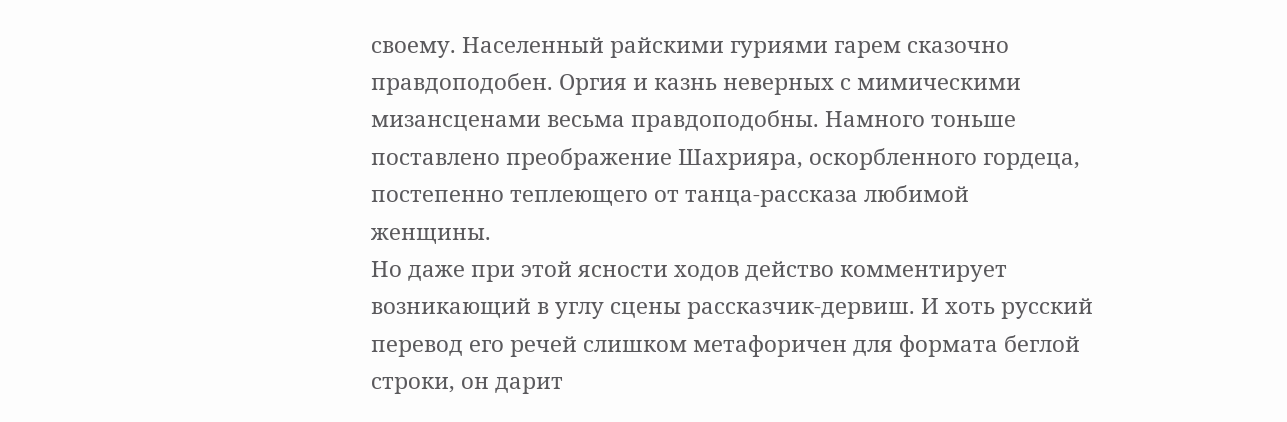своему. Населенный райскими гуриями гарем сказочно правдоподобен. Оргия и казнь неверных с мимическими мизансценами весьма правдоподобны. Намного тоньше поставлено преображение Шахрияра, оскорбленного гордеца, постепенно теплеющего от танца-рассказа любимой женщины.
Но даже при этой ясности ходов действо комментирует возникающий в углу сцены рассказчик-дервиш. И хоть русский перевод его речей слишком метафоричен для формата беглой строки, он дарит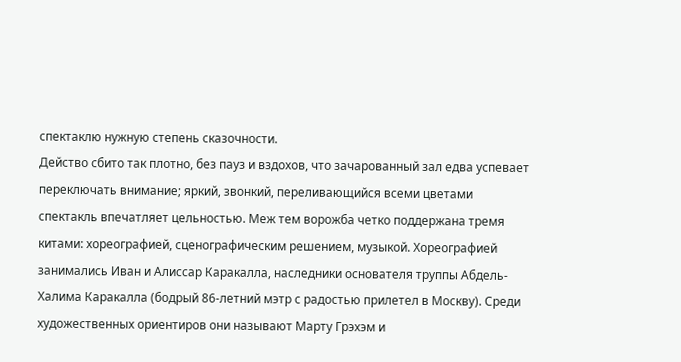спектаклю нужную степень сказочности.
Действо сбито так плотно, без пауз и вздохов, что зачарованный зал едва успевает переключать внимание; яркий, звонкий, переливающийся всеми цветами спектакль впечатляет цельностью. Меж тем ворожба четко поддержана тремя китами: хореографией, сценографическим решением, музыкой. Хореографией занимались Иван и Алиссар Каракалла, наследники основателя труппы Абдель-Халима Каракалла (бодрый 86-летний мэтр с радостью прилетел в Москву). Среди художественных ориентиров они называют Марту Грэхэм и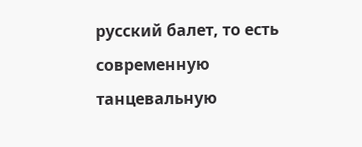русский балет, то есть современную танцевальную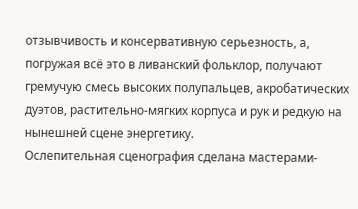отзывчивость и консервативную серьезность, а, погружая всё это в ливанский фольклор, получают гремучую смесь высоких полупальцев, акробатических дуэтов, растительно-мягких корпуса и рук и редкую на нынешней сцене энергетику.
Ослепительная сценография сделана мастерами-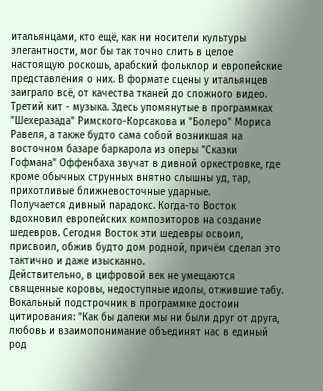итальянцами, кто ещё, как ни носители культуры элегантности, мог бы так точно слить в целое настоящую роскошь, арабский фольклор и европейские представления о них. В формате сцены у итальянцев заиграло всё, от качества тканей до сложного видео.
Третий кит - музыка. Здесь упомянутые в программках "Шехеразада" Римского-Корсакова и "Болеро" Мориса Равеля, а также будто сама собой возникшая на восточном базаре баркарола из оперы "Сказки Гофмана" Оффенбаха звучат в дивной оркестровке, где кроме обычных струнных внятно слышны уд, тар, прихотливые ближневосточные ударные.
Получается дивный парадокс. Когда-то Восток вдохновил европейских композиторов на создание шедевров. Сегодня Восток эти шедевры освоил, присвоил, обжив будто дом родной, причём сделал это тактично и даже изысканно.
Действительно, в цифровой век не умещаются священные коровы, недоступные идолы, отжившие табу. Вокальный подстрочник в программке достоин цитирования: "Как бы далеки мы ни были друг от друга, любовь и взаимопонимание объединят нас в единый род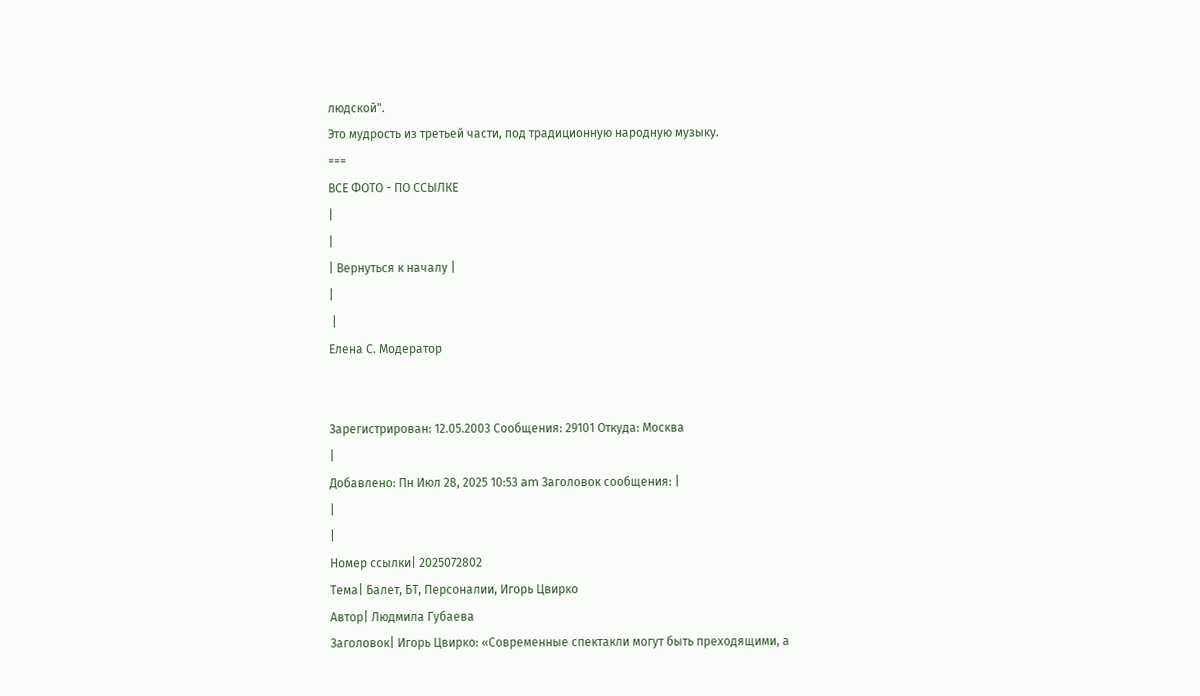людской".
Это мудрость из третьей части, под традиционную народную музыку.
===
ВСЕ ФОТО - ПО ССЫЛКЕ
|
|
| Вернуться к началу |
|
 |
Елена С. Модератор


Зарегистрирован: 12.05.2003 Сообщения: 29101 Откуда: Москва
|
Добавлено: Пн Июл 28, 2025 10:53 am Заголовок сообщения: |
|
|
Номер ссылки| 2025072802
Тема| Балет, БТ, Персоналии, Игорь Цвирко
Автор| Людмила Губаева
Заголовок| Игорь Цвирко: «Современные спектакли могут быть преходящими, а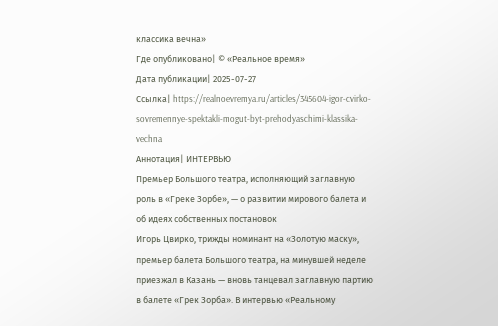классика вечна»
Где опубликовано| © «Реальное время»
Дата публикации| 2025-07-27
Ссылка| https://realnoevremya.ru/articles/345604-igor-cvirko-sovremennye-spektakli-mogut-byt-prehodyaschimi-klassika-vechna
Аннотация| ИНТЕРВЬЮ
Премьер Большого театра, исполняющий заглавную роль в «Греке Зорбе», — о развитии мирового балета и об идеях собственных постановок
Игорь Цвирко, трижды номинант на «Золотую маску», премьер балета Большого театра, на минувшей неделе приезжал в Казань — вновь танцевал заглавную партию в балете «Грек Зорба». В интервью «Реальному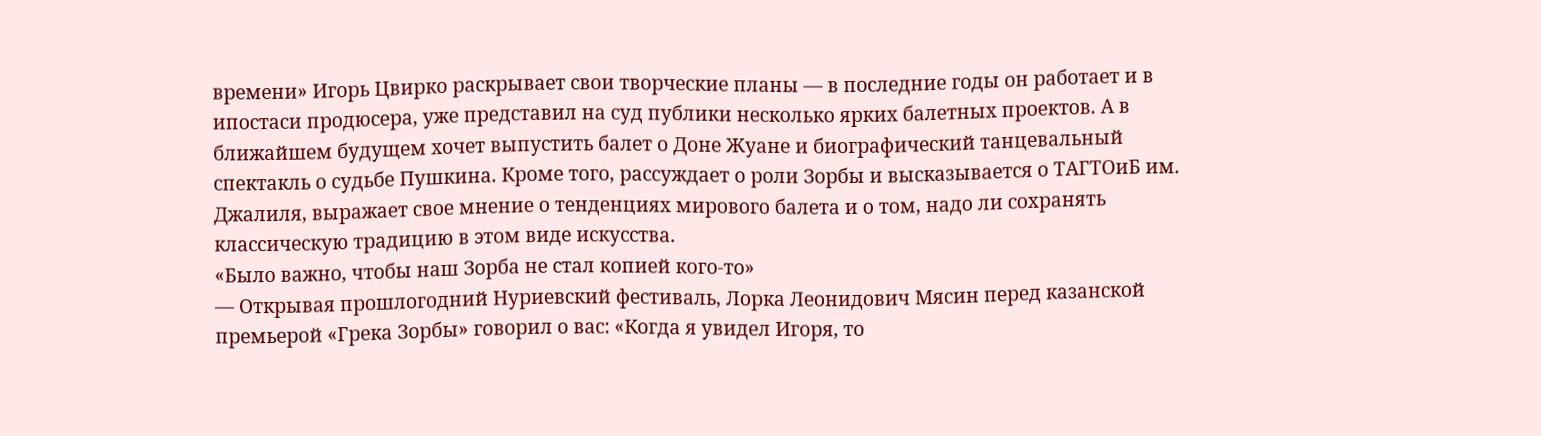времени» Игорь Цвирко раскрывает свои творческие планы — в последние годы он работает и в ипостаси продюсера, уже представил на суд публики несколько ярких балетных проектов. А в ближайшем будущем хочет выпустить балет о Доне Жуане и биографический танцевальный спектакль о судьбе Пушкина. Кроме того, рассуждает о роли Зорбы и высказывается о ТАГТОиБ им. Джалиля, выражает свое мнение о тенденциях мирового балета и о том, надо ли сохранять классическую традицию в этом виде искусства.
«Было важно, чтобы наш Зорба не стал копией кого-то»
— Открывая прошлогодний Нуриевский фестиваль, Лорка Леонидович Мясин перед казанской премьерой «Грека Зорбы» говорил о вас: «Когда я увидел Игоря, то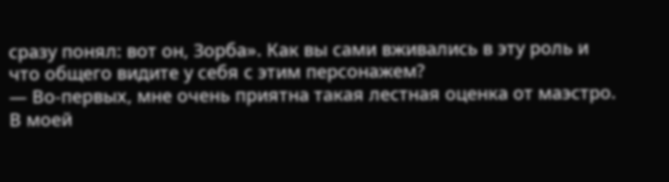сразу понял: вот он, Зорба». Как вы сами вживались в эту роль и что общего видите у себя с этим персонажем?
— Во-первых, мне очень приятна такая лестная оценка от маэстро. В моей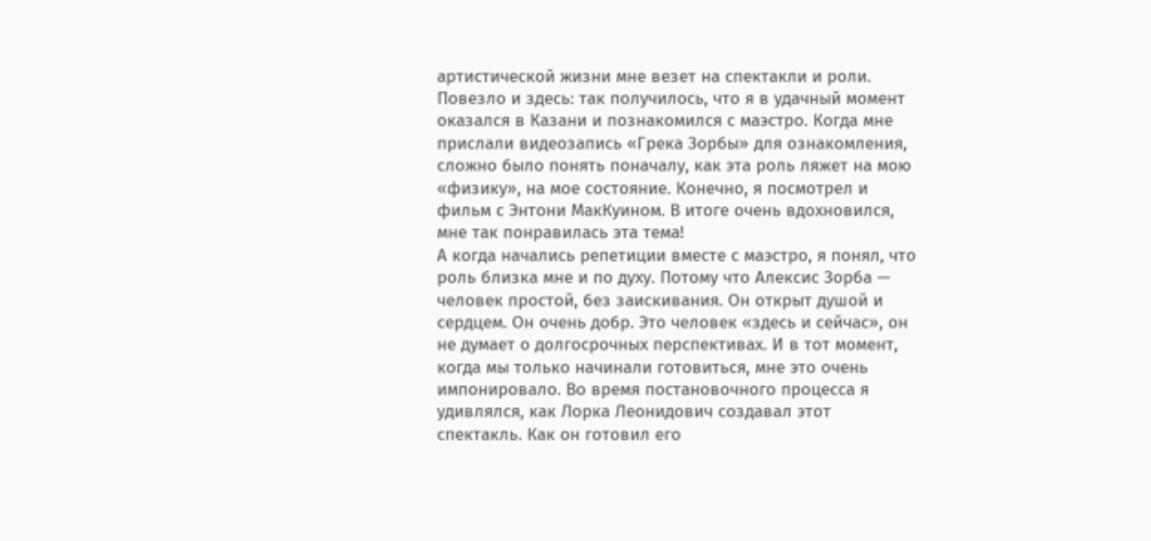артистической жизни мне везет на спектакли и роли. Повезло и здесь: так получилось, что я в удачный момент оказался в Казани и познакомился с маэстро. Когда мне прислали видеозапись «Грека Зорбы» для ознакомления, сложно было понять поначалу, как эта роль ляжет на мою «физику», на мое состояние. Конечно, я посмотрел и фильм с Энтони МакКуином. В итоге очень вдохновился, мне так понравилась эта тема!
А когда начались репетиции вместе с маэстро, я понял, что роль близка мне и по духу. Потому что Алексис Зорба — человек простой, без заискивания. Он открыт душой и сердцем. Он очень добр. Это человек «здесь и сейчас», он не думает о долгосрочных перспективах. И в тот момент, когда мы только начинали готовиться, мне это очень импонировало. Во время постановочного процесса я удивлялся, как Лорка Леонидович создавал этот спектакль. Как он готовил его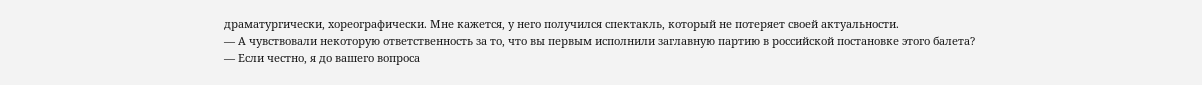драматургически, хореографически. Мне кажется, у него получился спектакль, который не потеряет своей актуальности.
— А чувствовали некоторую ответственность за то, что вы первым исполнили заглавную партию в российской постановке этого балета?
— Если честно, я до вашего вопроса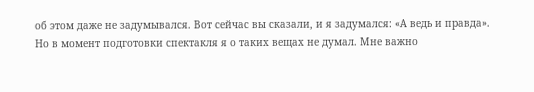об этом даже не задумывался. Вот сейчас вы сказали, и я задумался: «А ведь и правда».
Но в момент подготовки спектакля я о таких вещах не думал. Мне важно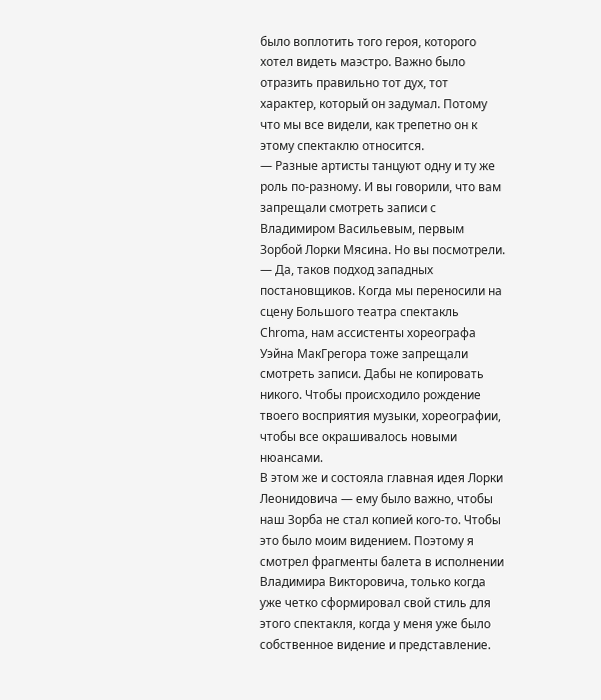было воплотить того героя, которого хотел видеть маэстро. Важно было отразить правильно тот дух, тот характер, который он задумал. Потому что мы все видели, как трепетно он к этому спектаклю относится.
— Разные артисты танцуют одну и ту же роль по-разному. И вы говорили, что вам запрещали смотреть записи с Владимиром Васильевым, первым Зорбой Лорки Мясина. Но вы посмотрели.
— Да, таков подход западных постановщиков. Когда мы переносили на сцену Большого театра спектакль Chroma, нам ассистенты хореографа Уэйна МакГрегора тоже запрещали смотреть записи. Дабы не копировать никого. Чтобы происходило рождение твоего восприятия музыки, хореографии, чтобы все окрашивалось новыми нюансами.
В этом же и состояла главная идея Лорки Леонидовича — ему было важно, чтобы наш Зорба не стал копией кого-то. Чтобы это было моим видением. Поэтому я смотрел фрагменты балета в исполнении Владимира Викторовича, только когда уже четко сформировал свой стиль для этого спектакля, когда у меня уже было собственное видение и представление.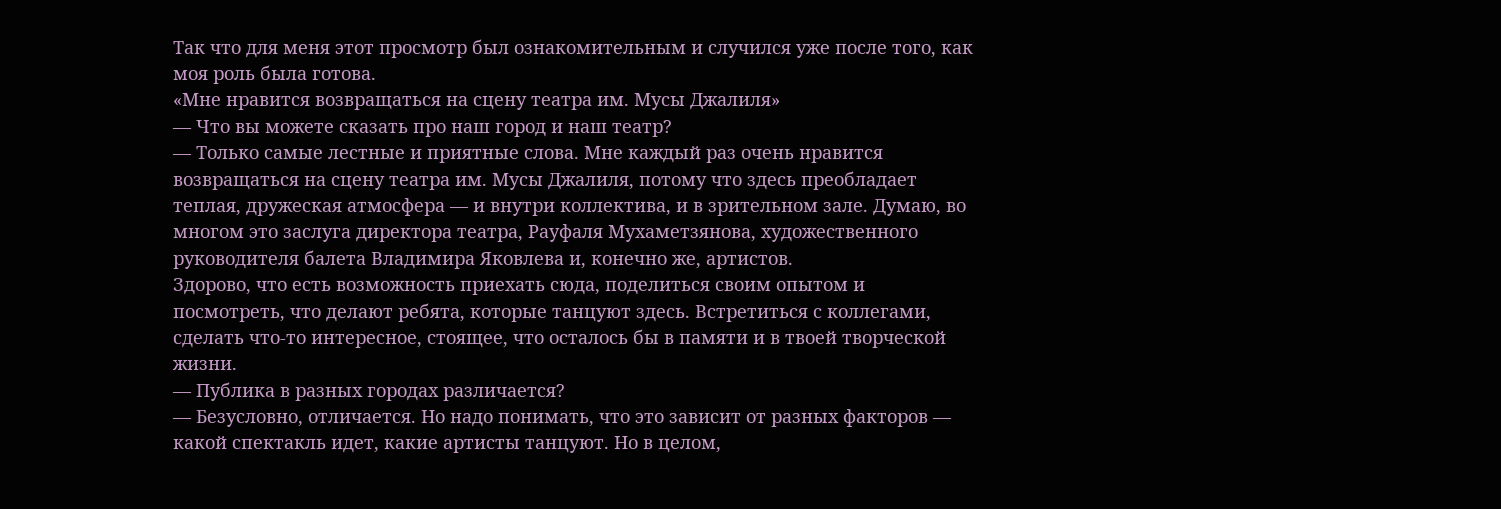Так что для меня этот просмотр был ознакомительным и случился уже после того, как моя роль была готова.
«Мне нравится возвращаться на сцену театра им. Мусы Джалиля»
— Что вы можете сказать про наш город и наш театр?
— Только самые лестные и приятные слова. Мне каждый раз очень нравится возвращаться на сцену театра им. Мусы Джалиля, потому что здесь преобладает теплая, дружеская атмосфера — и внутри коллектива, и в зрительном зале. Думаю, во многом это заслуга директора театра, Рауфаля Мухаметзянова, художественного руководителя балета Владимира Яковлева и, конечно же, артистов.
Здорово, что есть возможность приехать сюда, поделиться своим опытом и посмотреть, что делают ребята, которые танцуют здесь. Встретиться с коллегами, сделать что-то интересное, стоящее, что осталось бы в памяти и в твоей творческой жизни.
— Публика в разных городах различается?
— Безусловно, отличается. Но надо понимать, что это зависит от разных факторов — какой спектакль идет, какие артисты танцуют. Но в целом,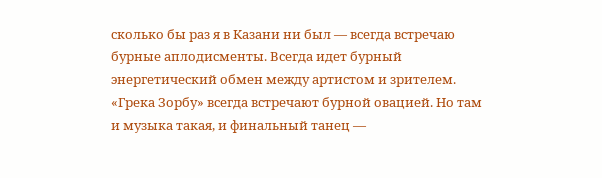сколько бы раз я в Казани ни был — всегда встречаю бурные аплодисменты. Всегда идет бурный энергетический обмен между артистом и зрителем.
«Грека Зорбу» всегда встречают бурной овацией. Но там и музыка такая, и финальный танец —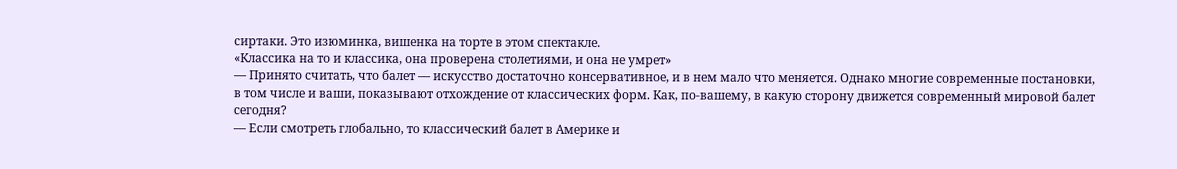сиртаки. Это изюминка, вишенка на торте в этом спектакле.
«Классика на то и классика, она проверена столетиями, и она не умрет»
— Принято считать, что балет — искусство достаточно консервативное, и в нем мало что меняется. Однако многие современные постановки, в том числе и ваши, показывают отхождение от классических форм. Как, по-вашему, в какую сторону движется современный мировой балет сегодня?
— Если смотреть глобально, то классический балет в Америке и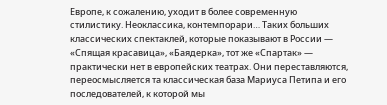Европе, к сожалению, уходит в более современную стилистику. Неоклассика, контемпорари… Таких больших классических спектаклей, которые показывают в России — «Спящая красавица», «Баядерка», тот же «Спартак» — практически нет в европейских театрах. Они переставляются, переосмысляется та классическая база Мариуса Петипа и его последователей, к которой мы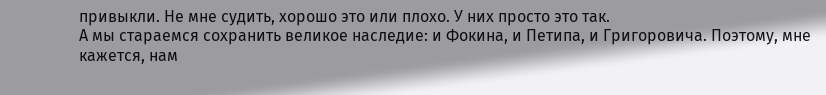привыкли. Не мне судить, хорошо это или плохо. У них просто это так.
А мы стараемся сохранить великое наследие: и Фокина, и Петипа, и Григоровича. Поэтому, мне кажется, нам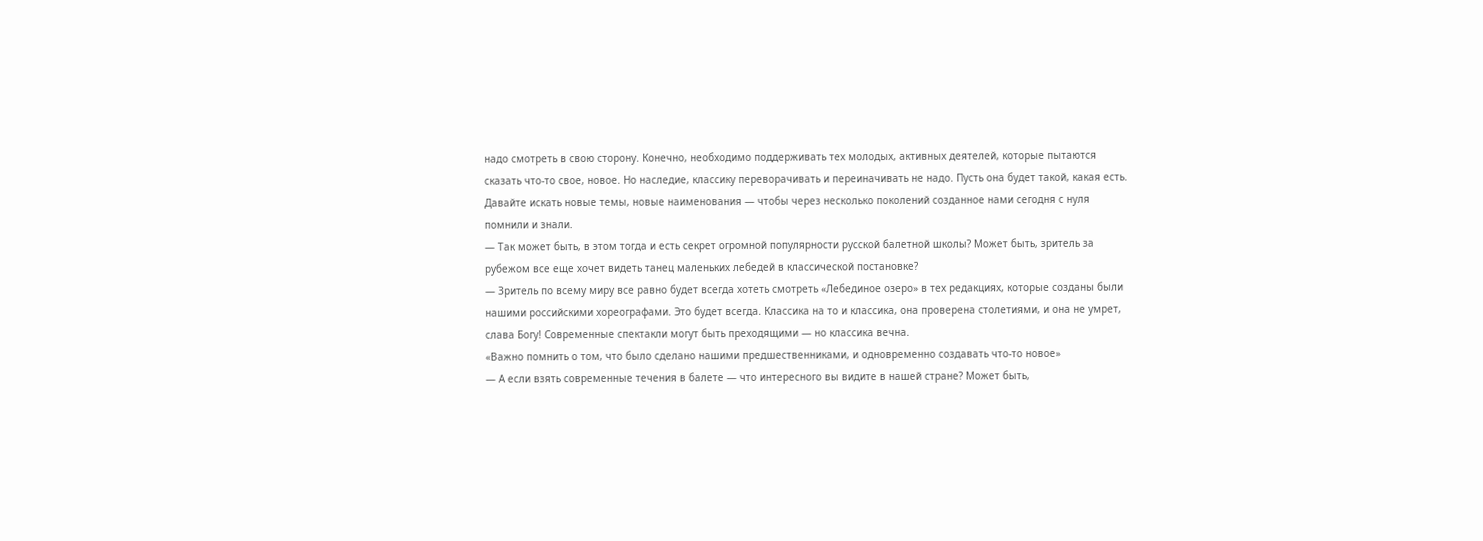надо смотреть в свою сторону. Конечно, необходимо поддерживать тех молодых, активных деятелей, которые пытаются сказать что-то свое, новое. Но наследие, классику переворачивать и переиначивать не надо. Пусть она будет такой, какая есть. Давайте искать новые темы, новые наименования — чтобы через несколько поколений созданное нами сегодня с нуля помнили и знали.
— Так может быть, в этом тогда и есть секрет огромной популярности русской балетной школы? Может быть, зритель за рубежом все еще хочет видеть танец маленьких лебедей в классической постановке?
— Зритель по всему миру все равно будет всегда хотеть смотреть «Лебединое озеро» в тех редакциях, которые созданы были нашими российскими хореографами. Это будет всегда. Классика на то и классика, она проверена столетиями, и она не умрет, слава Богу! Современные спектакли могут быть преходящими — но классика вечна.
«Важно помнить о том, что было сделано нашими предшественниками, и одновременно создавать что-то новое»
— А если взять современные течения в балете — что интересного вы видите в нашей стране? Может быть,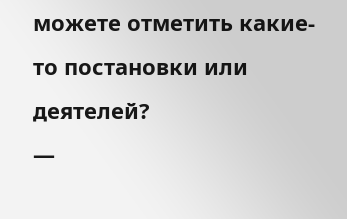можете отметить какие-то постановки или деятелей?
—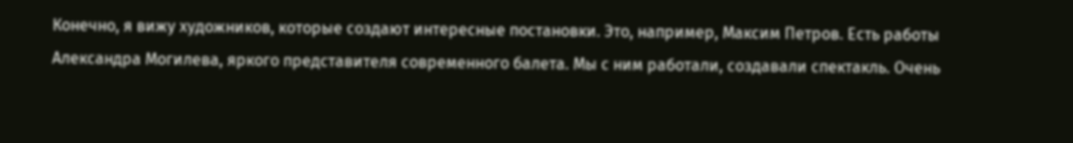Конечно, я вижу художников, которые создают интересные постановки. Это, например, Максим Петров. Есть работы Александра Могилева, яркого представителя современного балета. Мы с ним работали, создавали спектакль. Очень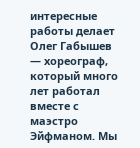интересные работы делает Олег Габышев — хореограф, который много лет работал вместе с маэстро Эйфманом. Мы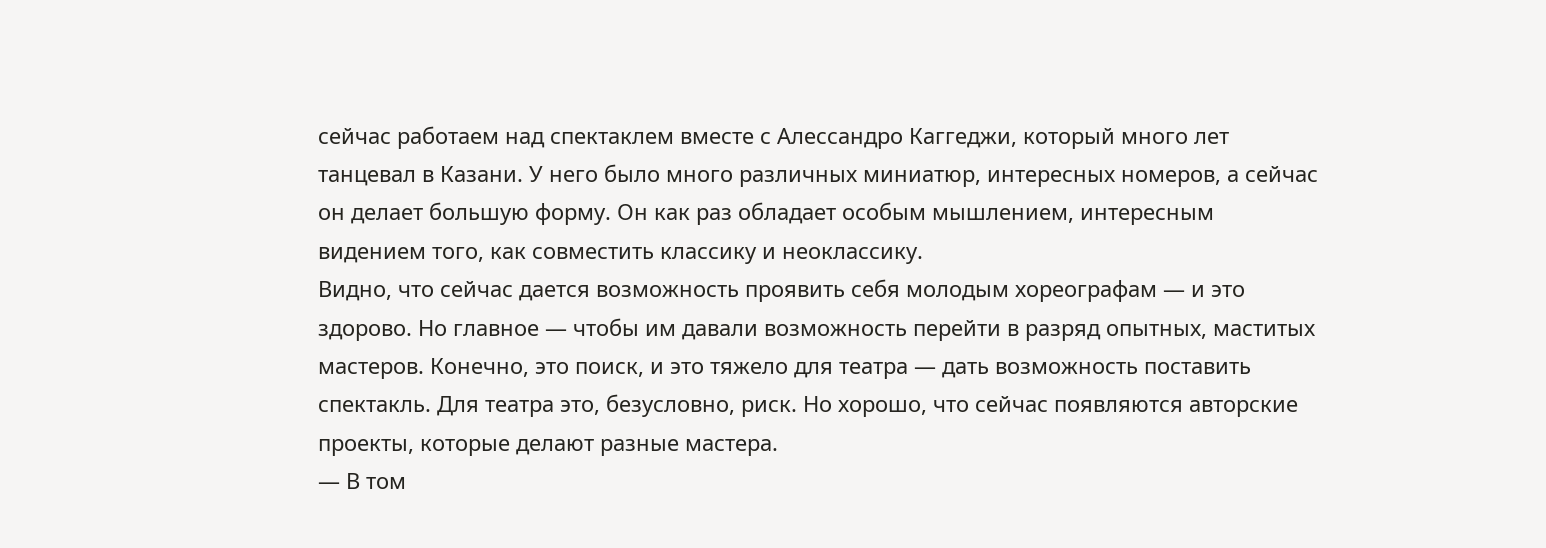сейчас работаем над спектаклем вместе с Алессандро Каггеджи, который много лет танцевал в Казани. У него было много различных миниатюр, интересных номеров, а сейчас он делает большую форму. Он как раз обладает особым мышлением, интересным видением того, как совместить классику и неоклассику.
Видно, что сейчас дается возможность проявить себя молодым хореографам — и это здорово. Но главное — чтобы им давали возможность перейти в разряд опытных, маститых мастеров. Конечно, это поиск, и это тяжело для театра — дать возможность поставить спектакль. Для театра это, безусловно, риск. Но хорошо, что сейчас появляются авторские проекты, которые делают разные мастера.
— В том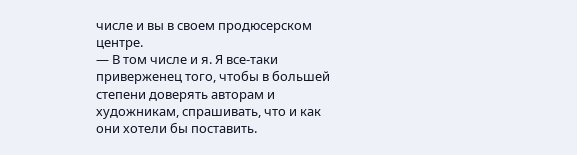числе и вы в своем продюсерском центре.
— В том числе и я. Я все-таки приверженец того, чтобы в большей степени доверять авторам и художникам, спрашивать, что и как они хотели бы поставить.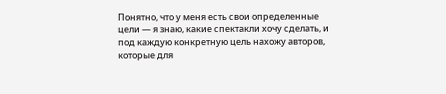Понятно, что у меня есть свои определенные цели — я знаю, какие спектакли хочу сделать, и под каждую конкретную цель нахожу авторов, которые для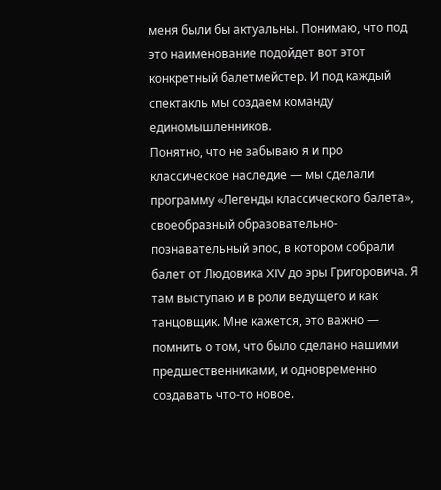меня были бы актуальны. Понимаю, что под это наименование подойдет вот этот конкретный балетмейстер. И под каждый спектакль мы создаем команду единомышленников.
Понятно, что не забываю я и про классическое наследие — мы сделали программу «Легенды классического балета», своеобразный образовательно-познавательный эпос, в котором собрали балет от Людовика XIV до эры Григоровича. Я там выступаю и в роли ведущего и как танцовщик. Мне кажется, это важно — помнить о том, что было сделано нашими предшественниками, и одновременно создавать что-то новое.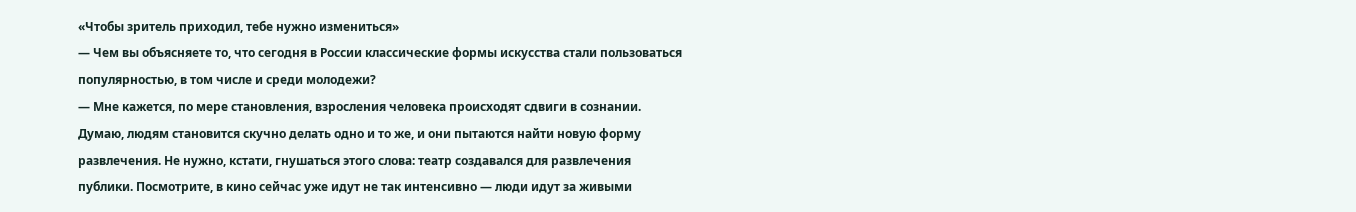«Чтобы зритель приходил, тебе нужно измениться»
— Чем вы объясняете то, что сегодня в России классические формы искусства стали пользоваться популярностью, в том числе и среди молодежи?
— Мне кажется, по мере становления, взросления человека происходят сдвиги в сознании. Думаю, людям становится скучно делать одно и то же, и они пытаются найти новую форму развлечения. Не нужно, кстати, гнушаться этого слова: театр создавался для развлечения публики. Посмотрите, в кино сейчас уже идут не так интенсивно — люди идут за живыми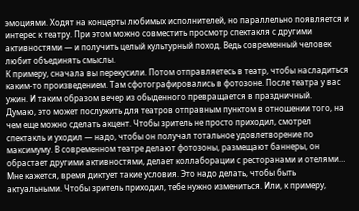эмоциями. Ходят на концерты любимых исполнителей, но параллельно появляется и интерес к театру. При этом можно совместить просмотр спектакля с другими активностями — и получить целый культурный поход. Ведь современный человек любит объединять смыслы.
К примеру, сначала вы перекусили. Потом отправляетесь в театр, чтобы насладиться каким-то произведением. Там сфотографировались в фотозоне. После театра у вас ужин. И таким образом вечер из обыденного превращается в праздничный.
Думаю, это может послужить для театров отправным пунктом в отношении того, на чем еще можно сделать акцент. Чтобы зритель не просто приходил, смотрел спектакль и уходил — надо, чтобы он получал тотальное удовлетворение по максимуму. В современном театре делают фотозоны, размещают баннеры, он обрастает другими активностями, делает коллаборации с ресторанами и отелями…
Мне кажется, время диктует такие условия. Это надо делать, чтобы быть актуальными. Чтобы зритель приходил, тебе нужно измениться. Или, к примеру,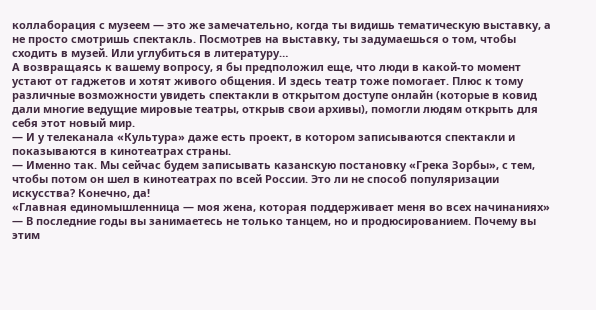коллаборация с музеем — это же замечательно, когда ты видишь тематическую выставку, а не просто смотришь спектакль. Посмотрев на выставку, ты задумаешься о том, чтобы сходить в музей. Или углубиться в литературу…
А возвращаясь к вашему вопросу, я бы предположил еще, что люди в какой-то момент устают от гаджетов и хотят живого общения. И здесь театр тоже помогает. Плюс к тому различные возможности увидеть спектакли в открытом доступе онлайн (которые в ковид дали многие ведущие мировые театры, открыв свои архивы), помогли людям открыть для себя этот новый мир.
— И у телеканала «Культура» даже есть проект, в котором записываются спектакли и показываются в кинотеатрах страны.
— Именно так. Мы сейчас будем записывать казанскую постановку «Грека Зорбы», с тем, чтобы потом он шел в кинотеатрах по всей России. Это ли не способ популяризации искусства? Конечно, да!
«Главная единомышленница — моя жена, которая поддерживает меня во всех начинаниях»
— В последние годы вы занимаетесь не только танцем, но и продюсированием. Почему вы этим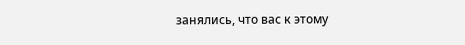занялись, что вас к этому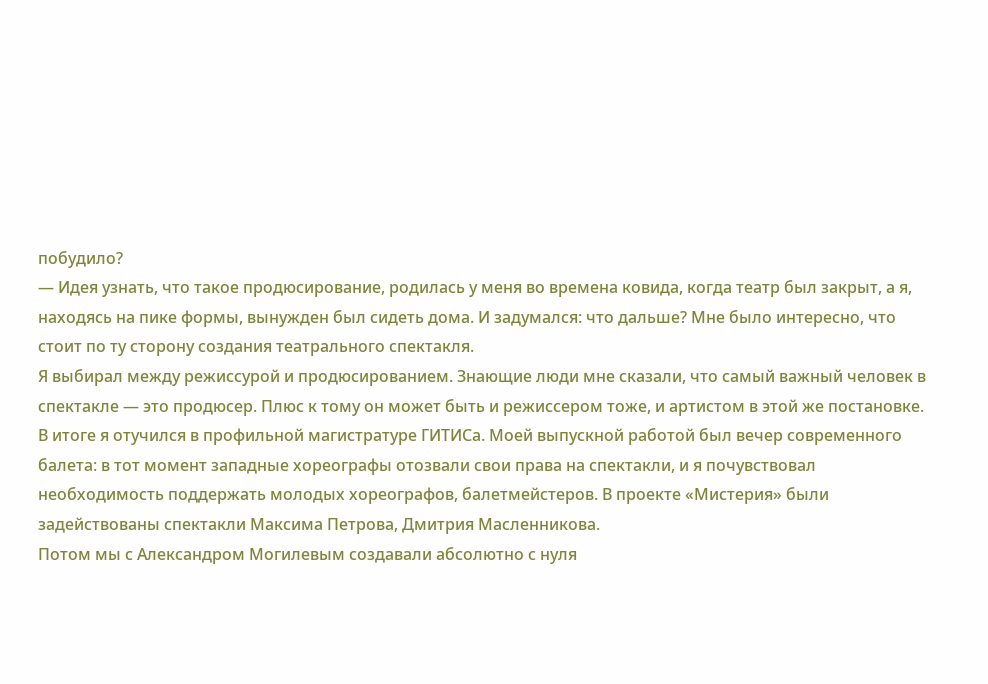побудило?
— Идея узнать, что такое продюсирование, родилась у меня во времена ковида, когда театр был закрыт, а я, находясь на пике формы, вынужден был сидеть дома. И задумался: что дальше? Мне было интересно, что стоит по ту сторону создания театрального спектакля.
Я выбирал между режиссурой и продюсированием. Знающие люди мне сказали, что самый важный человек в спектакле — это продюсер. Плюс к тому он может быть и режиссером тоже, и артистом в этой же постановке. В итоге я отучился в профильной магистратуре ГИТИСа. Моей выпускной работой был вечер современного балета: в тот момент западные хореографы отозвали свои права на спектакли, и я почувствовал необходимость поддержать молодых хореографов, балетмейстеров. В проекте «Мистерия» были задействованы спектакли Максима Петрова, Дмитрия Масленникова.
Потом мы с Александром Могилевым создавали абсолютно с нуля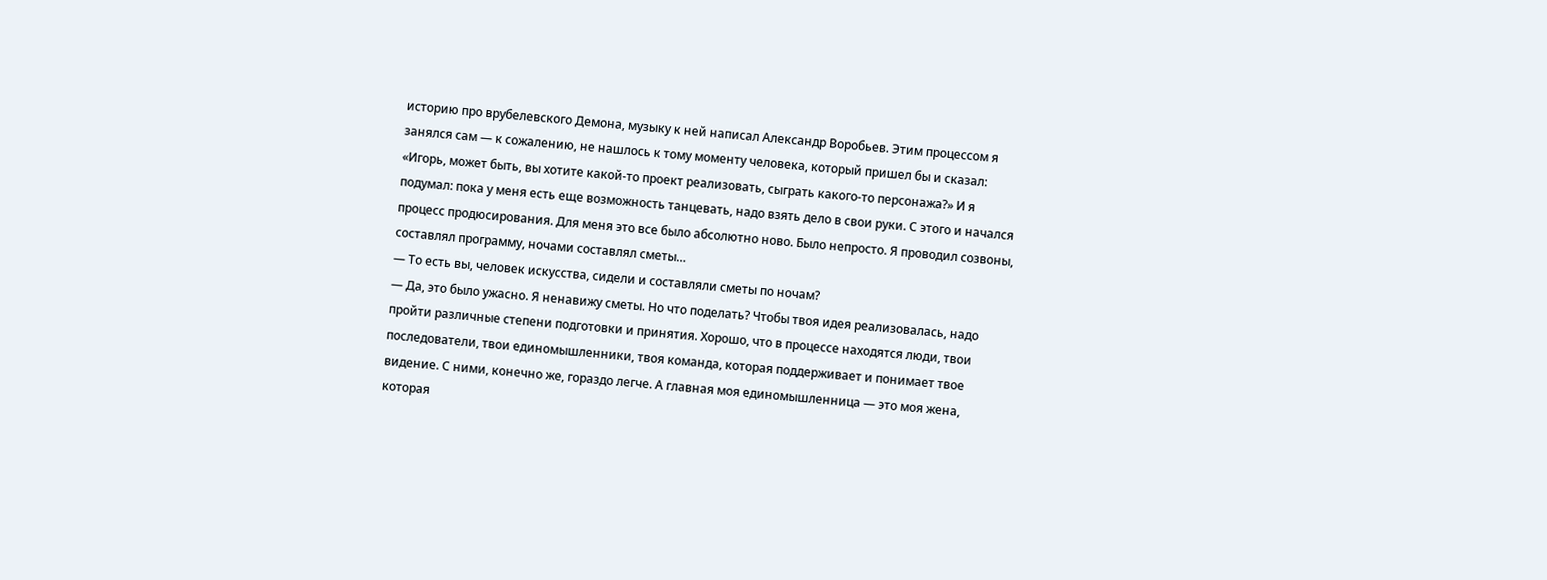историю про врубелевского Демона, музыку к ней написал Александр Воробьев. Этим процессом я занялся сам — к сожалению, не нашлось к тому моменту человека, который пришел бы и сказал: «Игорь, может быть, вы хотите какой-то проект реализовать, сыграть какого-то персонажа?» И я подумал: пока у меня есть еще возможность танцевать, надо взять дело в свои руки. С этого и начался процесс продюсирования. Для меня это все было абсолютно ново. Было непросто. Я проводил созвоны, составлял программу, ночами составлял сметы…
— То есть вы, человек искусства, сидели и составляли сметы по ночам?
— Да, это было ужасно. Я ненавижу сметы. Но что поделать? Чтобы твоя идея реализовалась, надо пройти различные степени подготовки и принятия. Хорошо, что в процессе находятся люди, твои последователи, твои единомышленники, твоя команда, которая поддерживает и понимает твое видение. С ними, конечно же, гораздо легче. А главная моя единомышленница — это моя жена, которая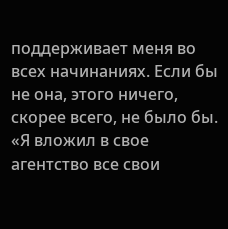поддерживает меня во всех начинаниях. Если бы не она, этого ничего, скорее всего, не было бы.
«Я вложил в свое агентство все свои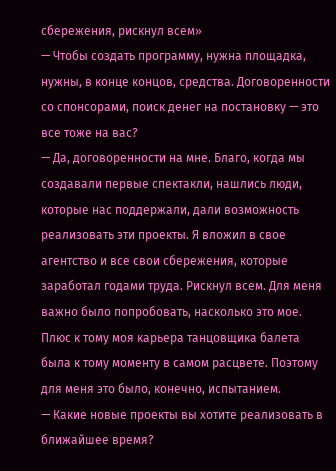сбережения, рискнул всем»
— Чтобы создать программу, нужна площадка, нужны, в конце концов, средства. Договоренности со спонсорами, поиск денег на постановку — это все тоже на вас?
— Да, договоренности на мне. Благо, когда мы создавали первые спектакли, нашлись люди, которые нас поддержали, дали возможность реализовать эти проекты. Я вложил в свое агентство и все свои сбережения, которые заработал годами труда. Рискнул всем. Для меня важно было попробовать, насколько это мое.
Плюс к тому моя карьера танцовщика балета была к тому моменту в самом расцвете. Поэтому для меня это было, конечно, испытанием.
— Какие новые проекты вы хотите реализовать в ближайшее время?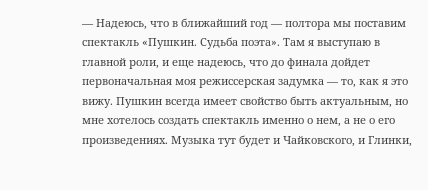— Надеюсь, что в ближайший год — полтора мы поставим спектакль «Пушкин. Судьба поэта». Там я выступаю в главной роли, и еще надеюсь, что до финала дойдет первоначальная моя режиссерская задумка — то, как я это вижу. Пушкин всегда имеет свойство быть актуальным, но мне хотелось создать спектакль именно о нем, а не о его произведениях. Музыка тут будет и Чайковского, и Глинки,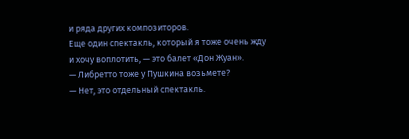и ряда других композиторов.
Еще один спектакль, который я тоже очень жду и хочу воплотить, — это балет «Дон Жуан».
— Либретто тоже у Пушкина возьмете?
— Нет, это отдельный спектакль.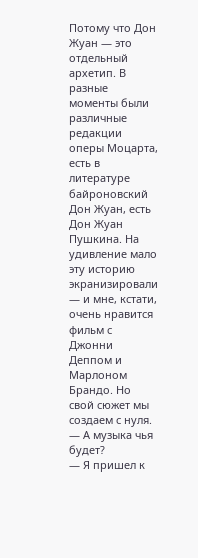Потому что Дон Жуан — это отдельный архетип. В разные моменты были различные редакции оперы Моцарта, есть в литературе байроновский Дон Жуан, есть Дон Жуан Пушкина. На удивление мало эту историю экранизировали — и мне, кстати, очень нравится фильм с Джонни Деппом и Марлоном Брандо. Но свой сюжет мы создаем с нуля.
— А музыка чья будет?
— Я пришел к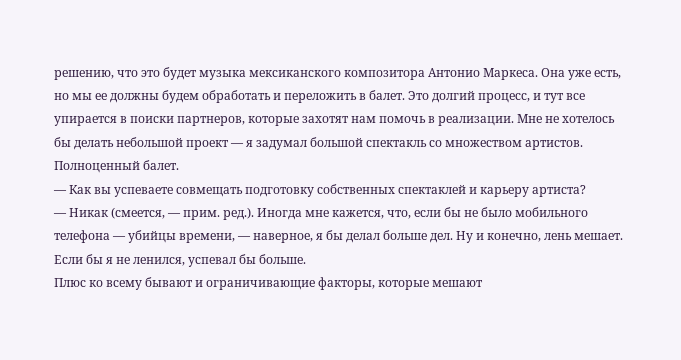решению, что это будет музыка мексиканского композитора Антонио Маркеса. Она уже есть, но мы ее должны будем обработать и переложить в балет. Это долгий процесс, и тут все упирается в поиски партнеров, которые захотят нам помочь в реализации. Мне не хотелось бы делать небольшой проект — я задумал большой спектакль со множеством артистов. Полноценный балет.
— Как вы успеваете совмещать подготовку собственных спектаклей и карьеру артиста?
— Никак (смеется, — прим. ред.). Иногда мне кажется, что, если бы не было мобильного телефона — убийцы времени, — наверное, я бы делал больше дел. Ну и конечно, лень мешает. Если бы я не ленился, успевал бы больше.
Плюс ко всему бывают и ограничивающие факторы, которые мешают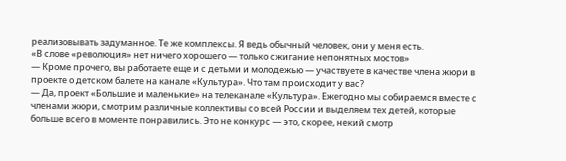реализовывать задуманное. Те же комплексы. Я ведь обычный человек, они у меня есть.
«В слове «революция» нет ничего хорошего — только сжигание непонятных мостов»
— Кроме прочего, вы работаете еще и с детьми и молодежью — участвуете в качестве члена жюри в проекте о детском балете на канале «Культура». Что там происходит у вас?
— Да, проект «Большие и маленькие» на телеканале «Культура». Ежегодно мы собираемся вместе с членами жюри, смотрим различные коллективы со всей России и выделяем тех детей, которые больше всего в моменте понравились. Это не конкурс — это, скорее, некий смотр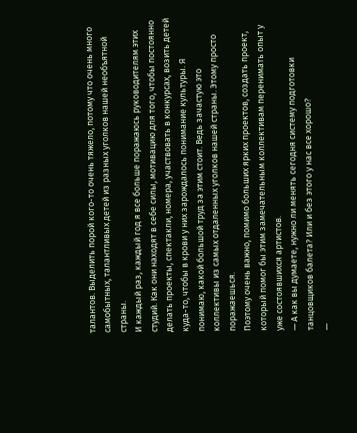талантов. Выделить порой кого-то очень тяжело, потому что очень много самобытных, талантливых детей из разных уголков нашей необъятной страны.
И каждый раз, каждый год я все больше поражаюсь руководителям этих студий. Как они находят в себе силы, мотивацию для того, чтобы постоянно делать проекты, спектакли, номера, участвовать в конкурсах, возить детей куда-то, чтобы в крови у них зарождалось понимание культуры. Я понимаю, какой большой труд за этим стоит. Ведь зачастую это коллективы из самых отдаленных уголков нашей страны. Этому просто поражаешься.
Поэтому очень важно, помимо больших ярких проектов, создать проект, который помог бы этим замечательным коллективам перенимать опыт у уже состоявшихся артистов.
— А как вы думаете, нужно ли менять сегодня систему подготовки танцовщиков балета? Или и без этого у нас все хорошо?
—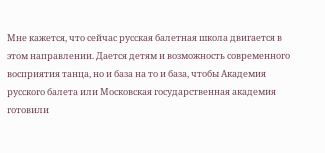Мне кажется, что сейчас русская балетная школа двигается в этом направлении. Дается детям и возможность современного восприятия танца, но и база на то и база, чтобы Академия русского балета или Московская государственная академия готовили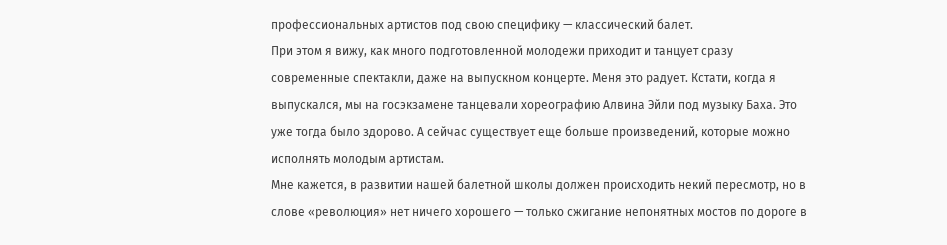профессиональных артистов под свою специфику — классический балет.
При этом я вижу, как много подготовленной молодежи приходит и танцует сразу современные спектакли, даже на выпускном концерте. Меня это радует. Кстати, когда я выпускался, мы на госэкзамене танцевали хореографию Алвина Эйли под музыку Баха. Это уже тогда было здорово. А сейчас существует еще больше произведений, которые можно исполнять молодым артистам.
Мне кажется, в развитии нашей балетной школы должен происходить некий пересмотр, но в слове «революция» нет ничего хорошего — только сжигание непонятных мостов по дороге в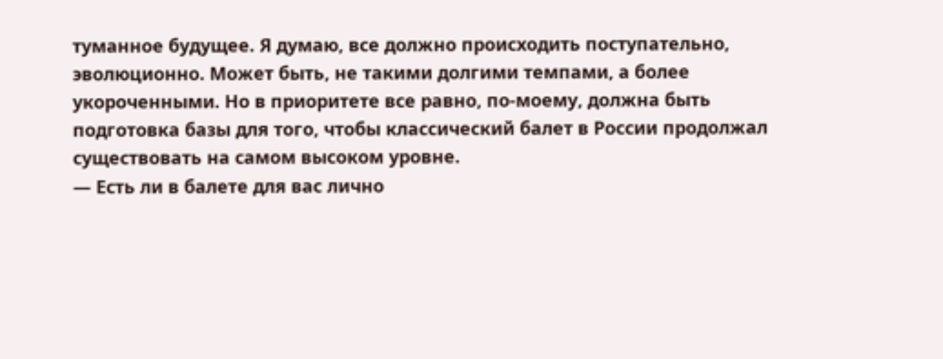туманное будущее. Я думаю, все должно происходить поступательно, эволюционно. Может быть, не такими долгими темпами, а более укороченными. Но в приоритете все равно, по-моему, должна быть подготовка базы для того, чтобы классический балет в России продолжал существовать на самом высоком уровне.
— Есть ли в балете для вас лично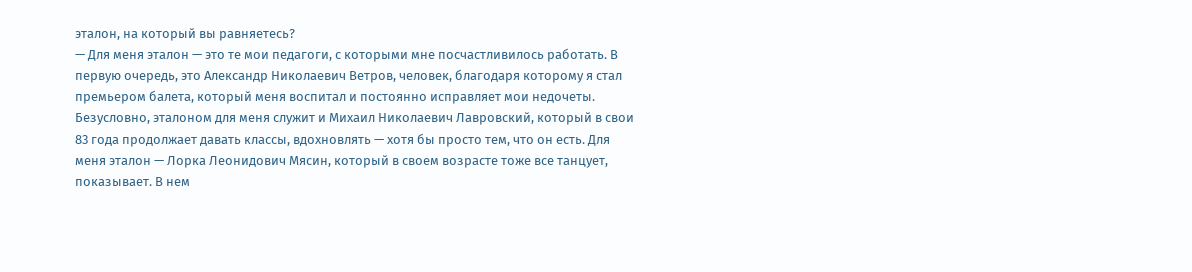эталон, на который вы равняетесь?
— Для меня эталон — это те мои педагоги, с которыми мне посчастливилось работать. В первую очередь, это Александр Николаевич Ветров, человек, благодаря которому я стал премьером балета, который меня воспитал и постоянно исправляет мои недочеты. Безусловно, эталоном для меня служит и Михаил Николаевич Лавровский, который в свои 83 года продолжает давать классы, вдохновлять — хотя бы просто тем, что он есть. Для меня эталон — Лорка Леонидович Мясин, который в своем возрасте тоже все танцует, показывает. В нем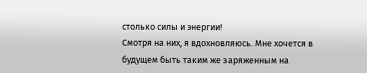столько силы и энергии!
Смотря на них, я вдохновляюсь. Мне хочется в будущем быть таким же заряженным на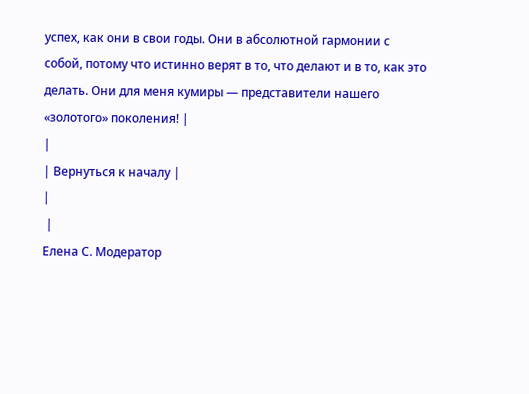успех, как они в свои годы. Они в абсолютной гармонии с собой, потому что истинно верят в то, что делают и в то, как это делать. Они для меня кумиры — представители нашего «золотого» поколения! |
|
| Вернуться к началу |
|
 |
Елена С. Модератор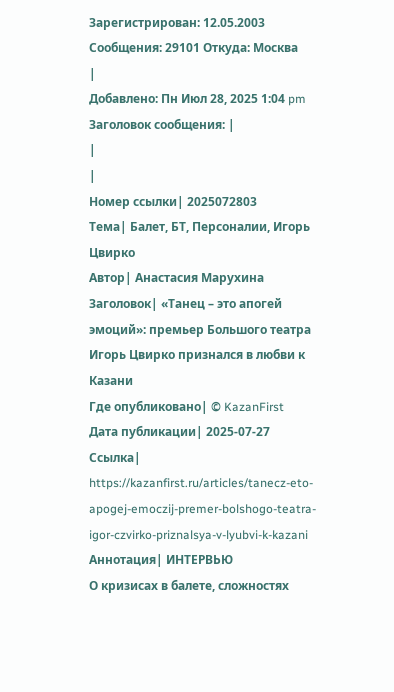Зарегистрирован: 12.05.2003 Сообщения: 29101 Откуда: Москва
|
Добавлено: Пн Июл 28, 2025 1:04 pm Заголовок сообщения: |
|
|
Номер ссылки| 2025072803
Тема| Балет, БТ, Персоналии, Игорь Цвирко
Автор| Анастасия Марухина
Заголовок| «Танец – это апогей эмоций»: премьер Большого театра Игорь Цвирко признался в любви к Казани
Где опубликовано| © KazanFirst
Дата публикации| 2025-07-27
Ссылка| https://kazanfirst.ru/articles/tanecz-eto-apogej-emoczij-premer-bolshogo-teatra-igor-czvirko-priznalsya-v-lyubvi-k-kazani
Аннотация| ИНТЕРВЬЮ
О кризисах в балете, сложностях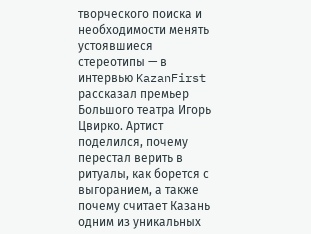творческого поиска и необходимости менять устоявшиеся стереотипы — в интервью KazanFirst рассказал премьер Большого театра Игорь Цвирко. Артист поделился, почему перестал верить в ритуалы, как борется с выгоранием, а также почему считает Казань одним из уникальных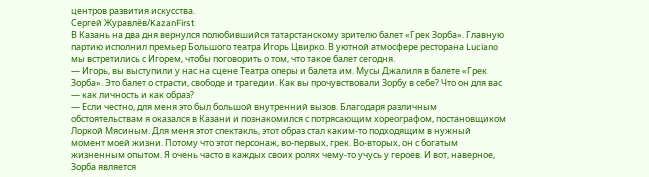центров развития искусства.
Сергей Журавлёв/KazanFirst
В Казань на два дня вернулся полюбившийся татарстанскому зрителю балет «Грек Зорба». Главную партию исполнил премьер Большого театра Игорь Цвирко. В уютной атмосфере ресторана Luciano мы встретились с Игорем, чтобы поговорить о том, что такое балет сегодня.
— Игорь, вы выступили у нас на сцене Театра оперы и балета им. Мусы Джалиля в балете «Грек Зорба». Это балет о страсти, свободе и трагедии. Как вы прочувствовали Зорбу в себе? Что он для вас — как личность и как образ?
— Если честно, для меня это был большой внутренний вызов. Благодаря различным обстоятельствам я оказался в Казани и познакомился с потрясающим хореографом, постановщиком Лоркой Мясиным. Для меня этот спектакль, этот образ стал каким-то подходящим в нужный момент моей жизни. Потому что этот персонаж, во-первых, грек. Во-вторых, он с богатым жизненным опытом. Я очень часто в каждых своих ролях чему-то учусь у героев. И вот, наверное, Зорба является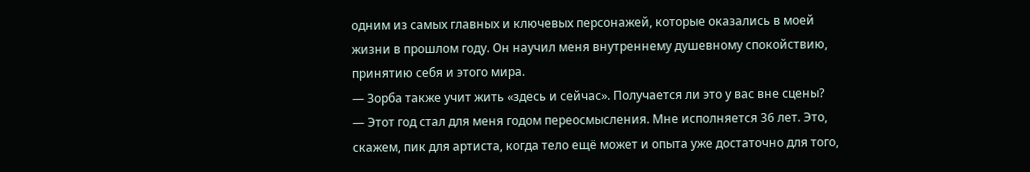одним из самых главных и ключевых персонажей, которые оказались в моей жизни в прошлом году. Он научил меня внутреннему душевному спокойствию, принятию себя и этого мира.
— Зорба также учит жить «здесь и сейчас». Получается ли это у вас вне сцены?
— Этот год стал для меня годом переосмысления. Мне исполняется 36 лет. Это, скажем, пик для артиста, когда тело ещё может и опыта уже достаточно для того,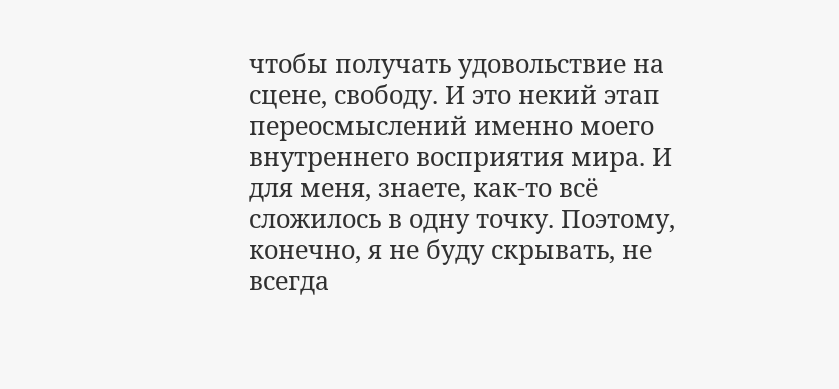чтобы получать удовольствие на сцене, свободу. И это некий этап переосмыслений именно моего внутреннего восприятия мира. И для меня, знаете, как-то всё сложилось в одну точку. Поэтому, конечно, я не буду скрывать, не всегда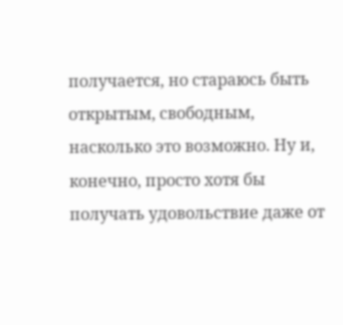получается, но стараюсь быть открытым, свободным, насколько это возможно. Ну и, конечно, просто хотя бы получать удовольствие даже от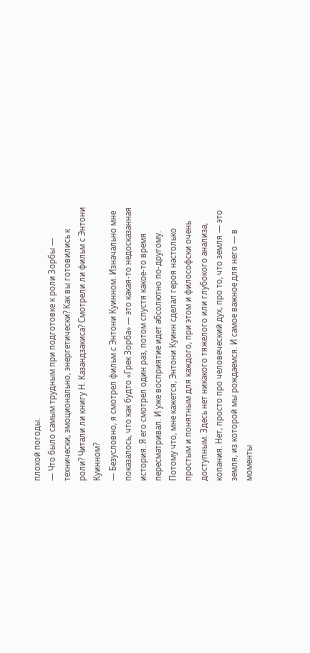плохой погоды.
— Что было самым трудным при подготовке к роли Зорбы — технически, эмоционально, энергетически? Как вы готовились к роли? Читали ли книгу Н. Казандзакиса? Смотрели ли фильм с Энтони Куинном?
— Безусловно, я смотрел фильм с Энтони Куинном. Изначально мне показалось, что как будто «Грек Зорба» — это какая-то недосказанная история. Я его смотрел один раз, потом спустя какое-то время пересматривал. И уже восприятие идет абсолютно по-другому. Потому что, мне кажется, Энтони Куинн сделал героя настолько простым и понятным для каждого, при этом и философски очень доступным. Здесь нет никакого тяжелого или глубокого анализа, копания. Нет, просто про человеческий дух, про то, что земля — это земля, из которой мы рождаемся. И самое важное для него — в моменты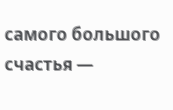самого большого счастья —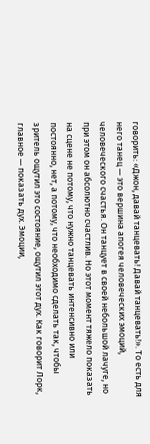говорить: «Джон, давай танцевать! Давай танцевать!». То есть для него танец — это вершина апогея человеческих эмоций, человеческого счастья. Он танцует в своей небольшой лачуге, но при этом он абсолютно счастлив. Но этот момент тяжело показать на сцене не потому, что нужно танцевать интенсивно или постоянно, нет, а потому, что необходимо сделать так, чтобы зритель ощутил это состояние, ощутил этот дух. Как говорит Лорк, главное — показать дух. Эмоции,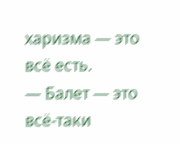харизма — это всё есть.
— Балет — это всё-таки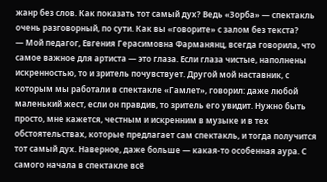жанр без слов. Как показать тот самый дух? Ведь «Зорба» — спектакль очень разговорный, по сути. Как вы «говорите» с залом без текста?
— Мой педагог, Евгения Герасимовна Фарманянц, всегда говорила, что самое важное для артиста — это глаза. Если глаза чистые, наполнены искренностью, то и зритель почувствует. Другой мой наставник, с которым мы работали в спектакле «Гамлет», говорил: даже любой маленький жест, если он правдив, то зритель его увидит. Нужно быть просто, мне кажется, честным и искренним в музыке и в тех обстоятельствах, которые предлагает сам спектакль, и тогда получится тот самый дух. Наверное, даже больше — какая-то особенная аура. С самого начала в спектакле всё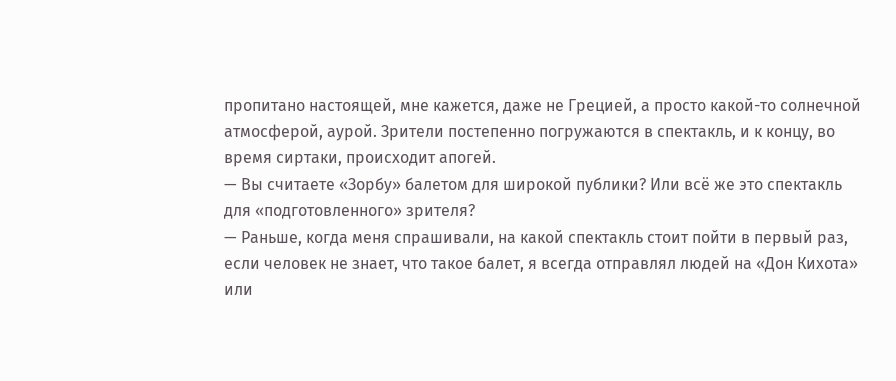пропитано настоящей, мне кажется, даже не Грецией, а просто какой-то солнечной атмосферой, аурой. Зрители постепенно погружаются в спектакль, и к концу, во время сиртаки, происходит апогей.
— Вы считаете «Зорбу» балетом для широкой публики? Или всё же это спектакль для «подготовленного» зрителя?
— Раньше, когда меня спрашивали, на какой спектакль стоит пойти в первый раз, если человек не знает, что такое балет, я всегда отправлял людей на «Дон Кихота» или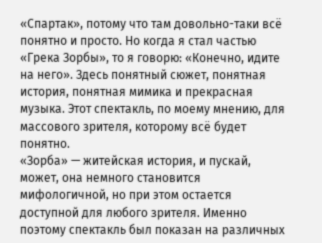«Спартак», потому что там довольно-таки всё понятно и просто. Но когда я стал частью «Грека Зорбы», то я говорю: «Конечно, идите на него». Здесь понятный сюжет, понятная история, понятная мимика и прекрасная музыка. Этот спектакль, по моему мнению, для массового зрителя, которому всё будет понятно.
«Зорба» — житейская история, и пускай, может, она немного становится мифологичной, но при этом остается доступной для любого зрителя. Именно поэтому спектакль был показан на различных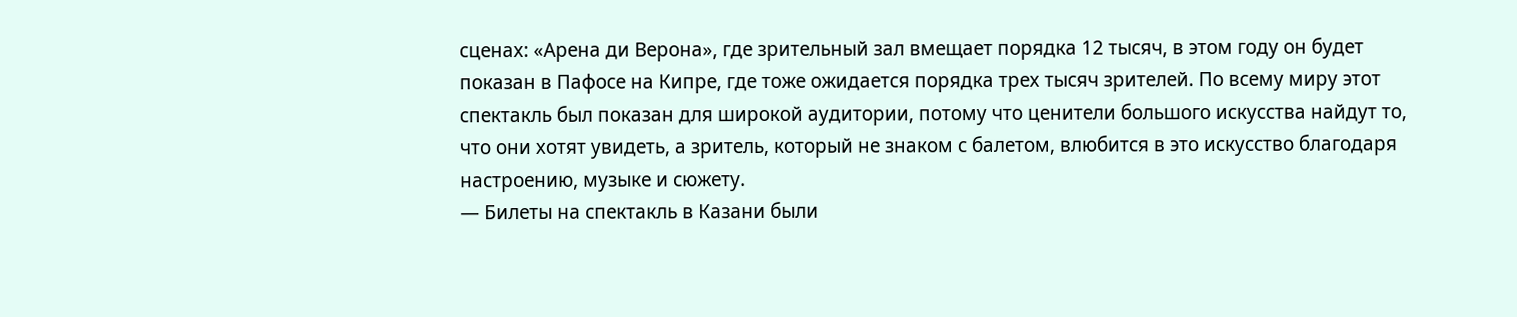сценах: «Арена ди Верона», где зрительный зал вмещает порядка 12 тысяч, в этом году он будет показан в Пафосе на Кипре, где тоже ожидается порядка трех тысяч зрителей. По всему миру этот спектакль был показан для широкой аудитории, потому что ценители большого искусства найдут то, что они хотят увидеть, а зритель, который не знаком с балетом, влюбится в это искусство благодаря настроению, музыке и сюжету.
— Билеты на спектакль в Казани были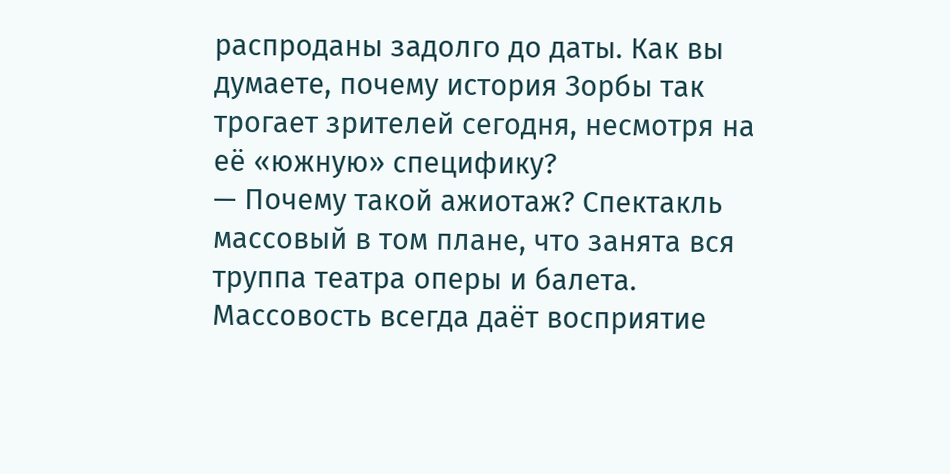распроданы задолго до даты. Как вы думаете, почему история Зорбы так трогает зрителей сегодня, несмотря на её «южную» специфику?
— Почему такой ажиотаж? Спектакль массовый в том плане, что занята вся труппа театра оперы и балета. Массовость всегда даёт восприятие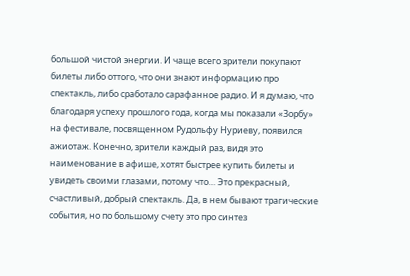большой чистой энергии. И чаще всего зрители покупают билеты либо оттого, что они знают информацию про спектакль, либо сработало сарафанное радио. И я думаю, что благодаря успеху прошлого года, когда мы показали «Зорбу» на фестивале, посвященном Рудольфу Нуриеву, появился ажиотаж. Конечно, зрители каждый раз, видя это наименование в афише, хотят быстрее купить билеты и увидеть своими глазами, потому что… Это прекрасный, счастливый, добрый спектакль. Да, в нем бывают трагические события, но по большому счету это про синтез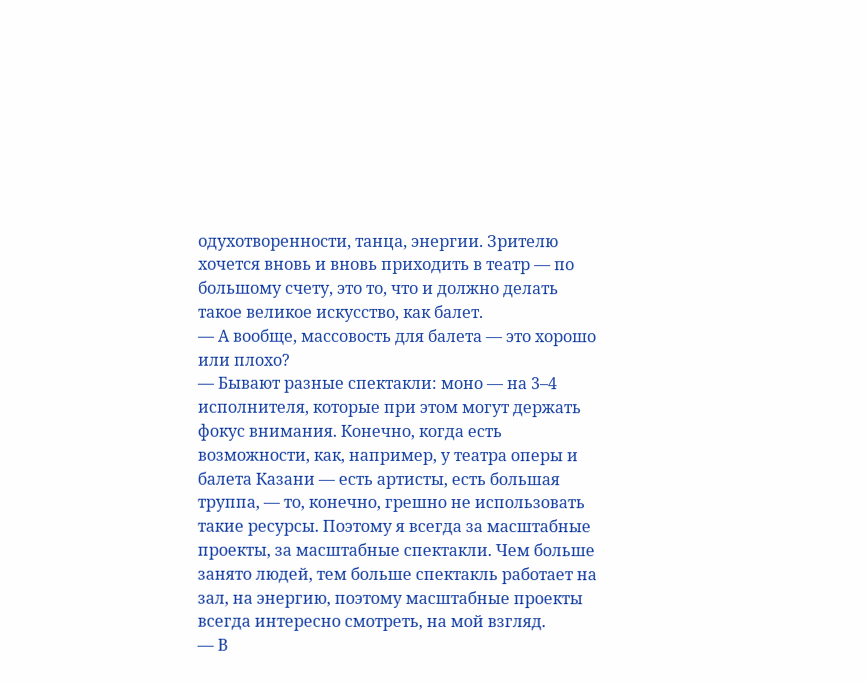одухотворенности, танца, энергии. Зрителю хочется вновь и вновь приходить в театр — по большому счету, это то, что и должно делать такое великое искусство, как балет.
— А вообще, массовость для балета — это хорошо или плохо?
— Бывают разные спектакли: моно — на 3–4 исполнителя, которые при этом могут держать фокус внимания. Конечно, когда есть возможности, как, например, у театра оперы и балета Казани — есть артисты, есть большая труппа, — то, конечно, грешно не использовать такие ресурсы. Поэтому я всегда за масштабные проекты, за масштабные спектакли. Чем больше занято людей, тем больше спектакль работает на зал, на энергию, поэтому масштабные проекты всегда интересно смотреть, на мой взгляд.
— В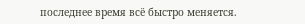последнее время всё быстро меняется.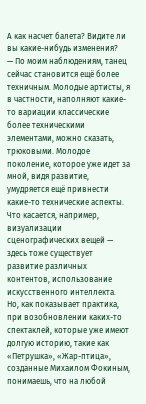А как насчет балета? Видите ли вы какие-нибудь изменения?
— По моим наблюдениям, танец сейчас становится ещё более техничным. Молодые артисты, я в частности, наполняют какие-то вариации классические более техническими элементами, можно сказать, трюковыми. Молодое поколение, которое уже идет за мной, видя развитие, умудряется ещё привнести какие-то технические аспекты. Что касается, например, визуализации сценографических вещей — здесь тоже существует развитие различных контентов, использование искусственного интеллекта.
Но, как показывает практика, при возобновлении каких-то спектаклей, которые уже имеют долгую историю, такие как «Петрушка», «Жар-птица», созданные Михаилом Фокиным, понимаешь, что на любой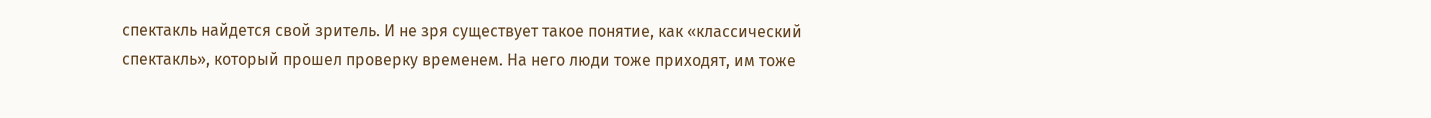спектакль найдется свой зритель. И не зря существует такое понятие, как «классический спектакль», который прошел проверку временем. На него люди тоже приходят, им тоже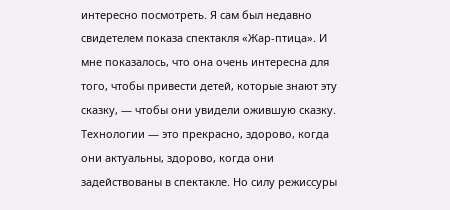интересно посмотреть. Я сам был недавно свидетелем показа спектакля «Жар-птица». И мне показалось, что она очень интересна для того, чтобы привести детей, которые знают эту сказку, — чтобы они увидели ожившую сказку. Технологии — это прекрасно, здорово, когда они актуальны, здорово, когда они задействованы в спектакле. Но силу режиссуры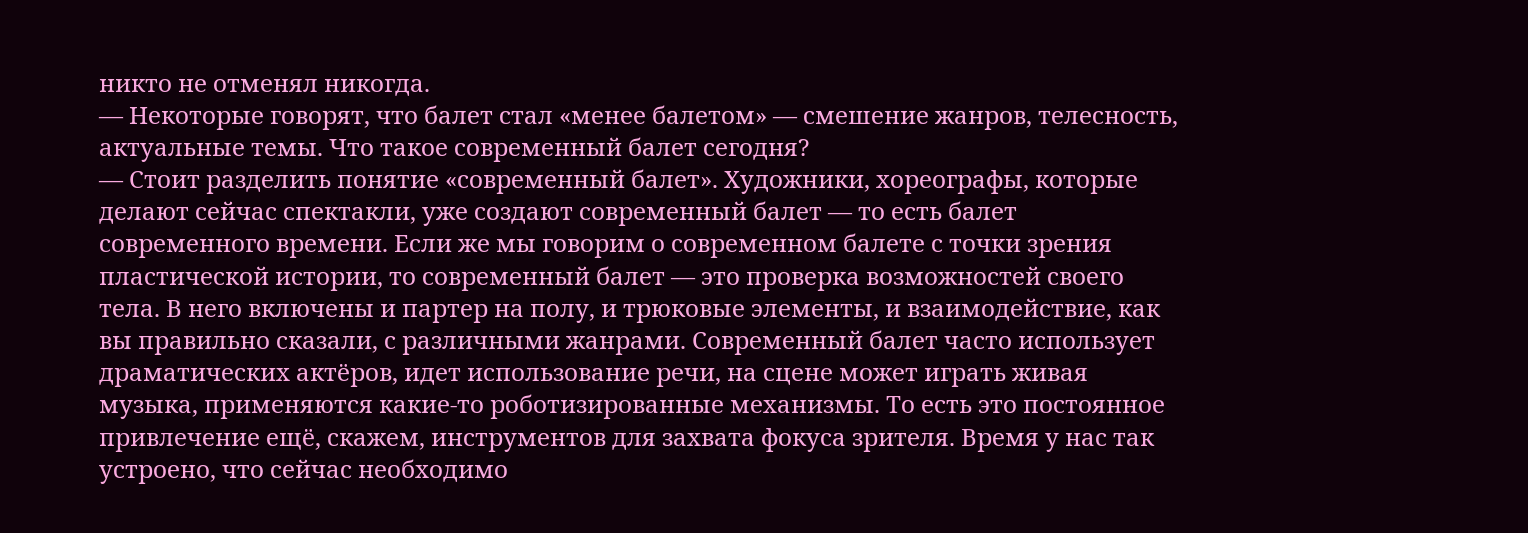никто не отменял никогда.
— Некоторые говорят, что балет стал «менее балетом» — смешение жанров, телесность, актуальные темы. Что такое современный балет сегодня?
— Стоит разделить понятие «современный балет». Художники, хореографы, которые делают сейчас спектакли, уже создают современный балет — то есть балет современного времени. Если же мы говорим о современном балете с точки зрения пластической истории, то современный балет — это проверка возможностей своего тела. В него включены и партер на полу, и трюковые элементы, и взаимодействие, как вы правильно сказали, с различными жанрами. Современный балет часто использует драматических актёров, идет использование речи, на сцене может играть живая музыка, применяются какие-то роботизированные механизмы. То есть это постоянное привлечение ещё, скажем, инструментов для захвата фокуса зрителя. Время у нас так устроено, что сейчас необходимо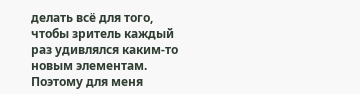делать всё для того, чтобы зритель каждый раз удивлялся каким-то новым элементам. Поэтому для меня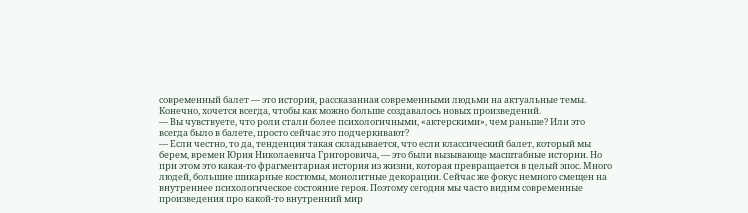современный балет — это история, рассказанная современными людьми на актуальные темы. Конечно, хочется всегда, чтобы как можно больше создавалось новых произведений.
— Вы чувствуете, что роли стали более психологичными, «актерскими», чем раньше? Или это всегда было в балете, просто сейчас это подчеркивают?
— Если честно, то да, тенденция такая складывается, что если классический балет, который мы берем, времен Юрия Николаевича Григоровича, — это были вызывающе масштабные истории. Но при этом это какая-то фрагментарная история из жизни, которая превращается в целый эпос. Много людей, большие шикарные костюмы, монолитные декорации. Сейчас же фокус немного смещен на внутреннее психологическое состояние героя. Поэтому сегодня мы часто видим современные произведения про какой-то внутренний мир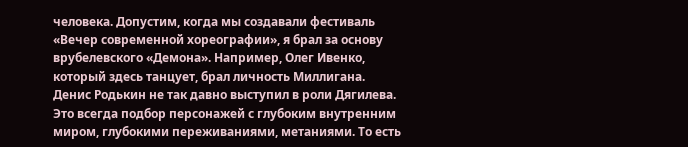человека. Допустим, когда мы создавали фестиваль «Вечер современной хореографии», я брал за основу врубелевского «Демона». Например, Олег Ивенко, который здесь танцует, брал личность Миллигана. Денис Родькин не так давно выступил в роли Дягилева. Это всегда подбор персонажей с глубоким внутренним миром, глубокими переживаниями, метаниями. То есть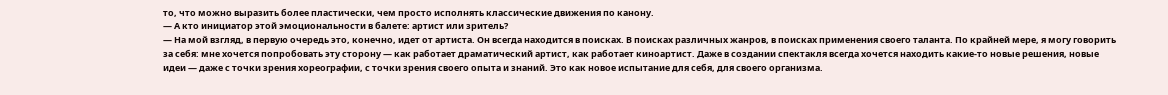то, что можно выразить более пластически, чем просто исполнять классические движения по канону.
— А кто инициатор этой эмоциональности в балете: артист или зритель?
— На мой взгляд, в первую очередь это, конечно, идет от артиста. Он всегда находится в поисках. В поисках различных жанров, в поисках применения своего таланта. По крайней мере, я могу говорить за себя: мне хочется попробовать эту сторону — как работает драматический артист, как работает киноартист. Даже в создании спектакля всегда хочется находить какие-то новые решения, новые идеи — даже с точки зрения хореографии, с точки зрения своего опыта и знаний. Это как новое испытание для себя, для своего организма.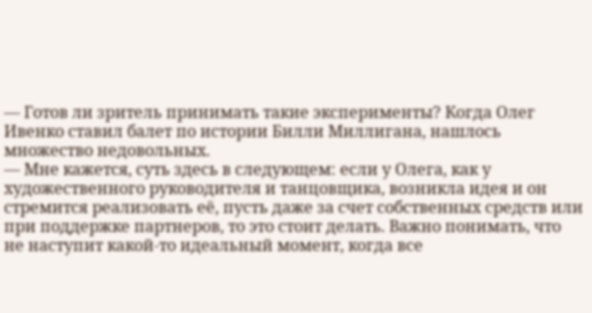— Готов ли зритель принимать такие эксперименты? Когда Олег Ивенко ставил балет по истории Билли Миллигана, нашлось множество недовольных.
— Мне кажется, суть здесь в следующем: если у Олега, как у художественного руководителя и танцовщика, возникла идея и он стремится реализовать её, пусть даже за счет собственных средств или при поддержке партнеров, то это стоит делать. Важно понимать, что не наступит какой-то идеальный момент, когда все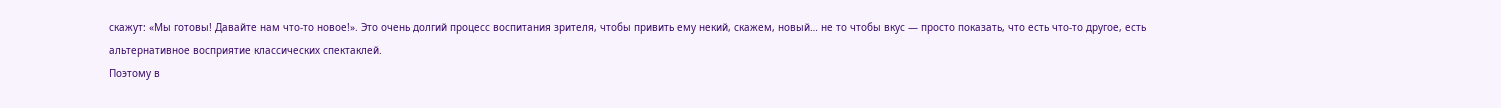скажут: «Мы готовы! Давайте нам что-то новое!». Это очень долгий процесс воспитания зрителя, чтобы привить ему некий, скажем, новый… не то чтобы вкус — просто показать, что есть что-то другое, есть альтернативное восприятие классических спектаклей.
Поэтому в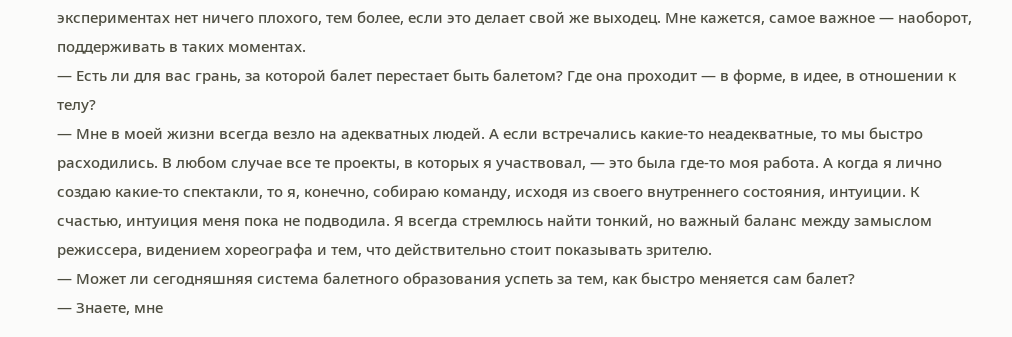экспериментах нет ничего плохого, тем более, если это делает свой же выходец. Мне кажется, самое важное — наоборот, поддерживать в таких моментах.
— Есть ли для вас грань, за которой балет перестает быть балетом? Где она проходит — в форме, в идее, в отношении к телу?
— Мне в моей жизни всегда везло на адекватных людей. А если встречались какие-то неадекватные, то мы быстро расходились. В любом случае все те проекты, в которых я участвовал, — это была где-то моя работа. А когда я лично создаю какие-то спектакли, то я, конечно, собираю команду, исходя из своего внутреннего состояния, интуиции. К счастью, интуиция меня пока не подводила. Я всегда стремлюсь найти тонкий, но важный баланс между замыслом режиссера, видением хореографа и тем, что действительно стоит показывать зрителю.
— Может ли сегодняшняя система балетного образования успеть за тем, как быстро меняется сам балет?
— Знаете, мне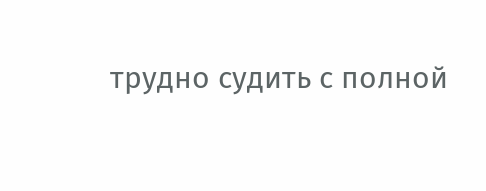трудно судить с полной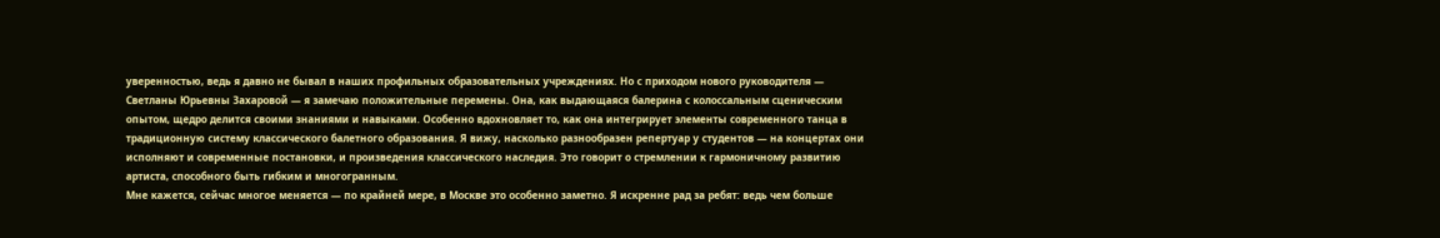уверенностью, ведь я давно не бывал в наших профильных образовательных учреждениях. Но с приходом нового руководителя — Светланы Юрьевны Захаровой — я замечаю положительные перемены. Она, как выдающаяся балерина с колоссальным сценическим опытом, щедро делится своими знаниями и навыками. Особенно вдохновляет то, как она интегрирует элементы современного танца в традиционную систему классического балетного образования. Я вижу, насколько разнообразен репертуар у студентов — на концертах они исполняют и современные постановки, и произведения классического наследия. Это говорит о стремлении к гармоничному развитию артиста, способного быть гибким и многогранным.
Мне кажется, сейчас многое меняется — по крайней мере, в Москве это особенно заметно. Я искренне рад за ребят: ведь чем больше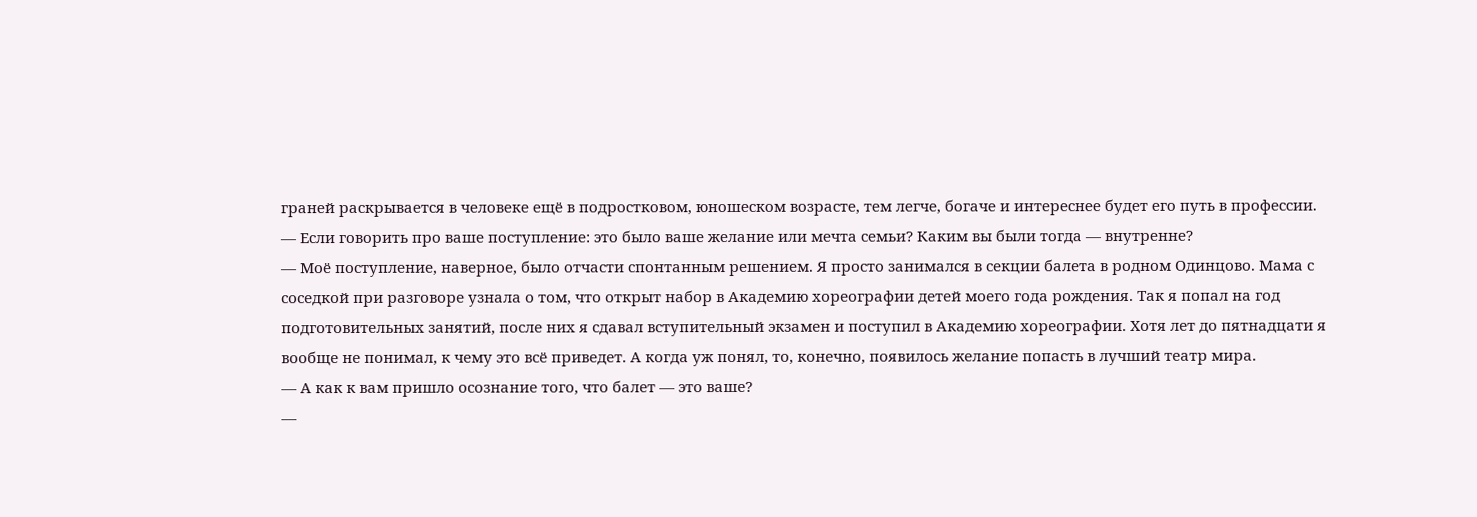граней раскрывается в человеке ещё в подростковом, юношеском возрасте, тем легче, богаче и интереснее будет его путь в профессии.
— Если говорить про ваше поступление: это было ваше желание или мечта семьи? Каким вы были тогда — внутренне?
— Моё поступление, наверное, было отчасти спонтанным решением. Я просто занимался в секции балета в родном Одинцово. Мама с соседкой при разговоре узнала о том, что открыт набор в Академию хореографии детей моего года рождения. Так я попал на год подготовительных занятий, после них я сдавал вступительный экзамен и поступил в Академию хореографии. Хотя лет до пятнадцати я вообще не понимал, к чему это всё приведет. А когда уж понял, то, конечно, появилось желание попасть в лучший театр мира.
— А как к вам пришло осознание того, что балет — это ваше?
—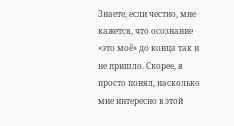Знаете, если честно, мне кажется, что осознание «это моё» до конца так и не пришло. Скорее, я просто понял, насколько мне интересно в этой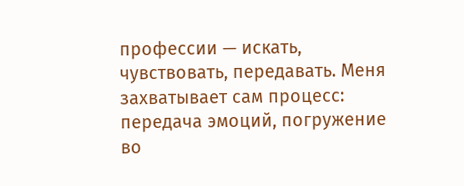профессии — искать, чувствовать, передавать. Меня захватывает сам процесс: передача эмоций, погружение во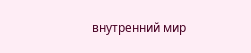внутренний мир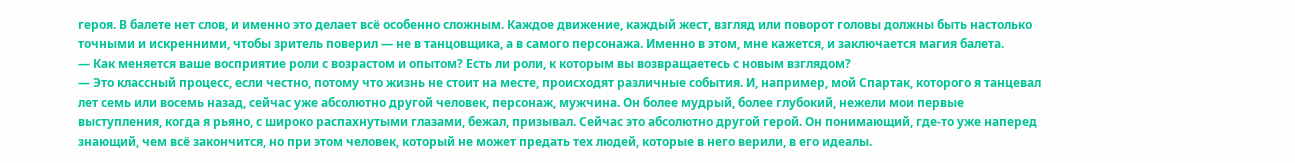героя. В балете нет слов, и именно это делает всё особенно сложным. Каждое движение, каждый жест, взгляд или поворот головы должны быть настолько точными и искренними, чтобы зритель поверил — не в танцовщика, а в самого персонажа. Именно в этом, мне кажется, и заключается магия балета.
— Как меняется ваше восприятие роли с возрастом и опытом? Есть ли роли, к которым вы возвращаетесь с новым взглядом?
— Это классный процесс, если честно, потому что жизнь не стоит на месте, происходят различные события. И, например, мой Спартак, которого я танцевал лет семь или восемь назад, сейчас уже абсолютно другой человек, персонаж, мужчина. Он более мудрый, более глубокий, нежели мои первые выступления, когда я рьяно, с широко распахнутыми глазами, бежал, призывал. Сейчас это абсолютно другой герой. Он понимающий, где-то уже наперед знающий, чем всё закончится, но при этом человек, который не может предать тех людей, которые в него верили, в его идеалы.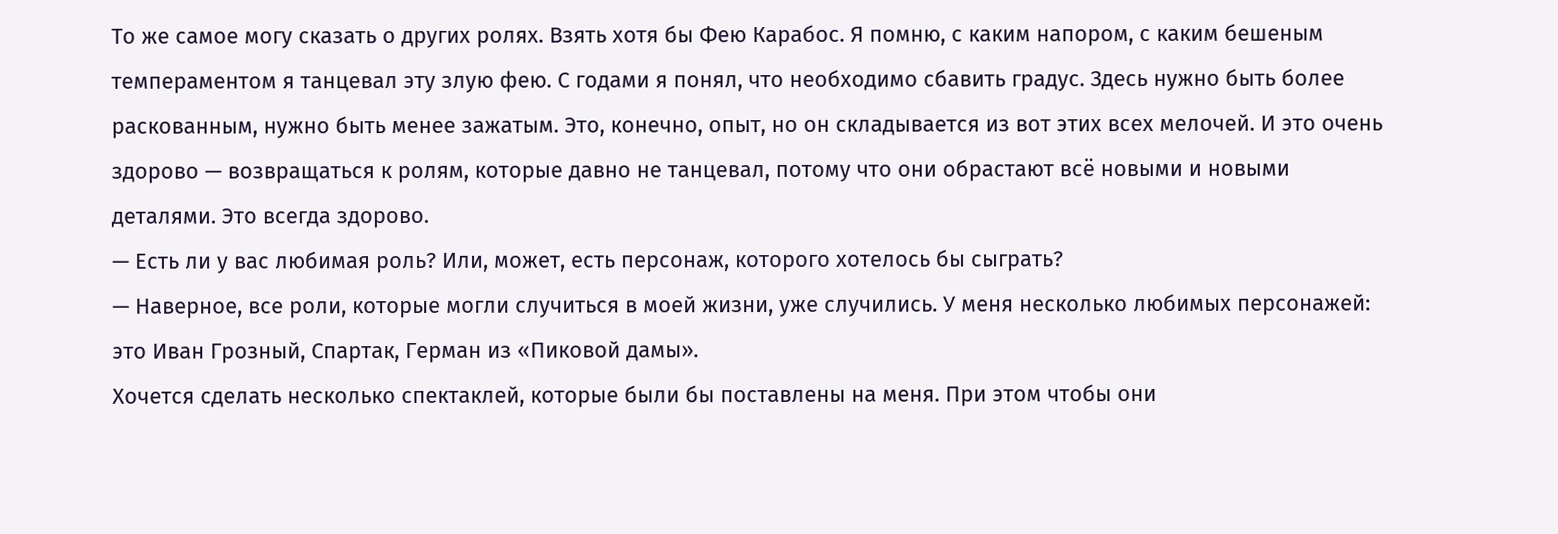То же самое могу сказать о других ролях. Взять хотя бы Фею Карабос. Я помню, с каким напором, с каким бешеным темпераментом я танцевал эту злую фею. С годами я понял, что необходимо сбавить градус. Здесь нужно быть более раскованным, нужно быть менее зажатым. Это, конечно, опыт, но он складывается из вот этих всех мелочей. И это очень здорово — возвращаться к ролям, которые давно не танцевал, потому что они обрастают всё новыми и новыми деталями. Это всегда здорово.
— Есть ли у вас любимая роль? Или, может, есть персонаж, которого хотелось бы сыграть?
— Наверное, все роли, которые могли случиться в моей жизни, уже случились. У меня несколько любимых персонажей: это Иван Грозный, Спартак, Герман из «Пиковой дамы».
Хочется сделать несколько спектаклей, которые были бы поставлены на меня. При этом чтобы они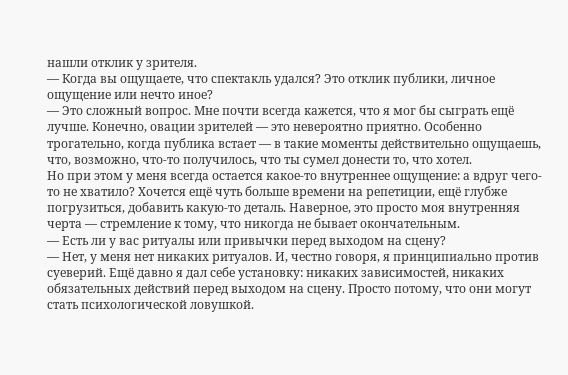нашли отклик у зрителя.
— Когда вы ощущаете, что спектакль удался? Это отклик публики, личное ощущение или нечто иное?
— Это сложный вопрос. Мне почти всегда кажется, что я мог бы сыграть ещё лучше. Конечно, овации зрителей — это невероятно приятно. Особенно трогательно, когда публика встает — в такие моменты действительно ощущаешь, что, возможно, что-то получилось, что ты сумел донести то, что хотел.
Но при этом у меня всегда остается какое-то внутреннее ощущение: а вдруг чего-то не хватило? Хочется ещё чуть больше времени на репетиции, ещё глубже погрузиться, добавить какую-то деталь. Наверное, это просто моя внутренняя черта — стремление к тому, что никогда не бывает окончательным.
— Есть ли у вас ритуалы или привычки перед выходом на сцену?
— Нет, у меня нет никаких ритуалов. И, честно говоря, я принципиально против суеверий. Ещё давно я дал себе установку: никаких зависимостей, никаких обязательных действий перед выходом на сцену. Просто потому, что они могут стать психологической ловушкой.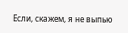Если, скажем, я не выпью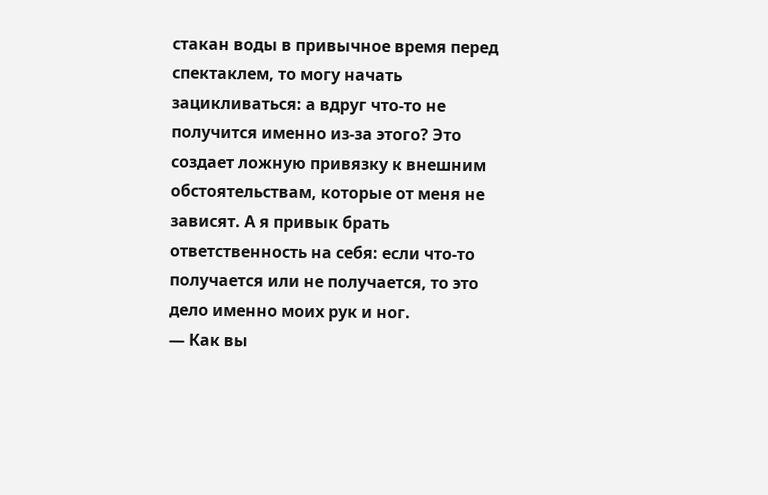стакан воды в привычное время перед спектаклем, то могу начать зацикливаться: а вдруг что-то не получится именно из-за этого? Это создает ложную привязку к внешним обстоятельствам, которые от меня не зависят. А я привык брать ответственность на себя: если что-то получается или не получается, то это дело именно моих рук и ног.
— Как вы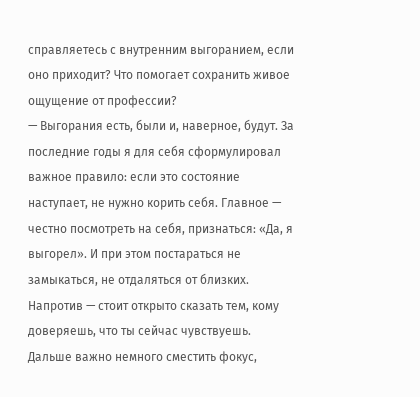справляетесь с внутренним выгоранием, если оно приходит? Что помогает сохранить живое ощущение от профессии?
— Выгорания есть, были и, наверное, будут. За последние годы я для себя сформулировал важное правило: если это состояние наступает, не нужно корить себя. Главное — честно посмотреть на себя, признаться: «Да, я выгорел». И при этом постараться не замыкаться, не отдаляться от близких. Напротив — стоит открыто сказать тем, кому доверяешь, что ты сейчас чувствуешь.
Дальше важно немного сместить фокус,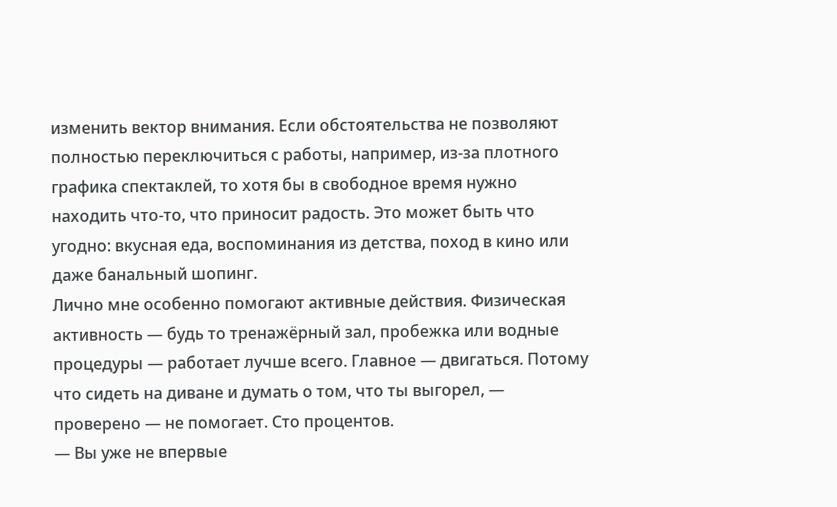изменить вектор внимания. Если обстоятельства не позволяют полностью переключиться с работы, например, из-за плотного графика спектаклей, то хотя бы в свободное время нужно находить что-то, что приносит радость. Это может быть что угодно: вкусная еда, воспоминания из детства, поход в кино или даже банальный шопинг.
Лично мне особенно помогают активные действия. Физическая активность — будь то тренажёрный зал, пробежка или водные процедуры — работает лучше всего. Главное — двигаться. Потому что сидеть на диване и думать о том, что ты выгорел, — проверено — не помогает. Сто процентов.
— Вы уже не впервые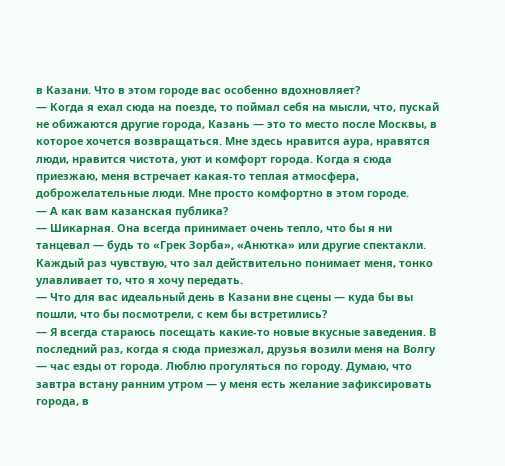в Казани. Что в этом городе вас особенно вдохновляет?
— Когда я ехал сюда на поезде, то поймал себя на мысли, что, пускай не обижаются другие города, Казань — это то место после Москвы, в которое хочется возвращаться. Мне здесь нравится аура, нравятся люди, нравится чистота, уют и комфорт города. Когда я сюда приезжаю, меня встречает какая-то теплая атмосфера, доброжелательные люди. Мне просто комфортно в этом городе.
— А как вам казанская публика?
— Шикарная. Она всегда принимает очень тепло, что бы я ни танцевал — будь то «Грек Зорба», «Анютка» или другие спектакли. Каждый раз чувствую, что зал действительно понимает меня, тонко улавливает то, что я хочу передать.
— Что для вас идеальный день в Казани вне сцены — куда бы вы пошли, что бы посмотрели, с кем бы встретились?
— Я всегда стараюсь посещать какие-то новые вкусные заведения. В последний раз, когда я сюда приезжал, друзья возили меня на Волгу — час езды от города. Люблю прогуляться по городу. Думаю, что завтра встану ранним утром — у меня есть желание зафиксировать города, в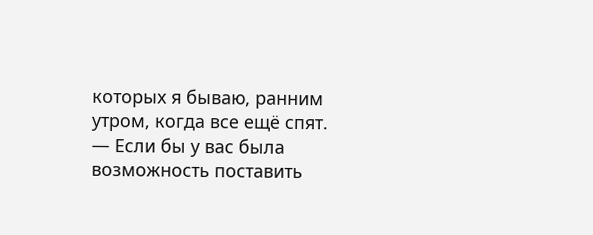которых я бываю, ранним утром, когда все ещё спят.
— Если бы у вас была возможность поставить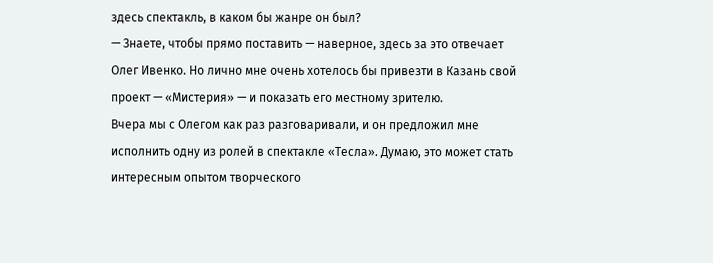здесь спектакль, в каком бы жанре он был?
— Знаете, чтобы прямо поставить — наверное, здесь за это отвечает Олег Ивенко. Но лично мне очень хотелось бы привезти в Казань свой проект — «Мистерия» — и показать его местному зрителю.
Вчера мы с Олегом как раз разговаривали, и он предложил мне исполнить одну из ролей в спектакле «Тесла». Думаю, это может стать интересным опытом творческого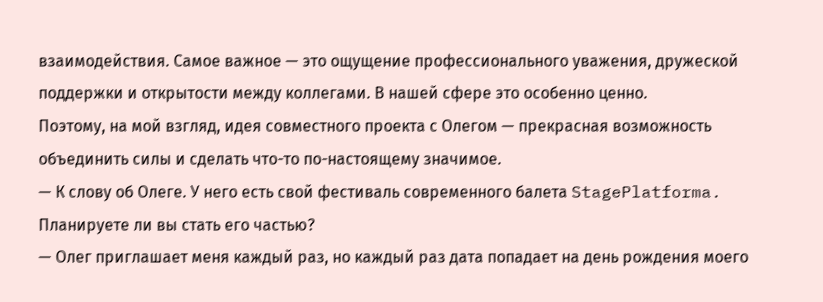взаимодействия. Самое важное — это ощущение профессионального уважения, дружеской поддержки и открытости между коллегами. В нашей сфере это особенно ценно.
Поэтому, на мой взгляд, идея совместного проекта с Олегом — прекрасная возможность объединить силы и сделать что-то по-настоящему значимое.
— К слову об Олеге. У него есть свой фестиваль современного балета StagePlatforma. Планируете ли вы стать его частью?
— Олег приглашает меня каждый раз, но каждый раз дата попадает на день рождения моего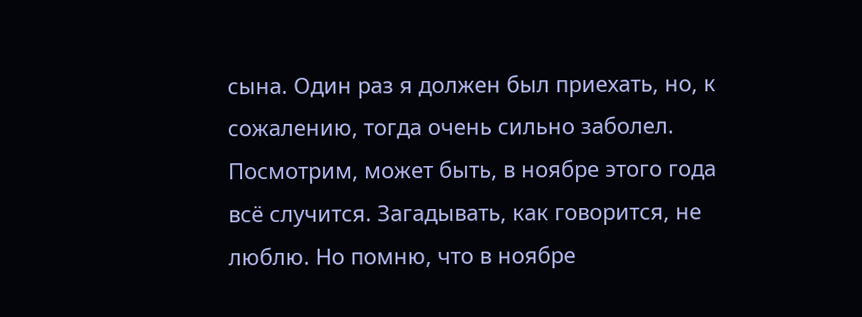сына. Один раз я должен был приехать, но, к сожалению, тогда очень сильно заболел. Посмотрим, может быть, в ноябре этого года всё случится. Загадывать, как говорится, не люблю. Но помню, что в ноябре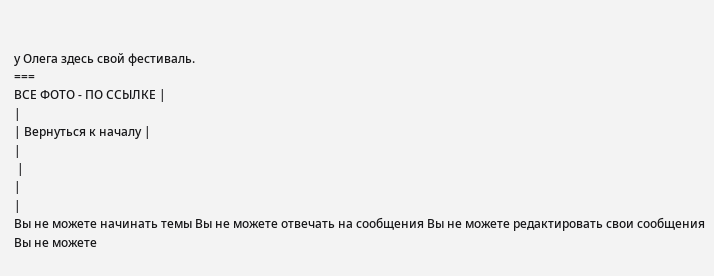у Олега здесь свой фестиваль.
===
ВСЕ ФОТО - ПО ССЫЛКЕ |
|
| Вернуться к началу |
|
 |
|
|
Вы не можете начинать темы Вы не можете отвечать на сообщения Вы не можете редактировать свои сообщения Вы не можете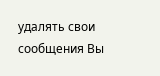удалять свои сообщения Вы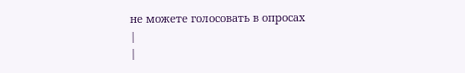не можете голосовать в опросах
|
|